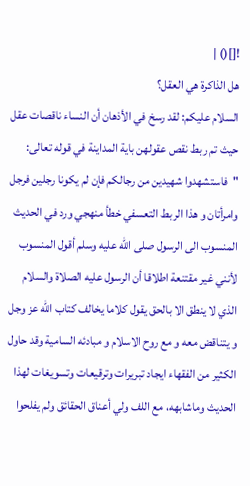![]() |
هل الذاكرة هي العقل؟
السلام عليكم: لقد رسخ في الأذهان أن النساء ناقصات عقل حيث تم ربط نقص عقولهن باية المداينة في قوله تعالى: "فاستشهدوا شهيدين من رجالكم فإن لم يكونا رجلين فرجل وامرأتان و هذا الربط التعسفي خطأ منهجي ورد في الحديث المنسوب الى الرسول صلى الله عليه وسلم أقول المنسوب لأنني غير مقتنعة اطلاقا أن الرسول عليه الصلاة والسلام الذي لا ينطق الا بالحق يقول كلاما يخالف كتاب الله عز وجل و يتناقض معه و مع روح الاسلام و مبادئه السامية وقد حاول الكثير من الفقهاء ايجاد تبريرات وترقيعات وتسويغات لهذا الحديث وماشابهه، مع اللف ولي أعناق الحقائق ولم يفلحوا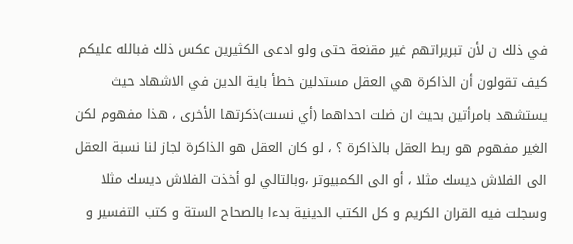في ذلك ن لأن تبريراتهم غير مقنعة حتى ولو ادعى الكثيرين عكس ذلك فبالله عليكم كيف تقولون أن الذاكرة هي العقل مستدلين خطأ باية الدين في الاشهاد حيث يستشهد بامرأتين بحيث ان ضلت احداهما (أي نسىت)ذكرتها الأخرى ، هذا مفهوم لكن الغير مفهوم هو ربط العقل بالذاكرة ؟ ، لو كان العقل هو الذاكرة لجاز لنا نسبة العقل الى الفلاش ديسك مثلا ، أو الى الكمبيوتر ،وبالتالي لو أخذت الفلاش ديسك مثلا وسجلت فيه القران الكريم و كل الكتب الدينية بدءا بالصحاح الستة و كتب التفسير و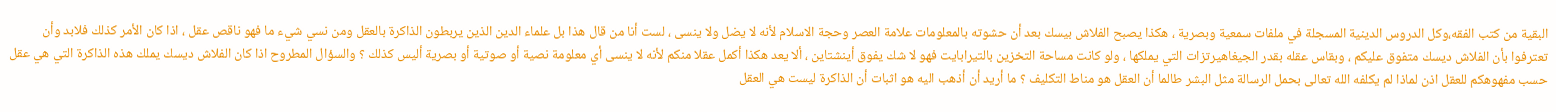البقية من كتب الفقه،وكل الدروس الدينية المسجلة في ملفات سمعية وبصرية ، هكذا يصبح الفلاش بيسك بعد أن حشوته بالمعلومات علامة العصر وحجة الاسلام لأنه لا يضل ولا ينسى ، لست أنا من قال هذا بل علماء الدين الذين يربطون الذاكرة بالعقل ومن نسي شيء ما فهو ناقص عقل ، اذا كان الأمر كذلك فلابد وأن تعترفوا بأن الفلاش ديسك متفوق عليكم ، وبقاس عقله بقدر الجيغاهيرتزات التي يملكها ، ولو كانت مساحة التخزين بالتيرابايت فهو لا شك يفوق أينشتاين ، ألا يعد هكذا أكمل عقلا منكم لأنه لا ينسى أي معلومة نصية أو صوتية أو بصرية أليس كذلك ؟ والسؤال المطروح اذا كان الفلاش ديسك يملك هذه الذاكرة التي هي عقل حسب مفهوهكم للعقل اذن لماذا لم يكلفه الله تعالى بحمل الرسالة مثل البشر طالما أن العقل هو مناط التكليف ؟ ما أريد أن أذهب اليه هو اثبات أن الذاكرة ليست هي العقل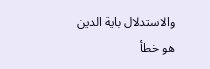والاستدلال باية الدين هو خطأ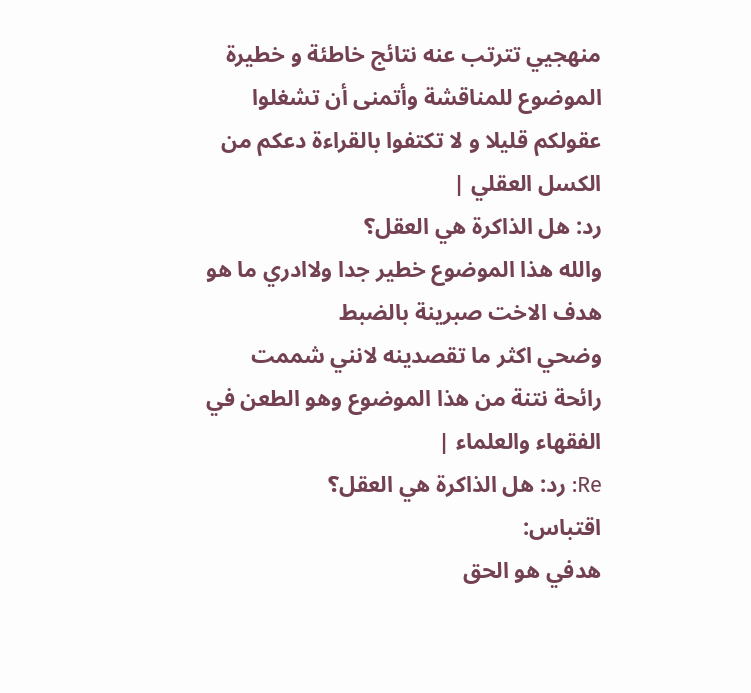منهجيي تترتب عنه نتائج خاطئة و خطيرة الموضوع للمناقشة وأتمنى أن تشغلوا عقولكم قليلا و لا تكتفوا بالقراءة دعكم من الكسل العقلي |
رد: هل الذاكرة هي العقل؟
والله هذا الموضوع خطير جدا ولاادري ما هو هدف الاخت صبرينة بالضبط
وضحي اكثر ما تقصدينه لانني شممت رائحة نتنة من هذا الموضوع وهو الطعن في الفقهاء والعلماء |
Re: رد: هل الذاكرة هي العقل؟
اقتباس:
هدفي هو الحق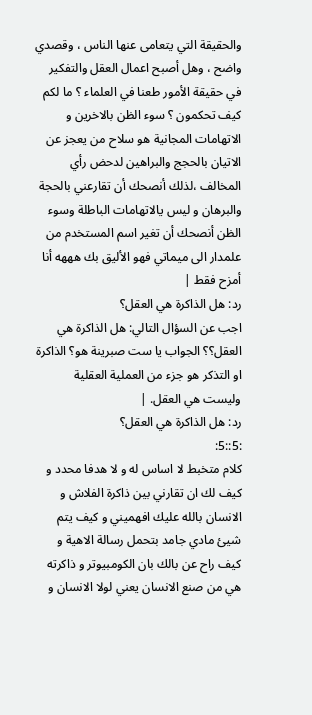والحقيقة التي يتعامى عنها الناس ، وقصدي واضح ، وهل أصبح اعمال العقل والتفكير في حقيقة الأمور طعنا في العلماء ؟ ما لكم كيف تحكمون ؟ سوء الظن بالاخرين و الاتهامات المجانية هو سلاح من يعجز عن الاتيان بالحجج والبراهين لدحض رأي المخالف ،لذلك أنصحك أن تقارعني بالحجة والبرهان و ليس يالاتهامات الباطلة وسوء الظن أنصحك أن تغير اسم المستخدم من علمدار الى ميماتي فهو الأليق بك هههه أنا أمزح فقط |
رد: هل الذاكرة هي العقل؟
اجب عن السؤال التالي: هل الذاكرة هي العقل؟؟ الجواب يا ست صبرينة هو؟ الذاكرة او التذكر هو جزء من العملية العقلية وليست هي العقل. |
رد: هل الذاكرة هي العقل؟
:5::5:
كلام متخبط لا اساس له و لا هدفا محدد و كيف لك ان تقارني بين ذاكرة الفلاش و الانسان بالله عليك افهميني و كيف يتم شيئ مادي جامد بتحمل رسالة الاهية و كيف راح عن بالك بان الكومبيوتر و ذاكرته هي من صنع الانسان يعني لولا الانسان و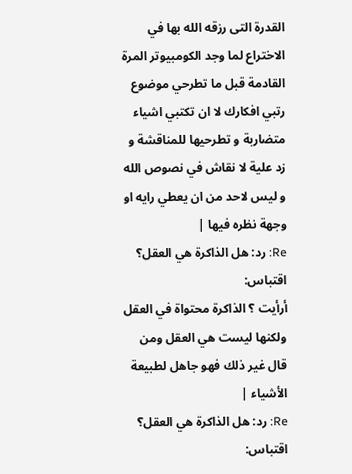القدرة التى رزقه الله بها في الاختراع لما وجد الكومبيوتر المرة القادمة قبل ما تطرحي موضوع رتبي افكارك لا ان تكتبي اشياء متضاربة و تطرحيها للمناقشة و زد علية لا نقاش في نصوص الله و ليس لاحد من ان يعطي رايه او وجهة نظره فيها |
Re: رد: هل الذاكرة هي العقل؟
اقتباس:
أرأيت ؟ الذاكرة محتواة في العقل ولكنها ليست هي العقل ومن قال غير ذلك فهو جاهل لطبيعة الأشياء |
Re: رد: هل الذاكرة هي العقل؟
اقتباس: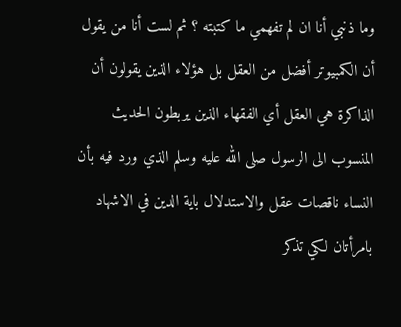وما ذنبي أنا ان لم تفهمي ما كتبته ؟ ثم لست أنا من يقول أن الكمبيوتر أفضل من العقل بل هؤلاء الذين يقولون أن الذاكرة هي العقل أي الفقهاء الذين يربطون الحديث المنسوب الى الرسول صلى الله عليه وسلم الذي ورد فيه بأن النساء ناقصات عقل والاستدلال باية الدين في الاشهاد بامرأتان لكي تذكر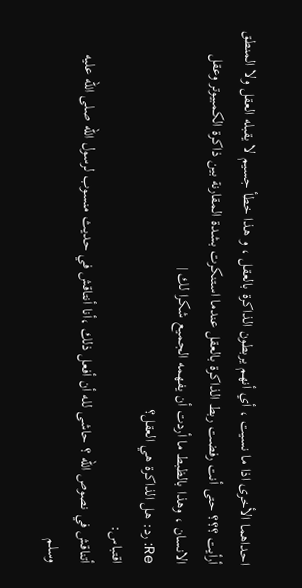احداهما الأخرى اذا ما نسيت ، أي أنهم يربطون الذاكرة بالعقل ، و هذا خطأ جسيم لا يقبله العقل ولا المنطق أرأيت ؟؟؟ حتى أنت رفضت ربط الذاكرة بالعقل عندما استنكرت بشدة المقارنة بين ذاكرة الكمبيوتر وعقل الانسان ، وهذا بالظبط ما أردت أن يفهمه الجميع شكرا لك |
Re: رد: هل الذاكرة هي العقل؟
اقتباس:
أتناقش في نصوص الله ؟ حاشى لله أن أفعل ذلك ،أنا أنتاقش في حديث منسوب لرسول الله صلى الله عليه وسلم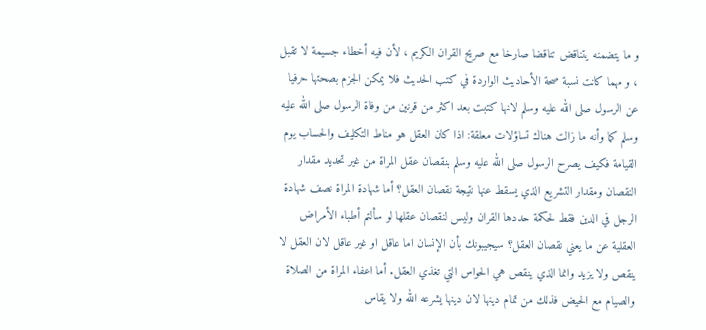و ما يتضمنه يتناقض تناقضا صارخا مع صريح القران الكريم ، لأن فيه أخطاء جسيمة لا تقبل ، و مهما كانت نسبة صحة الأحاديث الواردة في كتب الحديث فلا يمكن الجزم بصحتها حرفيا عن الرسول صلى الله عليه وسلم لانها كتبت بعد اكثر من قرنين من وفاة الرسول صلى الله عليه وسلم كما وأنه ما زالت هناك تساؤلات معلقة: اذا كان العقل هو مناط التكليف والحساب يوم القيامة فكيف يصرح الرسول صلى الله عليه وسلم بنقصان عقل المراة من غير تحديد مقدار النقصان ومقدار التشريع الذي يسقط عنها نتيجة نقصان العقل؟ أما شهادة المراة نصف شهادة الرجل في الدين فقط لحكمة حددها القران وليس لنقصان عقلها لو سألتم أطباء الأمراض العقلية عن ما يعني نقصان العقل؟ سيجيبونك بأن الإنسان اما عاقل او غير عاقل لان العقل لا ينقص ولا يزيد وانما الذي ينقص هي الحواس التي تغذي العقل. أما اعفاء المراة من الصلاة والصيام مع الحيض فذلك من تمام دينها لان دينها يشرعه الله ولا يقاس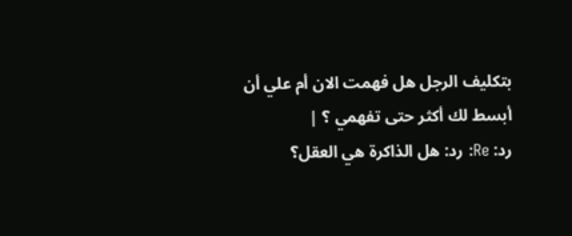بتكليف الرجل هل فهمت الان أم علي أن أبسط لك أكثر حتى تفهمي ؟ |
رد: Re: رد: هل الذاكرة هي العقل؟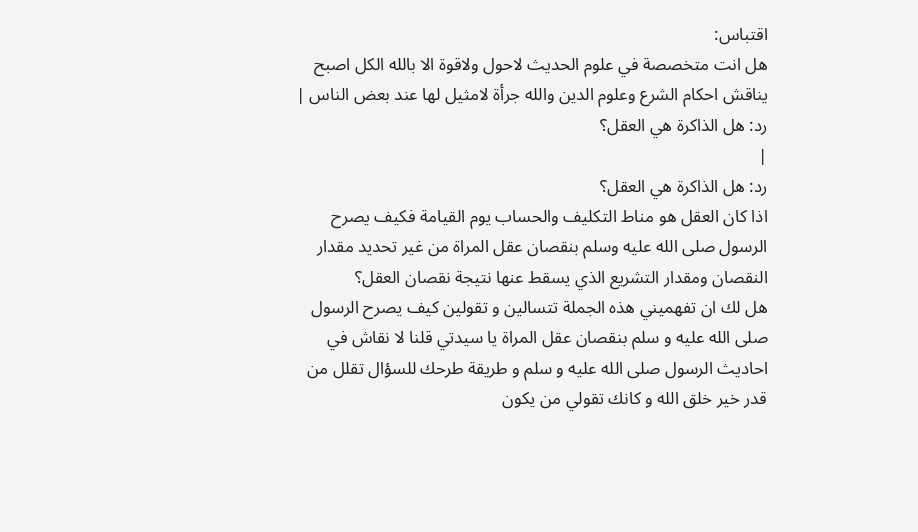اقتباس:
هل انت متخصصة في علوم الحديث لاحول ولاقوة الا بالله الكل اصبح يناقش احكام الشرع وعلوم الدين والله جرأة لامثيل لها عند بعض الناس |
رد: هل الذاكرة هي العقل؟
|
رد: هل الذاكرة هي العقل؟
اذا كان العقل هو مناط التكليف والحساب يوم القيامة فكيف يصرح الرسول صلى الله عليه وسلم بنقصان عقل المراة من غير تحديد مقدار النقصان ومقدار التشريع الذي يسقط عنها نتيجة نقصان العقل؟
هل لك ان تفهميني هذه الجملة تتسالين و تقولين كيف يصرح الرسول صلى الله عليه و سلم بنقصان عقل المراة يا سيدتي قلنا لا نقاش في احاديث الرسول صلى الله عليه و سلم و طريقة طرحك للسؤال تقلل من قدر خير خلق الله و كانك تقولي من يكون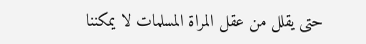حتى يقلل من عقل المراة المسلمات لا يمكننا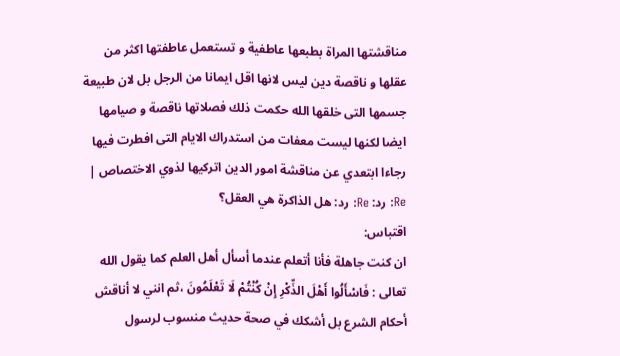مناقشتها المراة بطبعها عاطفية و تستعمل عاطفتها اكثر من عقلها و ناقصة دين ليس لانها اقل ايمانا من الرجل بل لان طبيعة جسمها التى خلقها الله حكمت ذلك فصلاتها ناقصة و صيامها ايضا لكنها ليست معفات من استدراك الايام التى افطرت فيها رجاءا ابتعدي عن مناقشة امور الدين اتركيها لذوي الاختصاص |
Re: رد: Re: رد: هل الذاكرة هي العقل؟
اقتباس:
ان كنت جاهلة فأنا أتعلم عندما أسأل أهل العلم كما يقول الله تعالى : فَاسْأَلُوا أَهْلَ الذِّكْرِ إِنْ كُنْتُمْ لَا تَعْلَمُونَ ،ثم انني لا أناقش أحكام الشرع بل أشكك في صحة حديث منسوب لرسول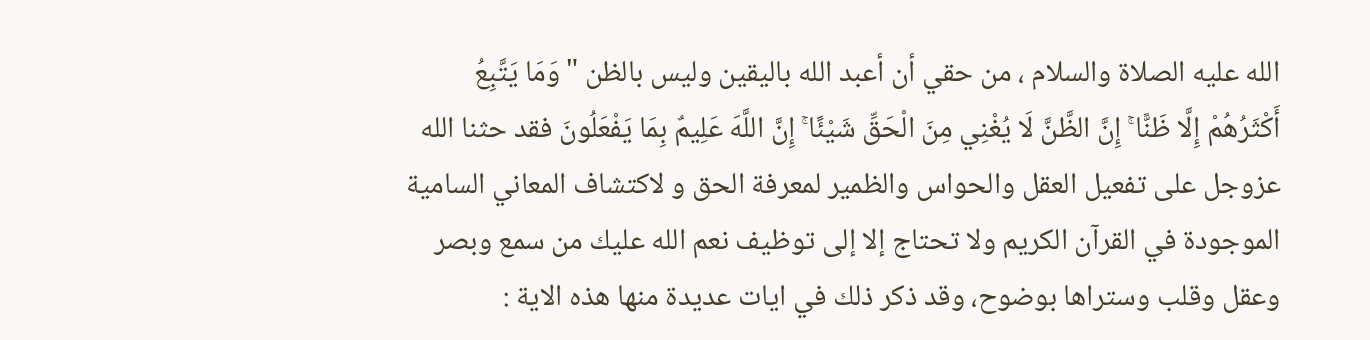الله عليه الصلاة والسلام ، من حقي أن أعبد الله باليقين وليس بالظن "وَمَا يَتَّبِعُ أَكْثَرُهُمْ إِلَّا ظَنًّا ۚ إِنَّ الظَّنَّ لَا يُغْنِي مِنَ الْحَقِّ شَيْئًا ۚ إِنَّ اللَّهَ عَلِيمٌ بِمَا يَفْعَلُونَ فقد حثنا الله عزوجل على تفعيل العقل والحواس والظمير لمعرفة الحق و لاكتشاف المعاني السامية الموجودة في القرآن الكريم ولا تحتاج إلا إلى توظيف نعم الله عليك من سمع وبصر وعقل وقلب وستراها بوضوح، وقد ذكر ذلك في ايات عديدة منها هذه الاية :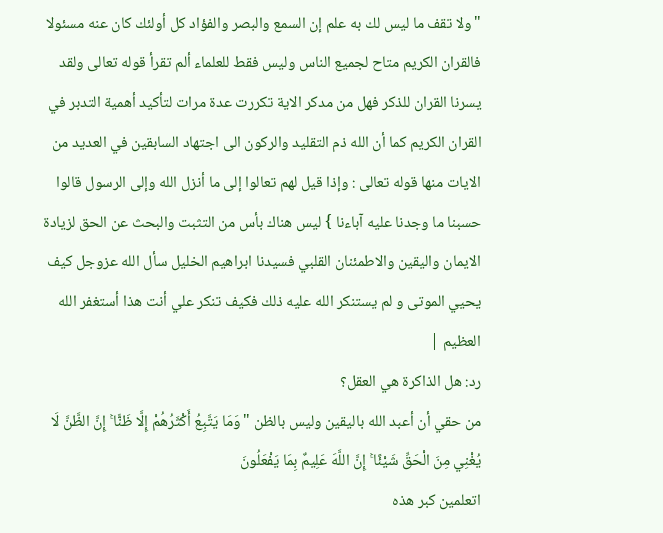"ولا تقف ما ليس لك به علم إن السمع والبصر والفؤاد كل أولئك كان عنه مسئولا فالقران الكريم متاح لجميع الناس وليس فقط للعلماء ألم تقرأ قوله تعالى ولقد يسرنا القران للذكر فهل من مدكر الاية تكررت عدة مرات لتأكيد أهمية التدبر في القران الكريم كما أن الله ذم التقليد والركون الى اجتهاد السابقين في العديد من الايات منها قوله تعالى : وإذا قيل لهم تعالوا إلى ما أنزل الله وإلى الرسول قالوا حسبنا ما وجدنا عليه آباءنا } ليس هناك بأس من التثبت والبحث عن الحق لزيادة الايمان واليقين والاطمئنان القلبي فسيدنا ابراهيم الخليل سأل الله عزوجل كيف يحيي الموتى و لم يستنكر الله عليه ذلك فكيف تنكر علي أنت هذا أستغفر الله العظيم |
رد: هل الذاكرة هي العقل؟
من حقي أن أعبد الله باليقين وليس بالظن "وَمَا يَتَّبِعُ أَكْثَرُهُمْ إِلَّا ظَنًّا ۚ إِنَّ الظَّنَّ لَا يُغْنِي مِنَ الْحَقِّ شَيْئًا ۚ إِنَّ اللَّهَ عَلِيمٌ بِمَا يَفْعَلُونَ
اتعلمين كبر هذه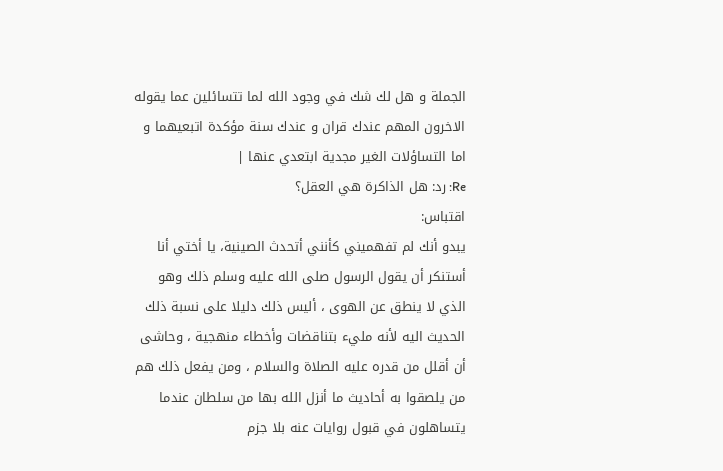الجملة و هل لك شك في وجود الله لما تتسائلين عما يقوله الاخرون المهم عندك قران و عندك سنة مؤكدة اتبعيهما و اما التساؤلات الغير مجدية ابتعدي عنها |
Re: رد: هل الذاكرة هي العقل؟
اقتباس:
يبدو أنك لم تفهميني كأنني أتحدث الصينية، يا أختي أنا أستنكر أن يقول الرسول صلى الله عليه وسلم ذلك وهو الذي لا ينطق عن الهوى ، أليس ذلك دليلا على نسبة ذلك الحديث اليه لأنه مليء بتناقضات وأخطاء منهجية ، وحاشى أن أقلل من قدره عليه الصلاة والسلام ، ومن يفعل ذلك هم من يلصقوا به أحاديث ما أنزل الله بها من سلطان عندما يتساهلون في قبول روايات عنه بلا جزم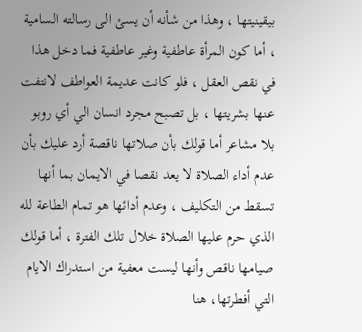بيقينيتها ، وهذا من شأنه أن يسئ الى رسالته السامية ، أما كون المرأة عاطفية وغير عاطفية فما دخل هذا في نقص العقل ، فلو كانت عديمة العواطف لانتفت عنها بشريتها ، بل تصبح مجرد انسان الي أي روبو بلا مشاعر أما قولك بأن صلاتها ناقصة أرد عليك بأن عدم أداء الصلاة لا يعد نقصا في الايمان بما أنها تسقط من التكليف ، وعدم أدائها هو تمام الطاعة لله الذي حرم عليها الصلاة خلال تلك الفترة ، أما قولك صيامها ناقص وأنها ليست معفية من استدراك الايام التي أفطرتها، هنا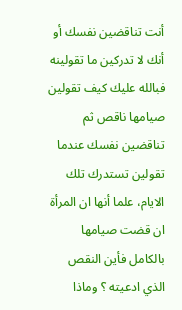أنت تناقضين نفسك أو أنك لا تدركين ما تقولينه فبالله عليك كيف تقولين صيامها ناقص ثم تناقضين نفسك عندما تقولين تستدرك تلك الايام، علما أنها ان المرأة ان قضت صيامها بالكامل فأين النقص الذي ادعيته ؟ وماذا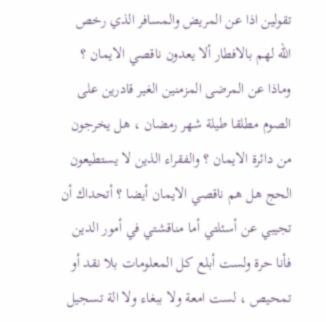تقولين اذا عن المريض والمسافر الذي رخص الله لهم بالافطار ألا يعدون ناقصي الايمان ؟ وماذا عن المرضى المزمنين الغير قادرين على الصوم مطلقا طيلة شهر رمضان ، هل يخرجون من دائرة الايمان ؟ والفقراء الذين لا يستطيعون الحج هل هم ناقصي الايمان أيضا ؟ أتحداك أن تجيبي عن أسئلتي أما مناقشتي في أمور الدين فأنا حرة ولست أبلع كل المعلومات بلا نقد أو تمحيص ، لست امعة ولا ببغاء ولا الة تسجيل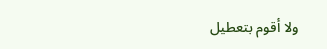ولا أقوم بتعطيل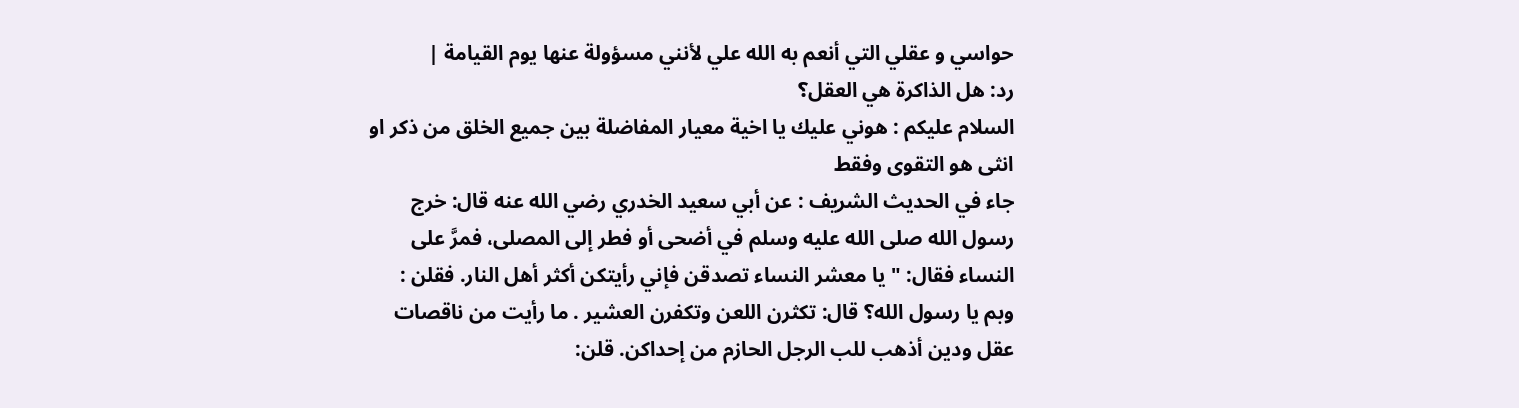حواسي و عقلي التي أنعم به الله علي لأنني مسؤولة عنها يوم القيامة |
رد: هل الذاكرة هي العقل؟
السلام عليكم : هوني عليك يا اخية معيار المفاضلة بين جميع الخلق من ذكر او انثى هو التقوى وفقط
جاء في الحديث الشريف : عن أبي سعيد الخدري رضي الله عنه قال: خرج رسول الله صلى الله عليه وسلم في أضحى أو فطر إلى المصلى، فمرَّ على النساء فقال: " يا معشر النساء تصدقن فإني رأيتكن أكثر أهل النار. فقلن : وبم يا رسول الله؟ قال: تكثرن اللعن وتكفرن العشير . ما رأيت من ناقصات عقل ودين أذهب للب الرجل الحازم من إحداكن. قلن: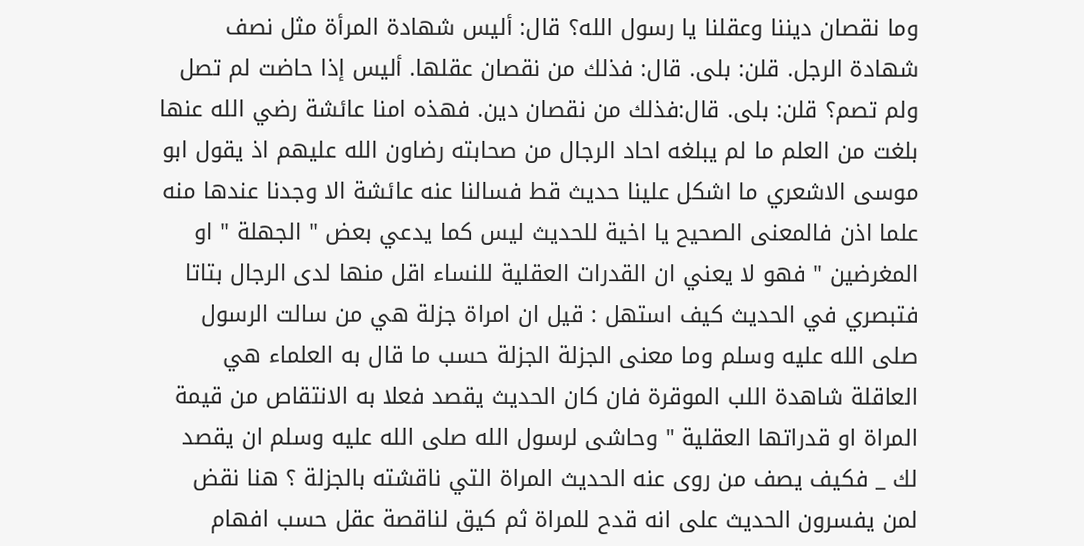وما نقصان ديننا وعقلنا يا رسول الله؟ قال: أليس شهادة المرأة مثل نصف شهادة الرجل. قلن: بلى. قال: فذلك من نقصان عقلها. أليس إذا حاضت لم تصل ولم تصم؟ قلن: بلى. قال:فذلك من نقصان دين. فهذه امنا عائشة رضي الله عنها بلغت من العلم ما لم يبلغه احاد الرجال من صحابته رضاون الله عليهم اذ يقول ابو موسى الاشعري ما اشكل علينا حديث قط فسالنا عنه عائشة الا وجدنا عندها منه علما اذن فالمعنى الصحيح يا اخية للحديث ليس كما يدعي بعض " الجهلة " او المغرضين " فهو لا يعني ان القدرات العقلية للنساء اقل منها لدى الرجال بتاتا فتبصري في الحديث كيف استهل : قيل ان امراة جزلة هي من سالت الرسول صلى الله عليه وسلم وما معنى الجزلة الجزلة حسب ما قال به العلماء هي العاقلة شاهدة اللب الموقرة فان كان الحديث يقصد فعلا به الانتقاص من قيمة المراة او قدراتها العقلية " وحاشى لرسول الله صلى الله عليه وسلم ان يقصد لك _ فكيف يصف من روى عنه الحديث المراة التي ناقشته بالجزلة ؟ هنا نقض لمن يفسرون الحديث على انه قدح للمراة ثم كيق لناقصة عقل حسب افهام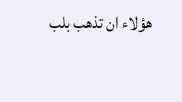هؤلاء ان تذهب بلب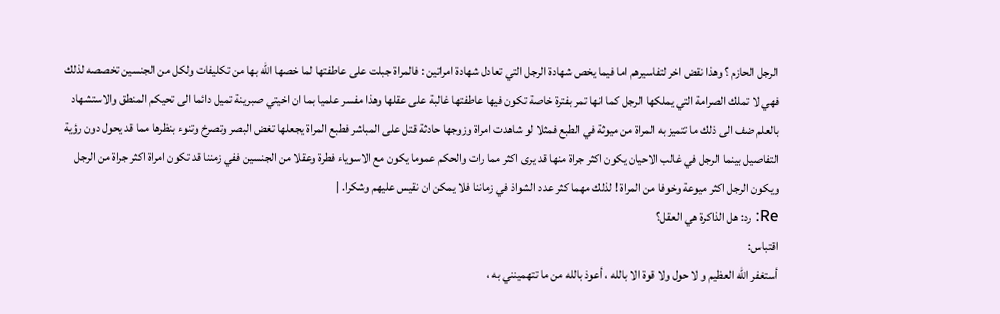الرجل الحازم ؟ وهذا نقض اخر لتفاسيرهم اما فيما يخص شهادة الرجل التي تعادل شهادة امراتين : فالمراة جبلت على عاطفتها لما خصها الله بها من تكليفات ولكل من الجنسين تخصصه لذلك فهي لا تملك الصرامة التي يملكها الرجل كما انها تمر بفترة خاصة تكون فيها عاطفتها غالبة على عقلها وهذا مفسر علميا بما ان اخيتي صبرينة تميل دائما الى تحيكم المنطق والاستشهاد بالعلم ضف الى ذلك ما تتميز به المراة من ميوثة في الطبع فمثلا لو شاهدت امراة وزوجها حادثة قتل على المباشر فطبع المراة يجعلها تغض البصر وتصرخ وتنوء بنظرها مما قد يحول دون رؤية التفاصيل بينما الرجل في غالب الاحيان يكون اكثر جراة منها قد يرى اكثر مما رات والحكم عموما يكون مع الاسوياء فطرة وعقلا من الجنسين ففي زمننا قد تكون امراة اكثر جراة من الرجل ويكون الرجل اكثر ميوعة وخوفا من المراة ! لذلك مهما كثر عدد الشواذ في زماننا فلا يمكن ان نقيس عليهم وشكرا. |
Re: رد: هل الذاكرة هي العقل؟
اقتباس:
أستغفر الله العظيم و لا حول ولا قوة الا بالله ، أعوذ بالله من ما تتهمينني به ،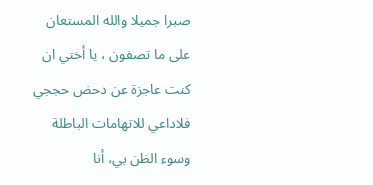صبرا جميلا والله المستعان على ما تصفون ، يا أختي ان كنت عاجزة عن دحض حججي فلاداعي للاتهامات الباطلة وسوء الظن بي، أنا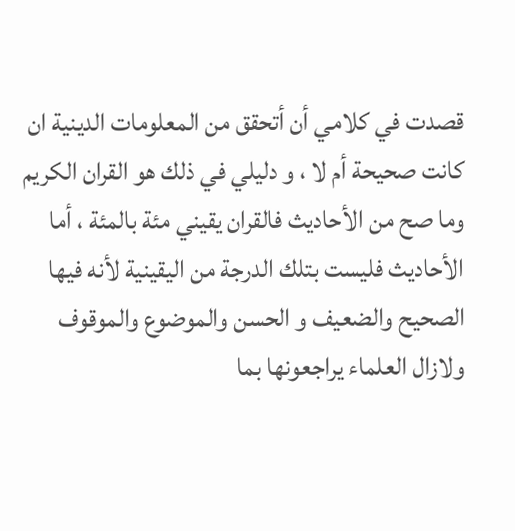قصدت في كلامي أن أتحقق من المعلومات الدينية ان كانت صحيحة أم لا ، و دليلي في ذلك هو القران الكريم وما صح من الأحاديث فالقران يقيني مئة بالمئة ، أما الأحاديث فليست بتلك الدرجة من اليقينية لأنه فيها الصحيح والضعيف و الحسن والموضوع والموقوف ولازال العلماء يراجعونها بما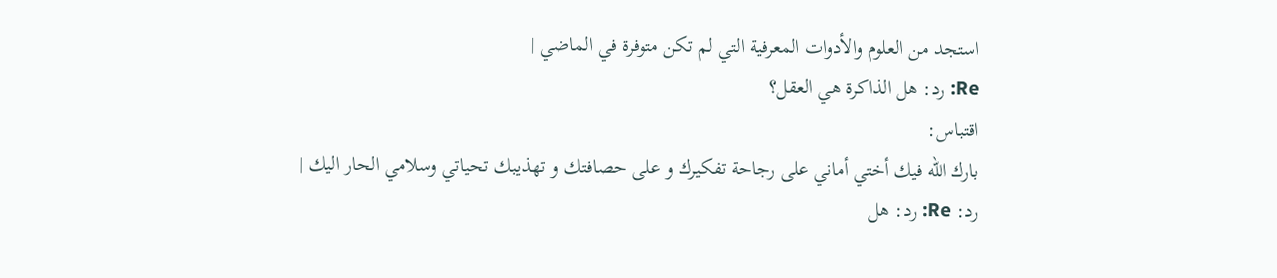استجد من العلوم والأدوات المعرفية التي لم تكن متوفرة في الماضي |
Re: رد: هل الذاكرة هي العقل؟
اقتباس:
بارك الله فيك أختي أماني على رجاحة تفكيرك و على حصافتك و تهذيبك تحياتي وسلامي الحار اليك |
رد: Re: رد: هل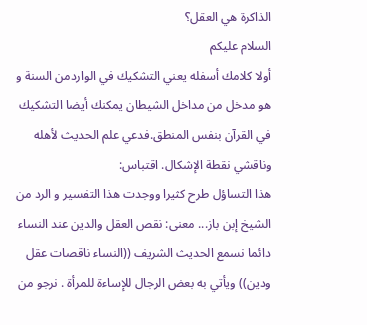الذاكرة هي العقل؟
السلام عليكم
أولا كلامك أسفله يعني التشكيك في الواردمن السنة و هو مدخل من مداخل الشيطان يمكنك أيضا التشكيك في القرآن بنفس المنطق.فدعي علم الحديث لأهله وناقشي نقطة الإشكال. اقتباس:
هذا التساؤل طرح كثيرا ووجدت هذا التفسير و الرد من الشيخ إبن باز... معنى: نقص العقل والدين عند النساء دائما نسمع الحديث الشريف ((النساء ناقصات عقل ودين)) ويأتي به بعض الرجال للإساءة للمرأة . نرجو من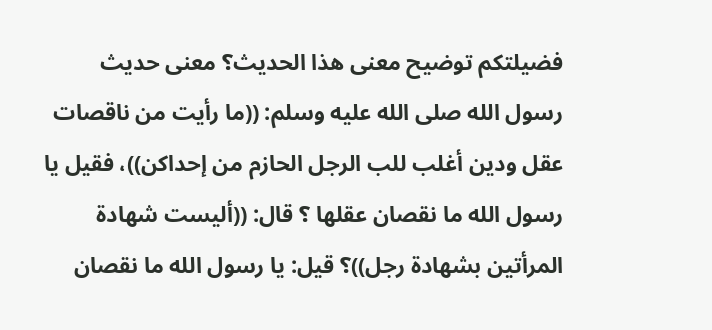فضيلتكم توضيح معنى هذا الحديث؟ معنى حديث رسول الله صلى الله عليه وسلم: ((ما رأيت من ناقصات عقل ودين أغلب للب الرجل الحازم من إحداكن))، فقيل يا رسول الله ما نقصان عقلها ؟ قال: ((أليست شهادة المرأتين بشهادة رجل))؟ قيل: يا رسول الله ما نقصان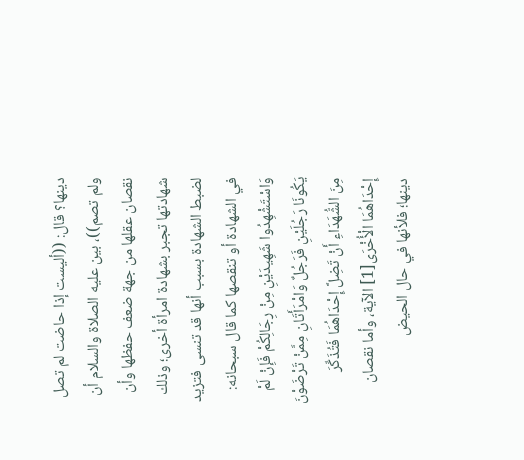دينها؟ قال: ((أليست إذا حاضت لم تصل ولم تصم))، بين عليه الصلاة والسلام أن نقصان عقلها من جهة ضعف حفظها وأن شهادتها تجبر بشهادة امرأة أخرى؛ وذلك لضبط الشهادة بسبب أنها قد تنسى فتزيد في الشهادة أو تنقصها كما قال سبحانه: وَاسْتَشْهِدُوا شَهِيدَيْنِ مِنْ رِجَالِكُمْ فَإِنْ لَمْ يَكُونَا رَجُلَيْنِ فَرَجُلٌ وَامْرَأَتَانِ مِمَّنْ تَرْضَوْنَ مِنَ الشُّهَدَاءِ أَنْ تَضِلَّ إِحْدَاهُمَا فَتُذَكِّرَ إِحْدَاهُمَا الْأُخْرَى[1] الآية، وأما نقصان دينها؛ فلأنها في حال الحيض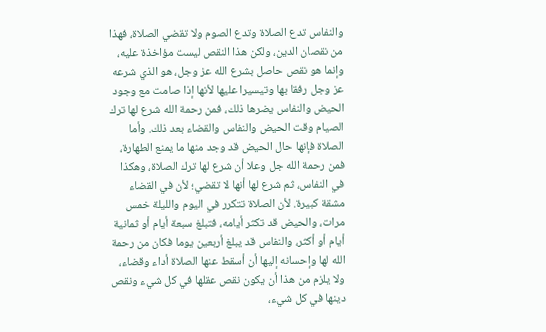والنفاس تدع الصلاة وتدع الصوم ولا تقضي الصلاة، فهذا من نقصان الدين، ولكن هذا النقص ليست مؤاخذة عليه، وإنما هو نقص حاصل بشرع الله عز وجل، هو الذي شرعه عز وجل رفقا بها وتيسيرا عليها لأنها إذا صامت مع وجود الحيض والنفاس يضرها ذلك، فمن رحمة الله شرع لها ترك الصيام وقت الحيض والنفاس والقضاء بعد ذلك. وأما الصلاة فإنها حال الحيض قد وجد منها ما يمنع الطهارة، فمن رحمة الله جل وعلا أن شرع لها ترك الصلاة، وهكذا في النفاس، ثم شرع لها أنها لا تقضي؛ لأن في القضاء مشقة كبيرة. لأن الصلاة تتكرر في اليوم والليلة خمس مرات، والحيض قد تكثر أيامه، فتبلغ سبعة أيام أو ثمانية أيام أو أكثر، والنفاس قد يبلغ أربعين يوما فكان من رحمة الله لها وإحسانه إليها أن أسقط عنها الصلاة أداء وقضاء، ولا يلزم من هذا أن يكون نقص عقلها في كل شيء ونقص دينها في كل شيء،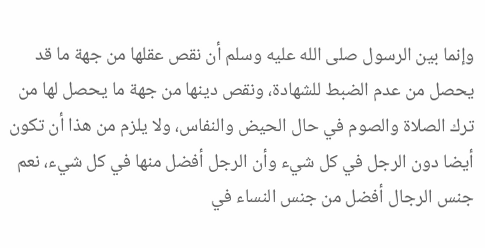وإنما بين الرسول صلى الله عليه وسلم أن نقص عقلها من جهة ما قد يحصل من عدم الضبط للشهادة، ونقص دينها من جهة ما يحصل لها من ترك الصلاة والصوم في حال الحيض والنفاس، ولا يلزم من هذا أن تكون أيضا دون الرجل في كل شيء وأن الرجل أفضل منها في كل شيء، نعم جنس الرجال أفضل من جنس النساء في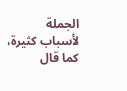الجملة لأسباب كثيرة، كما قال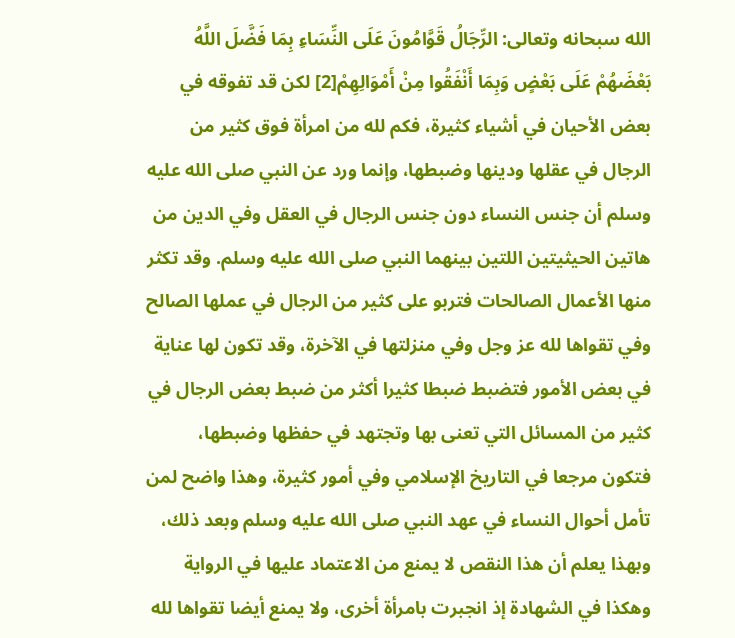الله سبحانه وتعالى: الرِّجَالُ قَوَّامُونَ عَلَى النِّسَاءِ بِمَا فَضَّلَ اللَّهُ بَعْضَهُمْ عَلَى بَعْضٍ وَبِمَا أَنْفَقُوا مِنْ أَمْوَالِهِمْ[2] لكن قد تفوقه في بعض الأحيان في أشياء كثيرة، فكم لله من امرأة فوق كثير من الرجال في عقلها ودينها وضبطها، وإنما ورد عن النبي صلى الله عليه وسلم أن جنس النساء دون جنس الرجال في العقل وفي الدين من هاتين الحيثيتين اللتين بينهما النبي صلى الله عليه وسلم. وقد تكثر منها الأعمال الصالحات فتربو على كثير من الرجال في عملها الصالح وفي تقواها لله عز وجل وفي منزلتها في الآخرة، وقد تكون لها عناية في بعض الأمور فتضبط ضبطا كثيرا أكثر من ضبط بعض الرجال في كثير من المسائل التي تعنى بها وتجتهد في حفظها وضبطها، فتكون مرجعا في التاريخ الإسلامي وفي أمور كثيرة، وهذا واضح لمن تأمل أحوال النساء في عهد النبي صلى الله عليه وسلم وبعد ذلك، وبهذا يعلم أن هذا النقص لا يمنع من الاعتماد عليها في الرواية وهكذا في الشهادة إذ انجبرت بامرأة أخرى، ولا يمنع أيضا تقواها لله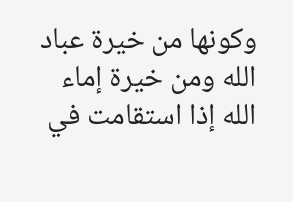وكونها من خيرة عباد الله ومن خيرة إماء الله إذا استقامت في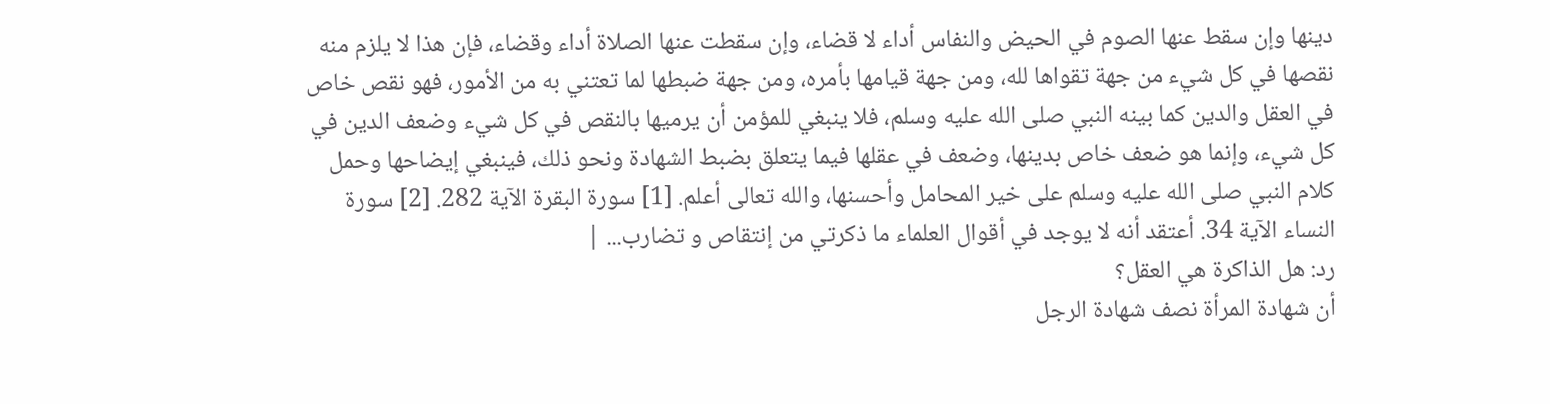دينها وإن سقط عنها الصوم في الحيض والنفاس أداء لا قضاء، وإن سقطت عنها الصلاة أداء وقضاء، فإن هذا لا يلزم منه نقصها في كل شيء من جهة تقواها لله، ومن جهة قيامها بأمره، ومن جهة ضبطها لما تعتني به من الأمور، فهو نقص خاص في العقل والدين كما بينه النبي صلى الله عليه وسلم، فلا ينبغي للمؤمن أن يرميها بالنقص في كل شيء وضعف الدين في كل شيء، وإنما هو ضعف خاص بدينها، وضعف في عقلها فيما يتعلق بضبط الشهادة ونحو ذلك، فينبغي إيضاحها وحمل كلام النبي صلى الله عليه وسلم على خير المحامل وأحسنها، والله تعالى أعلم. [1] سورة البقرة الآية 282. [2] سورة النساء الآية 34. أعتقد أنه لا يوجد في أقوال العلماء ما ذكرتي من إنتقاص و تضارب... |
رد: هل الذاكرة هي العقل؟
أن شهادة المرأة نصف شهادة الرجل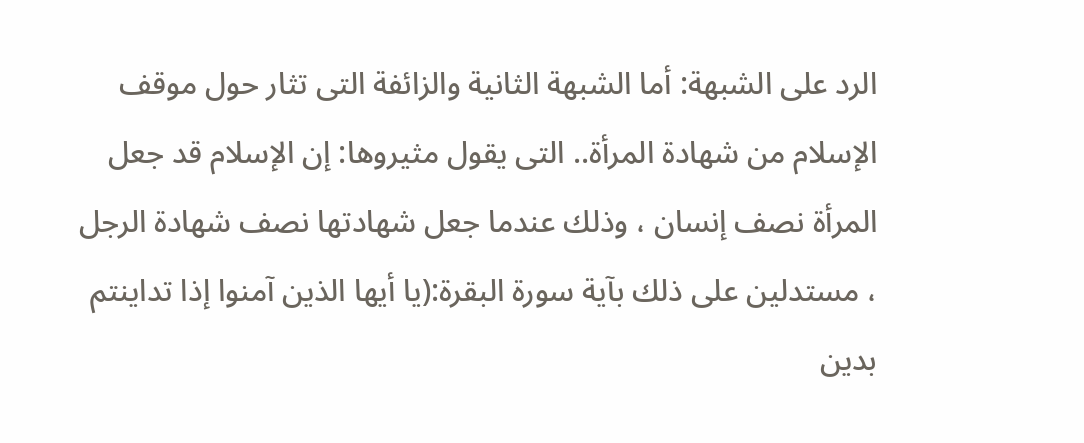الرد على الشبهة: أما الشبهة الثانية والزائفة التى تثار حول موقف الإسلام من شهادة المرأة.. التى يقول مثيروها: إن الإسلام قد جعل المرأة نصف إنسان ، وذلك عندما جعل شهادتها نصف شهادة الرجل ، مستدلين على ذلك بآية سورة البقرة:(يا أيها الذين آمنوا إذا تداينتم بدين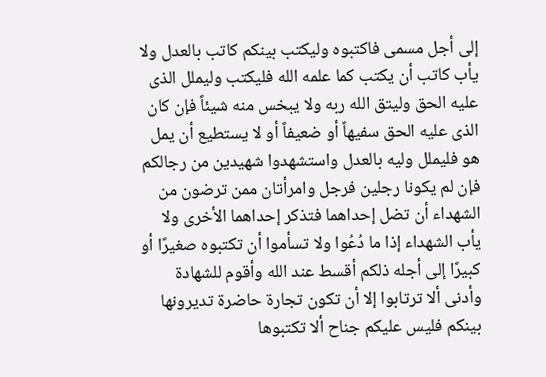إلى أجل مسمى فاكتبوه وليكتب بينكم كاتب بالعدل ولا يأب كاتب أن يكتب كما علمه الله فليكتب وليملل الذى عليه الحق وليتق الله ربه ولا يبخس منه شيئاً فإن كان الذى عليه الحق سفيهاً أو ضعيفاً أو لا يستطيع أن يمل هو فليملل وليه بالعدل واستشهدوا شهيدين من رجالكم فإن لم يكونا رجلين فرجل وامرأتان ممن ترضون من الشهداء أن تضل إحداهما فتذكر إحداهما الأخرى ولا يأب الشهداء إذا ما دُعُوا ولا تسأموا أن تكتبوه صغيرًا أو كبيرًا إلى أجله ذلكم أقسط عند الله وأقوم للشهادة وأدنى ألا ترتابوا إلا أن تكون تجارة حاضرة تديرونها بينكم فليس عليكم جناح ألا تكتبوها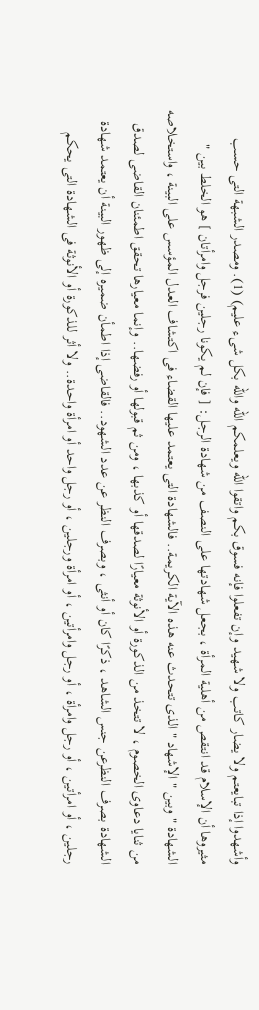وأشهدوا إذا تبايعتم ولا يضار كاتب ولا شهيد وإن تفعلوا فإنه فسوق بكم واتقوا الله ويعلمكم الله والله بكل شىء عليم) (1). ومصدر الشبهة التى حسب مثيروها أن الإسلام قد انتقص من أهلية المرأة ، بجعل شهادتها على النصف من شهادة الرجل: [ فإن لم يكونا رجلين فرجل وامرأتان ] هو الخلط بين " الشهادة " وبين " الإشهاد " الذى تتحدث عنه هذه الآية الكريمة.. فالشهادة التى يعتمد عليها القضاء فى اكتشاف العدل المؤسس على البينة ، واستخلاصه من ثنايا دعاوى الخصوم ، لا تتخذ من الذكورة أو الأنوثة معيارًا لصدقها أو كذبها ، ومن ثم قبولها أو رفضها.. وإنما معيارها تحقق اطمئنان القاضى لصدق الشهادة بصرف النظرعن جنس الشاهد ، ذكرًا كان أو أنثى ، وبصرف النظر عن عدد الشهود.. فالقاضى إذا اطمأن ضميره إلى ظهور البينة أن يعتمد شهادة رجلين ، أو امرأتين ، أو رجل وامرأة ، أو رجل وامرأتين ، أو امرأة ورجلين ، أو رجل واحد أو امرأة واحدة.. ولا أثر للذكورة أو الأنوثة فى الشهادة التى يحكم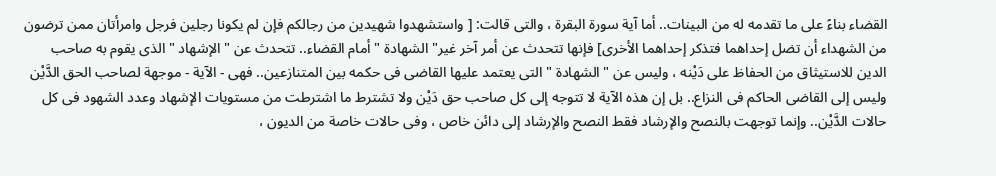القضاء بناءً على ما تقدمه له من البينات.. أما آية سورة البقرة ، والتى قالت: [ واستشهدوا شهيدين من رجالكم فإن لم يكونا رجلين فرجل وامرأتان ممن ترضون من الشهداء أن تضل إحداهما فتذكر إحداهما الأخرى] فإنها تتحدث عن أمر آخر غير" الشهادة " أمام القضاء.. تتحدث عن " الإشهاد " الذى يقوم به صاحب الدين للاستيثاق من الحفاظ على دَيْنه ، وليس عن " الشهادة " التى يعتمد عليها القاضى فى حكمه بين المتنازعين.. فهى - الآية - موجهة لصاحب الحق الدَّيْن وليس إلى القاضى الحاكم فى النزاع.. بل إن هذه الآية لا تتوجه إلى كل صاحب حق دَيْن ولا تشترط ما اشترطت من مستويات الإشهاد وعدد الشهود فى كل حالات الدَّيْن.. وإنما توجهت بالنصح والإرشاد فقط النصح والإرشاد إلى دائن خاص ، وفى حالات خاصة من الديون ،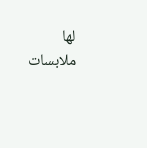لها ملابسات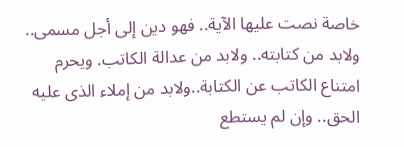خاصة نصت عليها الآية.. فهو دين إلى أجل مسمى.. ولابد من كتابته.. ولابد من عدالة الكاتب. ويحرم امتناع الكاتب عن الكتابة..ولابد من إملاء الذى عليه الحق.. وإن لم يستطع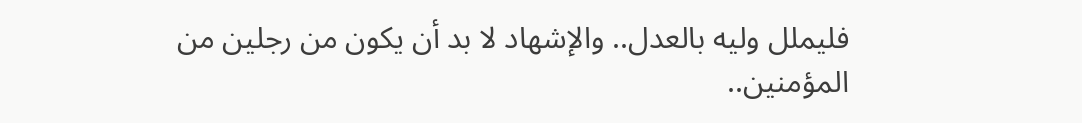فليملل وليه بالعدل.. والإشهاد لا بد أن يكون من رجلين من المؤمنين..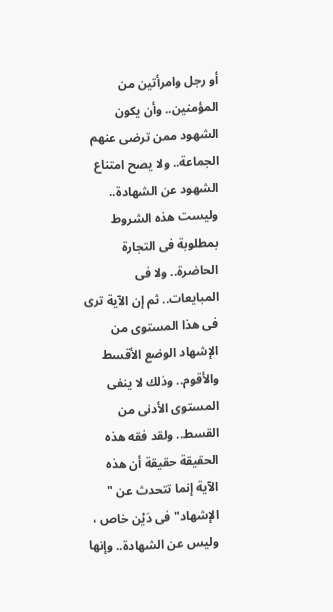أو رجل وامرأتين من المؤمنين.. وأن يكون الشهود ممن ترضى عنهم الجماعة.. ولا يصح امتناع الشهود عن الشهادة.. وليست هذه الشروط بمطلوبة فى التجارة الحاضرة.. ولا فى المبايعات.. ثم إن الآية ترى فى هذا المستوى من الإشهاد الوضع الأقسط والأقوم.. وذلك لا ينفى المستوى الأدنى من القسط.. ولقد فقه هذه الحقيقة حقيقة أن هذه الآية إنما تتحدث عن " الإشهاد" فى دَيْن خاص ، وليس عن الشهادة.. وإنها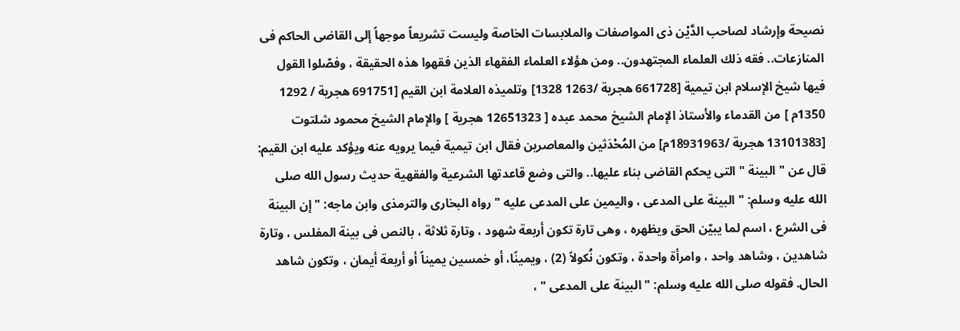نصيحة وإرشاد لصاحب الدَّيْن ذى المواصفات والملابسات الخاصة وليست تشريعاً موجهاً إلى القاضى الحاكم فى المنازعات.. فقه ذلك العلماء المجتهدون.. ومن هؤلاء العلماء الفقهاء الذين فقهوا هذه الحقيقة ، وفصّلوا القول فيها شيخ الإسلام ابن تيمية [661728 هجرية /1263 1328] وتلميذه العلامة ابن القيم [691751 هجرية / 1292 1350م ] من القدماء والأستاذ الإمام الشيخ محمد عبده [ 12651323 هجرية ] والإمام الشيخ محمود شلتوت [13101383 هجرية /18931963م] من المُحْدَثين والمعاصرين فقال ابن تيمية فيما يرويه عنه ويؤكد عليه ابن القيم: قال عن " البينة " التى يحكم القاضى بناء عليها.. والتى وضع قاعدتها الشرعية والفقهية حديث رسول الله صلى الله عليه وسلم: " البينة على المدعى ، واليمين على المدعى عليه " رواه البخارى والترمذى وابن ماجه: " إن البينة فى الشرع ، اسم لما يبيّن الحق ويظهره ، وهى تارة تكون أربعة شهود ، وتارة ثلاثة ، بالنص فى بينة المفلس ، وتارة شاهدين ، وشاهد واحد ، وامرأة واحدة ، وتكون نُكولاً (2) ، ويمينًا، أو خمسين يميناً أو أربعة أيمان ، وتكون شاهد الحال. فقوله صلى الله عليه وسلم: " البينة على المدعى " ،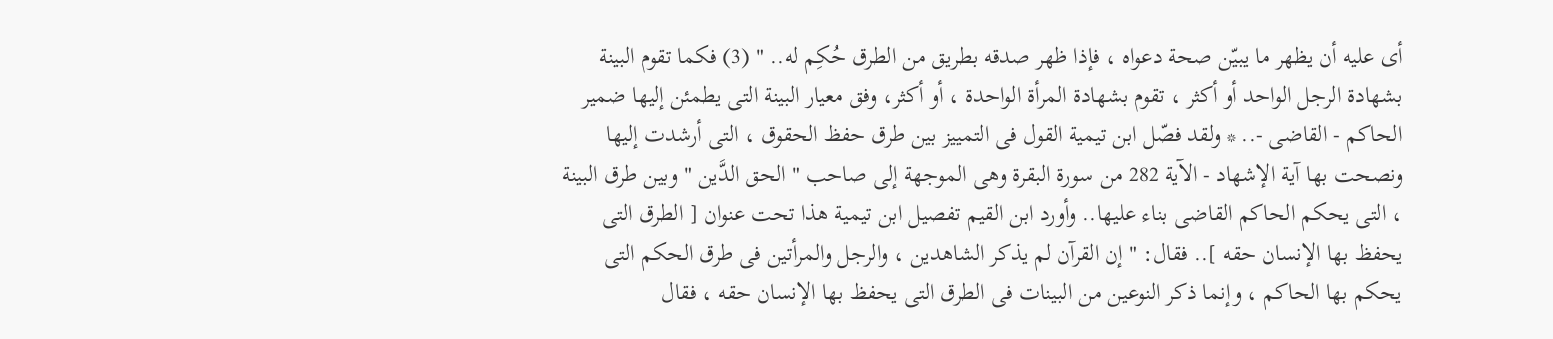أى عليه أن يظهر ما يبيّن صحة دعواه ، فإذا ظهر صدقه بطريق من الطرق حُكِم له.. " (3) فكما تقوم البينة بشهادة الرجل الواحد أو أكثر ، تقوم بشهادة المرأة الواحدة ، أو أكثر، وفق معيار البينة التى يطمئن إليها ضمير الحاكم - القاضى -.. * ولقد فصّل ابن تيمية القول فى التمييز بين طرق حفظ الحقوق ، التى أرشدت إليها ونصحت بها آية الإشهاد - الآية 282 من سورة البقرة وهى الموجهة إلى صاحب " الحق الدَّين " وبين طرق البينة ، التى يحكم الحاكم القاضى بناء عليها.. وأورد ابن القيم تفصيل ابن تيمية هذا تحت عنوان [ الطرق التى يحفظ بها الإنسان حقه ].. فقال: " إن القرآن لم يذكر الشاهدين ، والرجل والمرأتين فى طرق الحكم التى يحكم بها الحاكم ، وإنما ذكر النوعين من البينات فى الطرق التى يحفظ بها الإنسان حقه ، فقال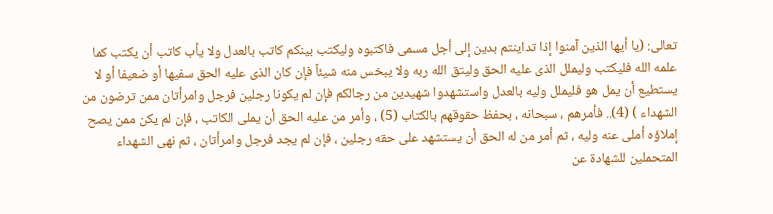تعالى: (يا أيها الذين آمنوا إذا تداينتم بدين إلى أجل مسمى فاكتبوه وليكتب بينكم كاتب بالعدل ولا يأب كاتب أن يكتب كما علمه الله فليكتب وليملل الذى عليه الحق وليتق الله ربه ولا يبخس منه شيئاً فإن كان الذى عليه الحق سفيها أو ضعيفا أو لا يستطيع أن يمل هو فليملل وليه بالعدل واستشهدوا شهيدين من رجالكم فإن لم يكونا رجلين فرجل وامرأتان ممن ترضون من الشهداء ) (4).. فأمرهم ، سبحانه ، بحفظ حقوقهم بالكتاب (5) ، وأمر من عليه الحق أن يملى الكاتب ، فإن لم يكن ممن يصح إملاؤه أملى عنه وليه ، ثم أمر من له الحق أن يستشهد على حقه رجلين ، فإن لم يجد فرجل وامرأتان ، ثم نهى الشهداء المتحملين للشهادة عن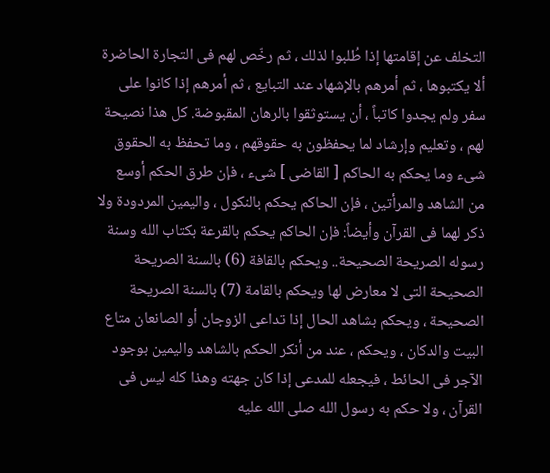التخلف عن إقامتها إذا طُلبوا لذلك ، ثم رخّص لهم فى التجارة الحاضرة ألا يكتبوها ، ثم أمرهم بالإشهاد عند التبايع ، ثم أمرهم إذا كانوا على سفر ولم يجدوا كاتباً ، أن يستوثقوا بالرهان المقبوضة. كل هذا نصيحة لهم ، وتعليم وإرشاد لما يحفظون به حقوقهم ، وما تحفظ به الحقوق شىء وما يحكم به الحاكم [ القاضى ] شىء ، فإن طرق الحكم أوسع من الشاهد والمرأتين ، فإن الحاكم يحكم بالنكول ، واليمين المردودة ولا ذكر لهما فى القرآن وأيضاً: فإن الحاكم يحكم بالقرعة بكتاب الله وسنة رسوله الصريحة الصحيحة.. ويحكم بالقافة (6) بالسنة الصريحة الصحيحة التى لا معارض لها ويحكم بالقامة (7) بالسنة الصريحة الصحيحة ، ويحكم بشاهد الحال إذا تداعى الزوجان أو الصانعان متاع البيت والدكان ، ويحكم ، عند من أنكر الحكم بالشاهد واليمين بوجود الآجر فى الحائط ، فيجعله للمدعى إذا كان جهته وهذا كله ليس فى القرآن ، ولا حكم به رسول الله صلى الله عليه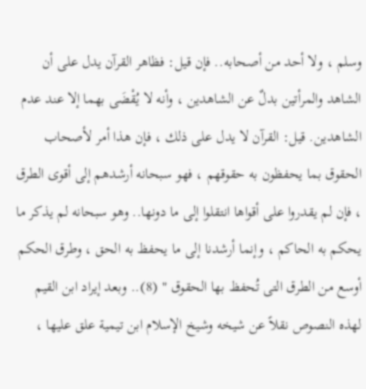وسلم ، ولا أحد من أصحابه.. فإن قيل: فظاهر القرآن يدل على أن الشاهد والمرأتين بدلٌ عن الشاهدين ، وأنه لا يُقْضَى بهما إلا عند عدم الشاهدين. قيل: القرآن لا يدل على ذلك ، فإن هذا أمر لأصحاب الحقوق بما يحفظون به حقوقهم ، فهو سبحانه أرشدهم إلى أقوى الطرق ، فإن لم يقدروا على أقواها انتقلوا إلى ما دونها.. وهو سبحانه لم يذكر ما يحكم به الحاكم ، وإنما أرشدنا إلى ما يحفظ به الحق ، وطرق الحكم أوسع من الطرق التى تُحفظ بها الحقوق " (8).. وبعد إيراد ابن القيم لهذه النصوص نقلاً عن شيخه وشيخ الإسلام ابن تيمية علق عليها ،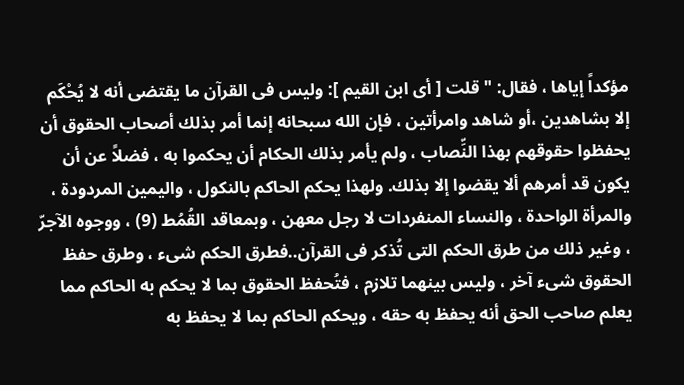مؤكداً إياها ، فقال: " قلت [ أى ابن القيم ]: وليس فى القرآن ما يقتضى أنه لا يُحْكَم إلا بشاهدين ،أو شاهد وامرأتين ، فإن الله سبحانه إنما أمر بذلك أصحاب الحقوق أن يحفظوا حقوقهم بهذا النِّصاب ، ولم يأمر بذلك الحكام أن يحكموا به ، فضلاً عن أن يكون قد أمرهم ألا يقضوا إلا بذلك. ولهذا يحكم الحاكم بالنكول ، واليمين المردودة ، والمرأة الواحدة ، والنساء المنفردات لا رجل معهن ، وبمعاقد القُمُط (9) ، ووجوه الآجرّ ، وغير ذلك من طرق الحكم التى تُذكر فى القرآن..فطرق الحكم شىء ، وطرق حفظ الحقوق شىء آخر ، وليس بينهما تلازم ، فتُحفظ الحقوق بما لا يحكم به الحاكم مما يعلم صاحب الحق أنه يحفظ به حقه ، ويحكم الحاكم بما لا يحفظ به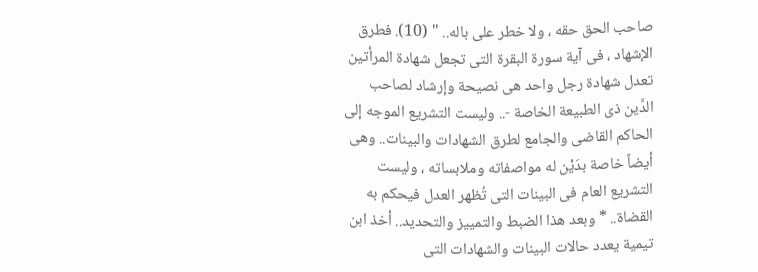صاحب الحق حقه ، ولا خطر على باله.. " (10). فطرق الإشهاد ، فى آية سورة البقرة التى تجعل شهادة المرأتين تعدل شهادة رجل واحد هى نصيحة وإرشاد لصاحب الدَّين ذى الطبيعة الخاصة -.. وليست التشريع الموجه إلى الحاكم القاضى والجامع لطرق الشهادات والبينات.. وهى أيضاً خاصة بدَيْن له مواصفاته وملابساته ، وليست التشريع العام فى البينات التى تُظهر العدل فيحكم به القضاة.. * وبعد هذا الضبط والتمييز والتحديد.. أخذ ابن تيمية يعدد حالات البينات والشهادات التى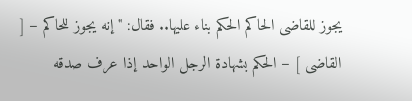يجوز للقاضى الحاكم الحكم بناء عليها.. فقال: " إنه يجوز للحاكم – [ القاضى ] – الحكم بشهادة الرجل الواحد إذا عرف صدقه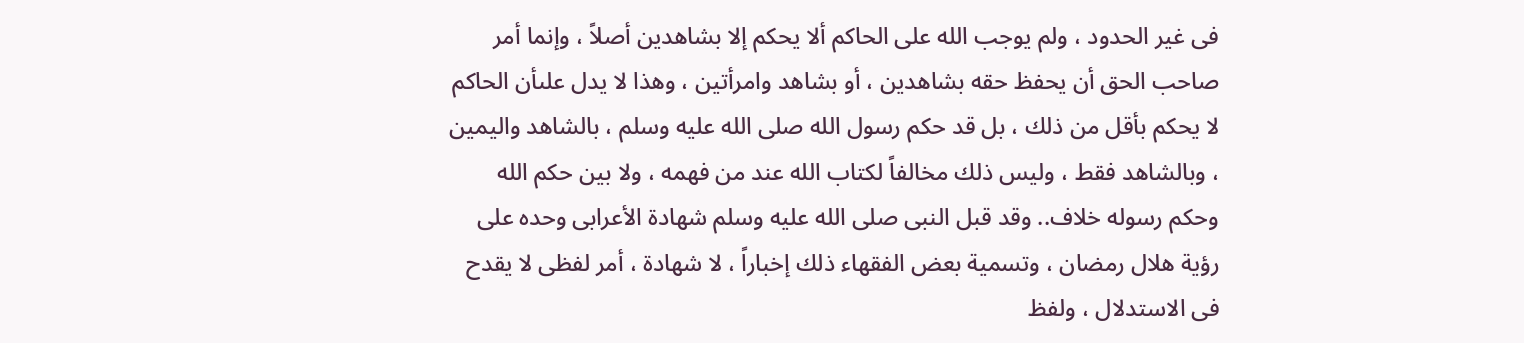فى غير الحدود ، ولم يوجب الله على الحاكم ألا يحكم إلا بشاهدين أصلاً ، وإنما أمر صاحب الحق أن يحفظ حقه بشاهدين ، أو بشاهد وامرأتين ، وهذا لا يدل علىأن الحاكم لا يحكم بأقل من ذلك ، بل قد حكم رسول الله صلى الله عليه وسلم ، بالشاهد واليمين ، وبالشاهد فقط ، وليس ذلك مخالفاً لكتاب الله عند من فهمه ، ولا بين حكم الله وحكم رسوله خلاف.. وقد قبل النبى صلى الله عليه وسلم شهادة الأعرابى وحده على رؤية هلال رمضان ، وتسمية بعض الفقهاء ذلك إخباراً ، لا شهادة ، أمر لفظى لا يقدح فى الاستدلال ، ولفظ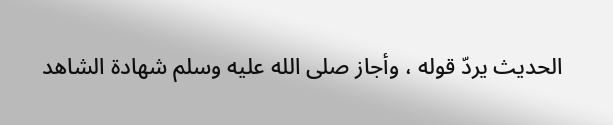الحديث يردّ قوله ، وأجاز صلى الله عليه وسلم شهادة الشاهد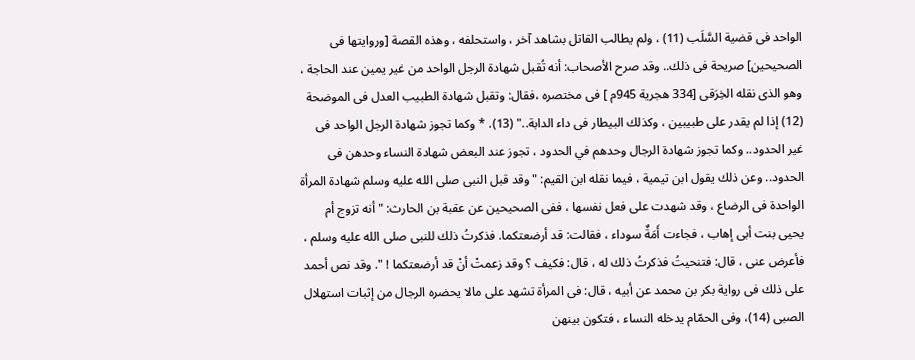الواحد فى قضية السَّلَب (11) ، ولم يطالب القاتل بشاهد آخر ، واستحلفه ، وهذه القصة [وروايتها فى الصحيحين] صريحة فى ذلك.. وقد صرح الأصحاب: أنه تُقبل شهادة الرجل الواحد من غير يمين عند الحاجة ، وهو الذى نقله الخِرَقى [334 هجرية 945م ] فى مختصره ،فقال: وتقبل شهادة الطبيب العدل فى الموضحة (12) إذا لم يقدر على طبيبين ، وكذلك البيطار فى داء الدابة.." (13). * وكما تجوز شهادة الرجل الواحد فى غير الحدود.. وكما تجوز شهادة الرجال وحدهم في الحدود ، تجوز عند البعض شهادة النساء وحدهن فى الحدود.. وعن ذلك يقول ابن تيمية ، فيما نقله ابن القيم: " وقد قبل النبى صلى الله عليه وسلم شهادة المرأة الواحدة فى الرضاع ، وقد شهدت على فعل نفسها ، ففى الصحيحين عن عقبة بن الحارث: " أنه تزوج أم يحيى بنت أبى إهاب ، فجاءت أَمَةٌ سوداء ، فقالت: قد أرضعتكما. فذكرتُ ذلك للنبى صلى الله عليه وسلم ، فأعرض عنى ، قال: فتنحيتُ فذكرتُ ذلك له ، قال: فكيف ؟ وقد زعمتْ أنْ قد أرضعتكما ! ". وقد نص أحمد على ذلك فى رواية بكر بن محمد عن أبيه ، قال: فى المرأة تشهد على مالا يحضره الرجال من إثبات استهلال الصبى (14)، وفى الحمّام يدخله النساء ، فتكون بينهن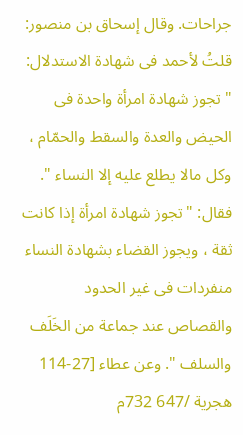جراحات. وقال إسحاق بن منصور: قلتُ لأحمد فى شهادة الاستدلال: " تجوز شهادة امرأة واحدة فى الحيض والعدة والسقط والحمّام ، وكل مالا يطلع عليه إلا النساء ". فقال: "تجوز شهادة امرأة إذا كانت ثقة ، ويجوز القضاء بشهادة النساء منفردات فى غير الحدود والقصاص عند جماعة من الخَلَف والسلف ". وعن عطاء [27-114 هجرية /647 732م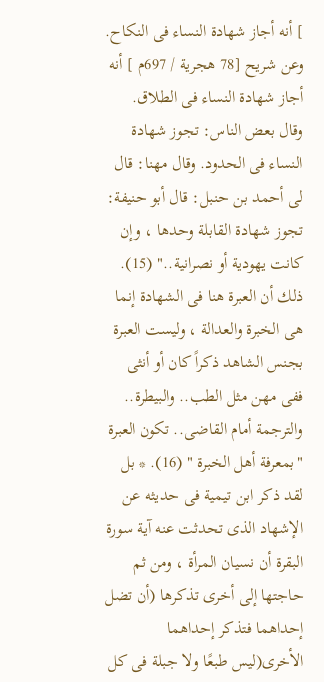] أنه أجاز شهادة النساء فى النكاح. وعن شريح [78 هجرية / 697م ] أنه أجاز شهادة النساء فى الطلاق. وقال بعض الناس: تجوز شهادة النساء فى الحدود. وقال مهنا: قال لى أحمد بن حنبل: قال أبو حنيفة: تجوز شهادة القابلة وحدها ، وإن كانت يهودية أو نصرانية.." (15). ذلك أن العبرة هنا فى الشهادة إنما هى الخبرة والعدالة ، وليست العبرة بجنس الشاهد ذكراً كان أو أنثى ففى مهن مثل الطب.. والبيطرة.. والترجمة أمام القاضى.. تكون العبرة "بمعرفة أهل الخبرة " (16). * بل لقد ذكر ابن تيمية فى حديثه عن الإشهاد الذى تحدثت عنه آية سورة البقرة أن نسيان المرأة ، ومن ثم حاجتها إلى أخرى تذكرها (أن تضل إحداهما فتذكر إحداهما الأخرى(ليس طبعًا ولا جبلة فى كل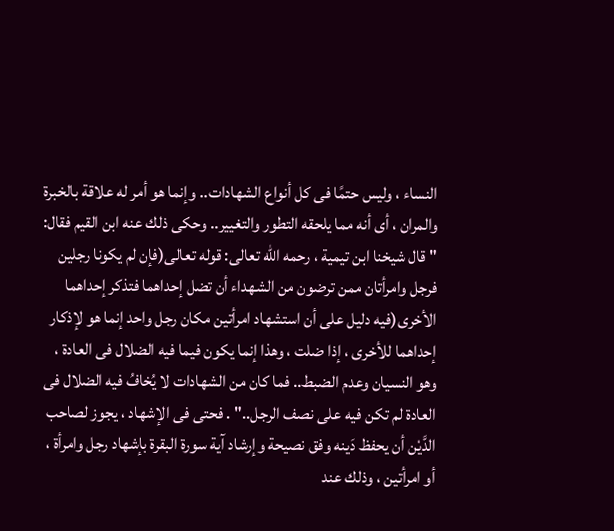النساء ، وليس حتمًا فى كل أنواع الشهادات.. وإنما هو أمر له علاقة بالخبرة والمران ، أى أنه مما يلحقه التطور والتغيير.. وحكى ذلك عنه ابن القيم فقال: " قال شيخنا ابن تيمية ، رحمه الله تعالى: قوله تعالى(فإن لم يكونا رجلين فرجل وامرأتان ممن ترضون من الشهداء أن تضل إحداهما فتذكر إحداهما الأخرى(فيه دليل على أن استشهاد امرأتين مكان رجل واحد إنما هو لإذكار إحداهما للأخرى ، إذا ضلت ، وهذا إنما يكون فيما فيه الضلال فى العادة ، وهو النسيان وعدم الضبط.. فما كان من الشهادات لا يُخافُ فيه الضلال فى العادة لم تكن فيه على نصف الرجل.." . فحتى فى الإشهاد ، يجوز لصاحب الدَّيْن أن يحفظ دَينه وفق نصيحة وإرشاد آية سورة البقرة بإشهاد رجل وامرأة ، أو امرأتين ، وذلك عند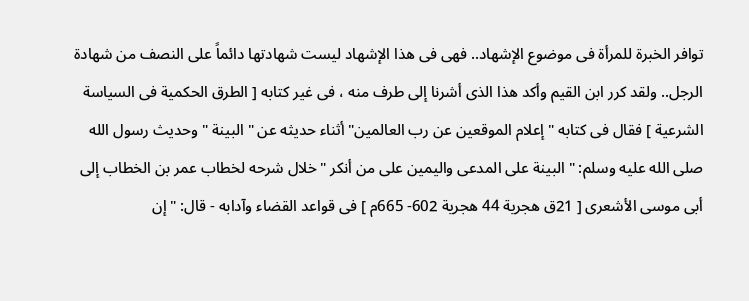توافر الخبرة للمرأة فى موضوع الإشهاد.. فهى فى هذا الإشهاد ليست شهادتها دائماً على النصف من شهادة الرجل.. ولقد كرر ابن القيم وأكد هذا الذى أشرنا إلى طرف منه ، فى غير كتابه [ الطرق الحكمية فى السياسة الشرعية ] فقال فى كتابه " إعلام الموقعين عن رب العالمين" أثناء حديثه عن " البينة " وحديث رسول الله صلى الله عليه وسلم: " البينة على المدعى واليمين على من أنكر " خلال شرحه لخطاب عمر بن الخطاب إلى أبى موسى الأشعرى [ 21ق هجرية 44 هجرية 602- 665م ] فى قواعد القضاء وآدابه - قال: " إن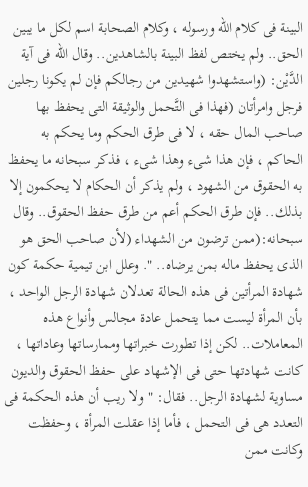البينة فى كلام الله ورسوله ، وكلام الصحابة اسم لكل ما يبين الحق.. ولم يختص لفظ البينة بالشاهدين.. وقال الله فى آية الدَّيْن: (واستشهدوا شهيدين من رجالكم فإن لم يكونا رجلين فرجل وامرأتان (فهذا فى التَّحمل والوثيقة التى يحفظ بها صاحب المال حقه ، لا فى طرق الحكم وما يحكم به الحاكم ، فإن هذا شىء وهذا شىء ، فذكر سبحانه ما يحفظ به الحقوق من الشهود ، ولم يذكر أن الحكام لا يحكمون إلا بذلك.. فإن طرق الحكم أعم من طرق حفظ الحقوق.. وقال سبحانه:(ممن ترضون من الشهداء (لأن صاحب الحق هو الذى يحفظ ماله بمن يرضاه.. ". وعلل ابن تيمية حكمة كون شهادة المرأتين فى هذه الحالة تعدلان شهادة الرجل الواحد ، بأن المرأة ليست مما يتحمل عادة مجالس وأنواع هذه المعاملات.. لكن إذا تطورت خبراتها وممارساتها وعاداتها ، كانت شهادتها حتى فى الإشهاد على حفظ الحقوق والديون مساوية لشهادة الرجل.. فقال: " ولا ريب أن هذه الحكمة فى التعدد هى فى التحمل ، فأما إذا عقلت المرأة ، وحفظت وكانت ممن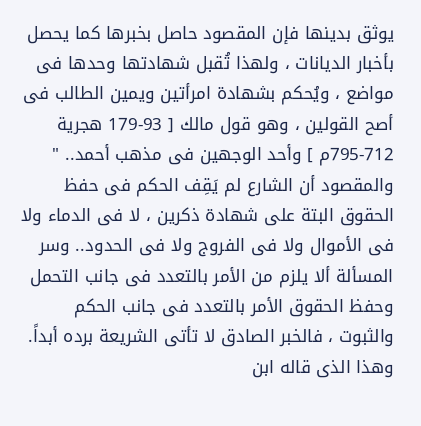يوثق بدينها فإن المقصود حاصل بخبرها كما يحصل بأخبار الديانات ، ولهذا تُقبل شهادتها وحدها فى مواضع ، ويُحكم بشهادة امرأتين ويمين الطالب فى أصح القولين ، وهو قول مالك [ 93-179 هجرية 712-795م ] وأحد الوجهين فى مذهب أحمد.. " والمقصود أن الشارع لم يَقِف الحكم فى حفظ الحقوق البتة على شهادة ذكرين ، لا فى الدماء ولا فى الأموال ولا فى الفروج ولا فى الحدود.. وسر المسألة ألا يلزم من الأمر بالتعدد فى جانب التحمل وحفظ الحقوق الأمر بالتعدد فى جانب الحكم والثبوت ، فالخبر الصادق لا تأتى الشريعة برده أبداً. وهذا الذى قاله ابن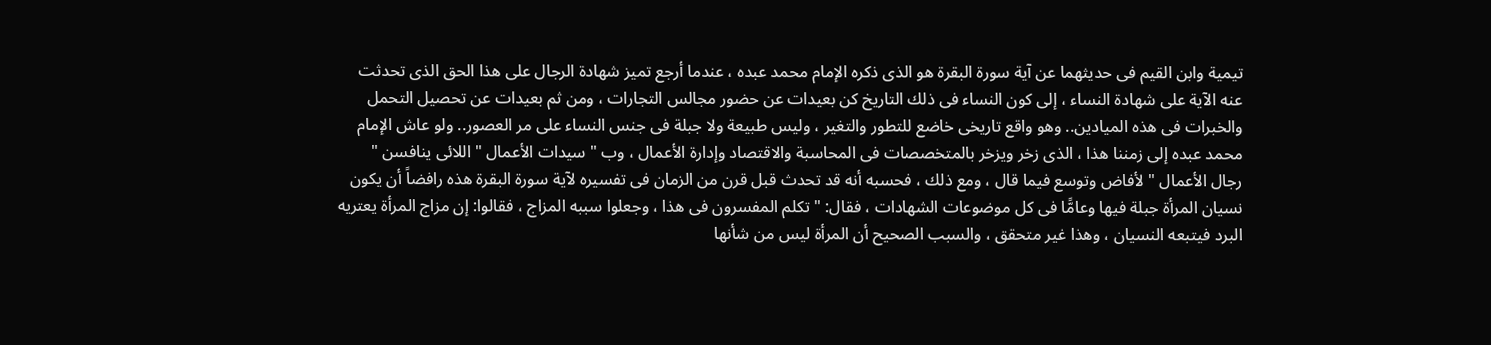تيمية وابن القيم فى حديثهما عن آية سورة البقرة هو الذى ذكره الإمام محمد عبده ، عندما أرجع تميز شهادة الرجال على هذا الحق الذى تحدثت عنه الآية على شهادة النساء ، إلى كون النساء فى ذلك التاريخ كن بعيدات عن حضور مجالس التجارات ، ومن ثم بعيدات عن تحصيل التحمل والخبرات فى هذه الميادين.. وهو واقع تاريخى خاضع للتطور والتغير ، وليس طبيعة ولا جبلة فى جنس النساء على مر العصور.. ولو عاش الإمام محمد عبده إلى زمننا هذا ، الذى زخر ويزخر بالمتخصصات فى المحاسبة والاقتصاد وإدارة الأعمال ، وب " سيدات الأعمال " اللائى ينافسن " رجال الأعمال " لأفاض وتوسع فيما قال ، ومع ذلك ، فحسبه أنه قد تحدث قبل قرن من الزمان فى تفسيره لآية سورة البقرة هذه رافضاً أن يكون نسيان المرأة جبلة فيها وعامًّا فى كل موضوعات الشهادات ، فقال: " تكلم المفسرون فى هذا ، وجعلوا سببه المزاج ، فقالوا: إن مزاج المرأة يعتريه البرد فيتبعه النسيان ، وهذا غير متحقق ، والسبب الصحيح أن المرأة ليس من شأنها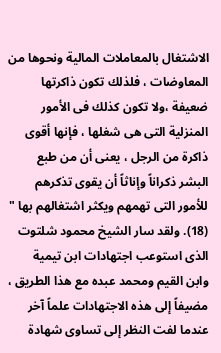الاشتغال بالمعاملات المالية ونحوها من المعاوضات ، فلذلك تكون ذاكرتها ضعيفة ،ولا تكون كذلك فى الأمور المنزلية التى هى شغلها ، فإنها أقوى ذاكرة من الرجل ، يعنى أن من طبع البشر ذكراناً وإناثاً أن يقوى تذكرهم للأمور التى تهمهم ويكثر اشتغالهم بها " (18). ولقد سار الشيخ محمود شلتوت الذى استوعب اجتهادات ابن تيمية وابن القيم ومحمد عبده مع هذا الطريق ، مضيفاً إلى هذه الاجتهادات علماً آخر عندما لفت النظر إلى تساوى شهادة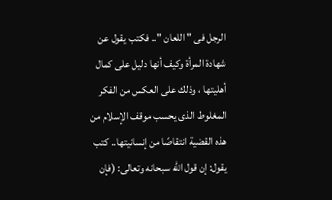الرجل فى " اللعان ".. فكتب يقول عن شهادة المرأة وكيف أنها دليل على كمال أهليتها ، وذلك على العكس من الفكر المغلوط الذى يحسب موقف الإسلام من هذه القضية انتقاصًا من إنسانيتها.. كتب يقول: إن قول الله سبحانه وتعالى: (فإن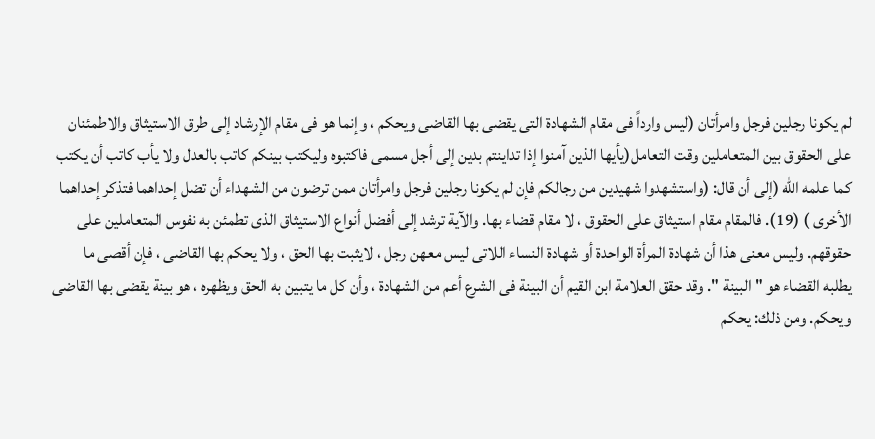لم يكونا رجلين فرجل وامرأتان (ليس وارداً فى مقام الشهادة التى يقضى بها القاضى ويحكم ، وإنما هو فى مقام الإرشاد إلى طرق الاستيثاق والاطمئنان على الحقوق بين المتعاملين وقت التعامل(يأيها الذين آمنوا إذا تداينتم بدين إلى أجل مسمى فاكتبوه وليكتب بينكم كاتب بالعدل ولا يأب كاتب أن يكتب كما علمه الله (إلى أن قال: (واستشهدوا شهيدين من رجالكم فإن لم يكونا رجلين فرجل وامرأتان ممن ترضون من الشهداء أن تضل إحداهما فتذكر إحداهما الأخرى ) (19). فالمقام مقام استيثاق على الحقوق ، لا مقام قضاء بها. والآية ترشد إلى أفضل أنواع الاستيثاق الذى تطمئن به نفوس المتعاملين على حقوقهم. وليس معنى هذا أن شهادة المرأة الواحدة أو شهادة النساء اللاتى ليس معهن رجل ، لايثبت بها الحق ، ولا يحكم بها القاضى ، فإن أقصى ما يطلبه القضاء هو " البينة ". وقد حقق العلامة ابن القيم أن البينة فى الشرع أعم من الشهادة ، وأن كل ما يتبين به الحق ويظهره ، هو بينة يقضى بها القاضى ويحكم. ومن ذلك: يحكم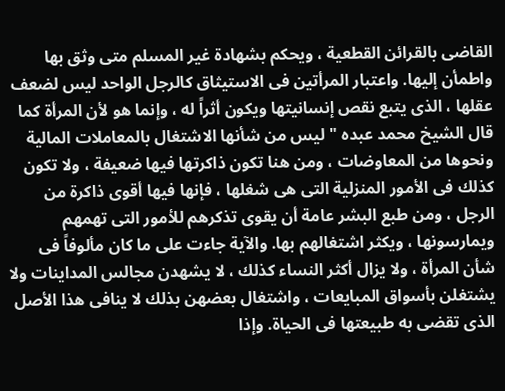القاضى بالقرائن القطعية ، ويحكم بشهادة غير المسلم متى وثق بها واطمأن إليها. واعتبار المرأتين فى الاستيثاق كالرجل الواحد ليس لضعف عقلها ، الذى يتبع نقص إنسانيتها ويكون أثراً له ، وإنما هو لأن المرأة كما قال الشيخ محمد عبده " ليس من شأنها الاشتغال بالمعاملات المالية ونحوها من المعاوضات ، ومن هنا تكون ذاكرتها فيها ضعيفة ، ولا تكون كذلك فى الأمور المنزلية التى هى شغلها ، فإنها فيها أقوى ذاكرة من الرجل ، ومن طبع البشر عامة أن يقوى تذكرهم للأمور التى تهمهم ويمارسونها ، ويكثر اشتغالهم بها. والآية جاءت على ما كان مألوفاً فى شأن المرأة ، ولا يزال أكثر النساء كذلك ، لا يشهدن مجالس المداينات ولا يشتغلن بأسواق المبايعات ، واشتغال بعضهن بذلك لا ينافى هذا الأصل الذى تقضى به طبيعتها فى الحياة. وإذا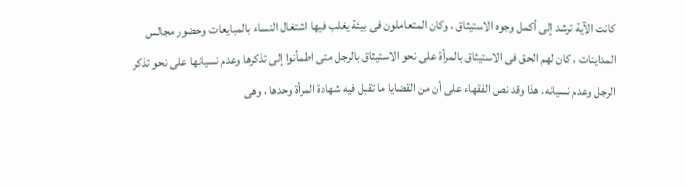كانت الآية ترشد إلى أكمل وجوه الاستيثاق ، وكان المتعاملون فى بيئة يغلب فيها اشتغال النساء بالمبايعات وحضور مجالس المداينات ، كان لهم الحق فى الاستيثاق بالمرأة على نحو الاستيثاق بالرجل متى اطمأنوا إلى تذكرها وعدم نسيانها على نحو تذكر الرجل وعدم نسيانه. هذا وقد نص الفقهاء على أن من القضايا ما تقبل فيه شهادة المرأة وحدها ، وهى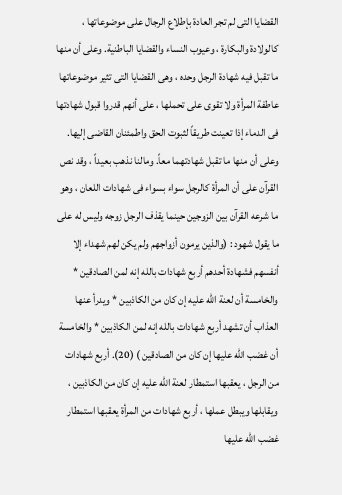القضايا التى لم تجر العادة بإطلاع الرجال على موضوعاتها ، كالولادة والبكارة ، وعيوب النساء والقضايا الباطنية. وعلى أن منها ما تقبل فيه شهادة الرجل وحده ، وهى القضايا التى تثير موضوعاتها عاطفة المرأة ولا تقوى على تحملها ، على أنهم قدروا قبول شهادتها فى الدماء إذا تعينت طريقاً لثبوت الحق واطمئنان القاضى إليها. وعلى أن منها ما تقبل شهادتهما معاً. ومالنا نذهب بعيداً ، وقد نص القرآن على أن المرأة كالرجل سواء بسواء فى شهادات اللعان ، وهو ما شرعه القرآن بين الزوجين حينما يقذف الرجل زوجه وليس له على ما يقول شهود : (والذين يرمون أزواجهم ولم يكن لهم شهداء إلا أنفسهم فشهادة أحدهم أربع شهادات بالله إنه لمن الصادقين * والخامسة أن لعنة الله عليه إن كان من الكاذبين * ويدرأ عنها العذاب أن تشهد أربع شهادات بالله إنه لمن الكاذبين * والخامسة أن غضب الله عليها إن كان من الصادقين ) (20). أربع شهادات من الرجل ، يعقبها استمطار لعنة الله عليه إن كان من الكاذبين ، ويقابلها ويبطل عملها ، أربع شهادات من المرأة يعقبها استمطار غضب الله عليها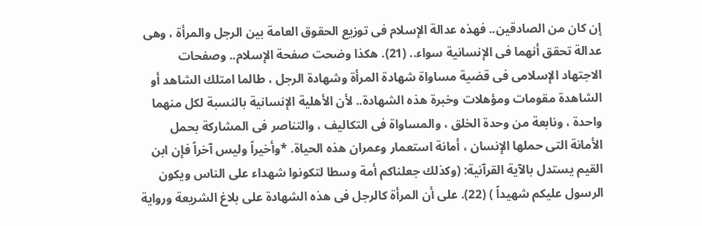إن كان من الصادقين.. فهذه عدالة الإسلام فى توزيع الحقوق العامة بين الرجل والمرأة ، وهى عدالة تحقق أنهما فى الإنسانية سواء.. (21). هكذا وضحت صفحة الإسلام.. وصفحات الاجتهاد الإسلامى فى قضية مساواة شهادة المرأة وشهادة الرجل ، طالما امتلك الشاهد أو الشاهدة مقومات ومؤهلات وخبرة هذه الشهادة.. لأن الأهلية الإنسانية بالنسبة لكل منهما واحدة ، ونابعة من وحدة الخلق ، والمساواة فى التكاليف ، والتناصر فى المشاركة بحمل الأمانة التى حملها الإنسان ، أمانة استعمار وعمران هذه الحياة. *وأخيراً وليس آخراً فإن ابن القيم يستدل بالآية القرآنية: (وكذلك جعلناكم أمة وسطا لتكونوا شهداء على الناس ويكون الرسول عليكم شهيداً ) (22). على أن المرأة كالرجل فى هذه الشهادة على بلاغ الشريعة ورواية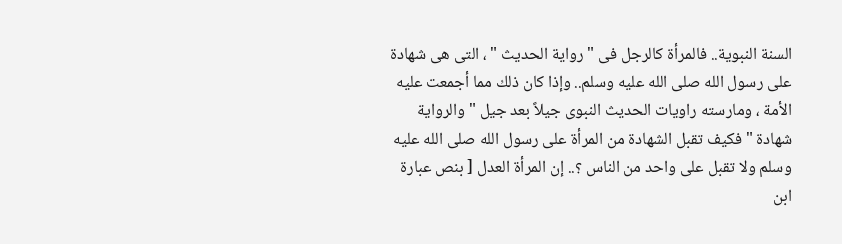السنة النبوية.. فالمرأة كالرجل فى " رواية الحديث " ، التى هى شهادة على رسول الله صلى الله عليه وسلم.. وإذا كان ذلك مما أجمعت عليه الأمة ، ومارسته راويات الحديث النبوى جيلاً بعد جيل " والرواية شهادة " فكيف تقبل الشهادة من المرأة على رسول الله صلى الله عليه وسلم ولا تقبل على واحد من الناس ؟.. إن المرأة العدل [ بنص عبارة ابن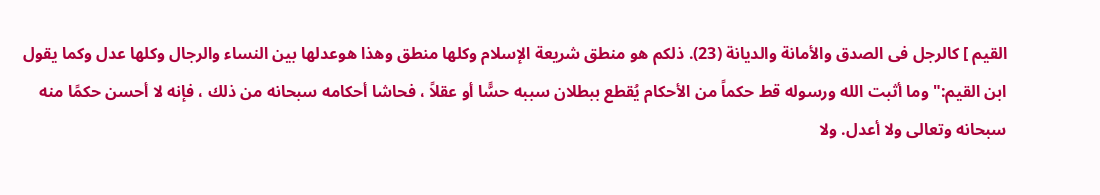القيم ] كالرجل فى الصدق والأمانة والديانة (23). ذلكم هو منطق شريعة الإسلام وكلها منطق وهذا هوعدلها بين النساء والرجال وكلها عدل وكما يقول ابن القيم:" وما أثبت الله ورسوله قط حكماً من الأحكام يُقطع ببطلان سببه حسًّا أو عقلاً ، فحاشا أحكامه سبحانه من ذلك ، فإنه لا أحسن حكمًا منه سبحانه وتعالى ولا أعدل. ولا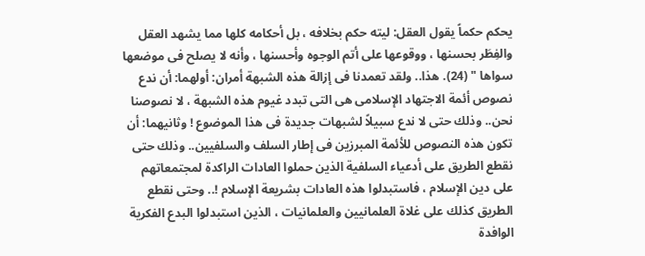يحكم حكماً يقول العقل: ليته حكم بخلافه ، بل أحكامه كلها مما يشهد العقل والفِطَر بحسنها ، ووقوعها على أتم الوجوه وأحسنها ، وأنه لا يصلح فى موضعها سواها " (24). هذا.. ولقد تعمدنا فى إزالة هذه الشبهة أمران: أولهما: أن ندع نصوص أئمة الاجتهاد الإسلامى هى التى تبدد غيوم هذه الشبهة ، لا نصوصنا نحن.. وذلك حتى لا ندع سبيلاً لشبهات جديدة فى هذا الموضوع ! وثانيهما: أن تكون هذه النصوص للأئمة المبرزين فى إطار السلف والسلفيين.. وذلك حتى نقطع الطريق على أدعياء السلفية الذين حملوا العادات الراكدة لمجتمعاتهم على دين الإسلام ، فاستبدلوا هذه العادات بشريعة الإسلام !.. وحتى نقطع الطريق كذلك على غلاة العلمانيين والعلمانيات ، الذين استبدلوا البدع الفكرية الوافدة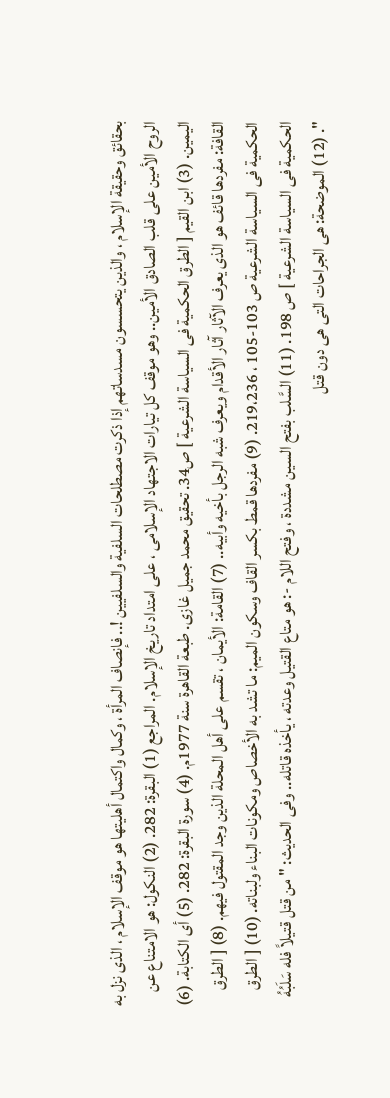بحقائق وحقيقة الإسلام ، والذين يتحسسون مسدساتهم إذا ذكرت مصطلحات السلفية والسلفيين !.. فإنصاف المرأة ، وكمال واكتمال أهليتها هو موقف الإسلام ، الذى نزل به الروح الأمين على قلب الصادق الأمين.. وهو موقف كل تيارات الاجتهاد الإسلامى ، على امتداد تاريخ الإسلام. المراجع (1) البقرة: 282. (2) النكول: هو الامتناع عن اليمين. (3) ابن القيم [ الطرق الحكمية فى السياسة الشرعية ] ص34. تحقيق محمد جميل غازى. طبعة القاهرة سنة 1977م. (4) سورة البقرة: 282. (5) أى الكتابة. (6) القافة: مفردها قائف هو الذى يعرف الآثار آثار الأقدام ويعرف شبه الرجل بأخيه وأبيه.. (7) القامة: الأيمان ، تقسم على أهل المحلة الذين وجد المقتول فيهم. (8) [ الطرق الحكمية فى السياسة الشرعية ص 103-105 ، 219،236. (9) مفردها قمط بكسر القاف وسكون الميم: ما تشد به الأخصاص ومكونات البناء ولبناته. (10) [ الطرق الحكمية فى السياسة الشرعية ] ص 198. (11) السَّلب بفتح السين مشددة ، وفتح اللام -: هو متاع القتيل وعدته ، يأخذه قاتله.. وفى الحديث: " من قتل قتيلاً فله سَلَبُهُ ". (12) الموضحة: هى الجراحات التى هى دون قتل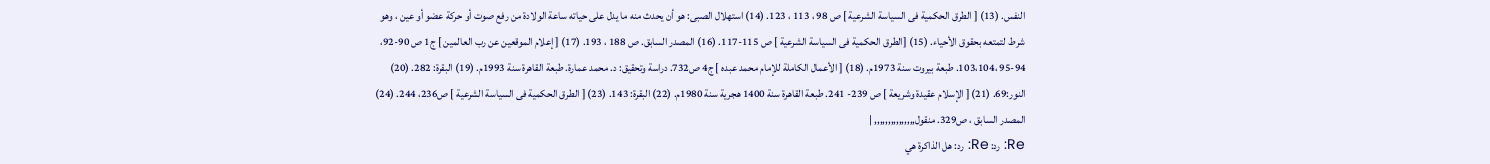النفس. (13) [ الطرق الحكمية فى السياسة الشرعية ] ص 98 ، 113 ، 123. (14) استهلال الصبى: هو أن يحدث منه ما يدل على حياته ساعة الولادة من رفع صوت أو حركة عضو أو عين ، وهو شرط لتمتعه بحقوق الأحياء. (15) [الطرق الحكمية فى السياسة الشرعية ] ص 115-117. (16) المصدر السابق. ص 188 ، 193. (17) [ إعلام الموقعين عن رب العالمين ] ج1 ص 90-92، 94-95 ،103،104. طبعة بيروت سنة 1973م. (18) [ الأعمال الكاملة للإمام محمد عبده ] ج4 ص732. دراسة وتحقيق: د. محمد عمارة. طبعة القاهرة سنة 1993م. (19) البقرة: 282. (20) النور:69. (21) [ الإسلام عقيدة وشريعة ] ص 239- 241. طبعة القاهرة سنة 1400 هجرية سنة 1980م. (22) البقرة: 143. (23) [ الطرق الحكمية فى السياسة الشرعية ] ص236، 244. (24) المصدر السابق ، ص329. منقول,,,,,,,,,,,,,,, |
Re: رد: Re: رد: هل الذاكرة هي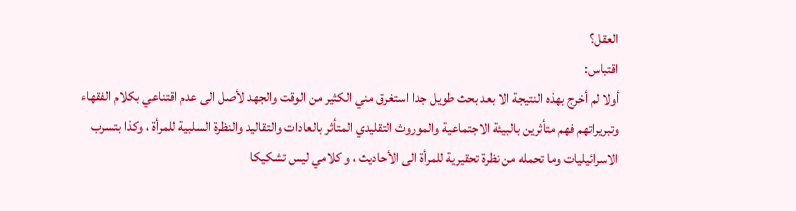العقل؟
اقتباس:
أولا لم أخرج بهذه النتيجة الا بعد بحث طويل جدا استغرق مني الكثير من الوقت والجهد لأصل الى عدم اقتناعي بكلام الفقهاء وتبريراتهم فهم متأثرين بالبيئة الاجتماعية والموروث التقليدي المتأثر بالعادات والتقاليد والنظرة السلبية للمرأة ، وكذا بتسرب الاسرائيليات وما تحمله من نظرة تحقيرية للمرأة الى الأحاديث ، و كلامي ليس تشكيكا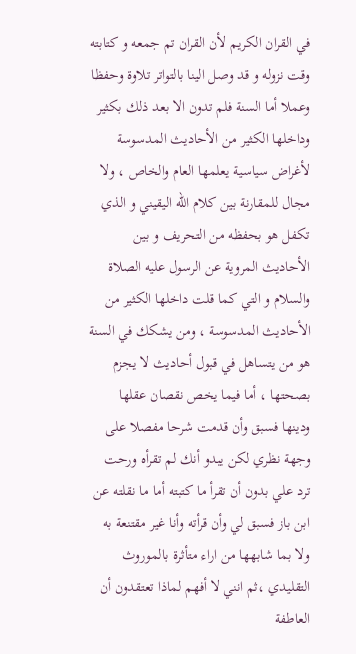في القران الكريم لأن القران تم جمعه و كتابته وقت نزوله و قد وصل الينا بالتواتر تلاوة وحفظا وعملا أما السنة فلم تدون الا بعد ذلك بكثير وداخلها الكثير من الأحاديث المدسوسة لأغراض سياسية يعلمها العام والخاص ، ولا مجال للمقارنة بين كلام الله اليقيني و الذي تكفل هو بحفظه من التحريف و بين الأحاديث المروية عن الرسول عليه الصلاة والسلام و التي كما قلت داخلها الكثير من الأحاديث المدسوسة ، ومن يشكك في السنة هو من يتساهل في قبول أحاديث لا يجزم بصحتها ، أما فيما يخص نقصان عقلها ودينها فسبق وأن قدمت شرحا مفصلا على وجهة نظري لكن يبدو أنك لم تقرأه ورحت ترد علي بدون أن تقرأ ما كتبته أما ما نقلته عن ابن باز فسبق لي وأن قرأته وأنا غير مقتنعة به ولا بما شابهها من اراء متأثرة بالموروث التقليدي ،ثم انني لا أفهم لماذا تعتقدون أن العاطفة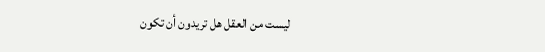ليست من العقل هل تريدون أن تكون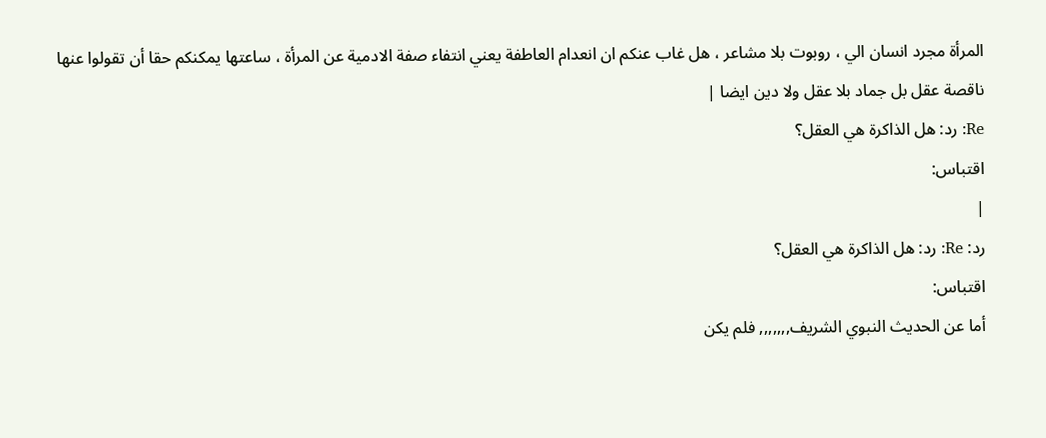المرأة مجرد انسان الي ، روبوت بلا مشاعر ، هل غاب عنكم ان انعدام العاطفة يعني انتفاء صفة الادمية عن المرأة ، ساعتها يمكنكم حقا أن تقولوا عنها ناقصة عقل بل جماد بلا عقل ولا دين ايضا |
Re: رد: هل الذاكرة هي العقل؟
اقتباس:
|
رد: Re: رد: هل الذاكرة هي العقل؟
اقتباس:
أما عن الحديث النبوي الشريف,,,,,,, فلم يكن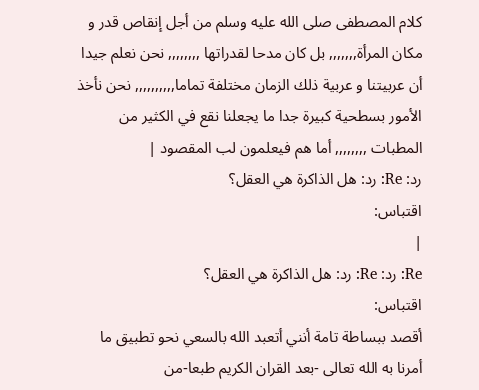كلام المصطفى صلى الله عليه وسلم من أجل إنقاص قدر و مكان المرأة,,,,,,, بل كان مدحا لقدراتها ,,,,,,,, نحن نعلم جيدا أن عربيتنا و عربية ذلك الزمان مختلفة تماما,,,,,,,,,, نحن نأخذ الأمور بسطحية كبيرة جدا ما يجعلنا نقع في الكثير من المطبات ,,,,,,,, أما هم فيعلمون لب المقصود |
رد: Re: رد: هل الذاكرة هي العقل؟
اقتباس:
|
Re: رد: Re: رد: هل الذاكرة هي العقل؟
اقتباس:
أقصد ببساطة تامة أنني أتعبد الله بالسعي نحو تطبيق ما أمرنا به الله تعالى -بعد القران الكريم طبعا-من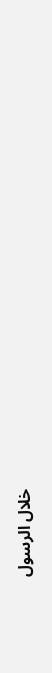خلال الرسول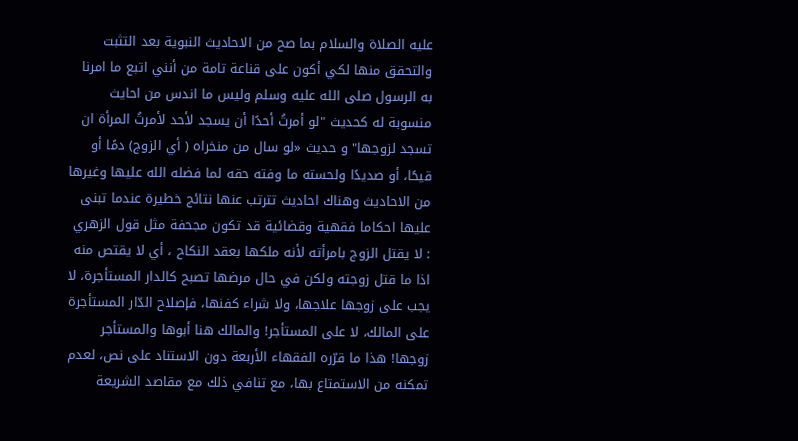عليه الصلاة والسلام بما صح من الاحاديث النبوية بعد التثبت والتحقق منها لكي أكون على قناعة تامة من أنني اتبع ما امرنا به الرسول صلى الله عليه وسلم وليس ما اندس من احايث منسوبة له كحديث "لو أمرتُ أحدًا أن يسجد لأحد لأمرتُ المرأة ان تسجد لزوجها" و حديث «لو سال من منخراه ( أي الزوج) دمًا أو قيحًا، أو صديدًا ولحسته ما وفته حقه لما فضله الله عليها وغيرها من الاحاديث وهناك احاديث تترتب عنها نتائج خطيرة عندما تبنى عليها احكاما فقهية وقضائية قد تكون مجحفة مثل قول الزهري : لا يقتل الزوج بامرأته لأنه ملكها بعقد النكاح ، أي لا يقتص منه اذا ما قتل زوجته ولكن في حال مرضها تصبح كالدار المستأجرة، لا يجب على زوجها علاجها، ولا شراء كفنها، فإصلاح الدّار المستأجرة على المالك، لا على المستأجر! والمالك هنا أبوها والمستأجر زوجها! هذا ما قرّره الفقهاء الأربعة دون الاستناد على نص، لعدم تمكنه من الاستمتاع بها، مع تنافي ذلك مع مقاصد الشريعة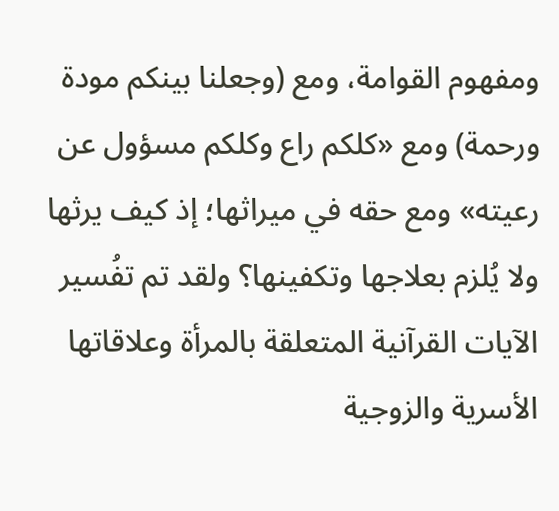ومفهوم القوامة، ومع (وجعلنا بينكم مودة ورحمة) ومع «كلكم راع وكلكم مسؤول عن رعيته» ومع حقه في ميراثها؛ إذ كيف يرثها ولا يُلزم بعلاجها وتكفينها؟ ولقد تم تفُسير الآيات القرآنية المتعلقة بالمرأة وعلاقاتها الأسرية والزوجية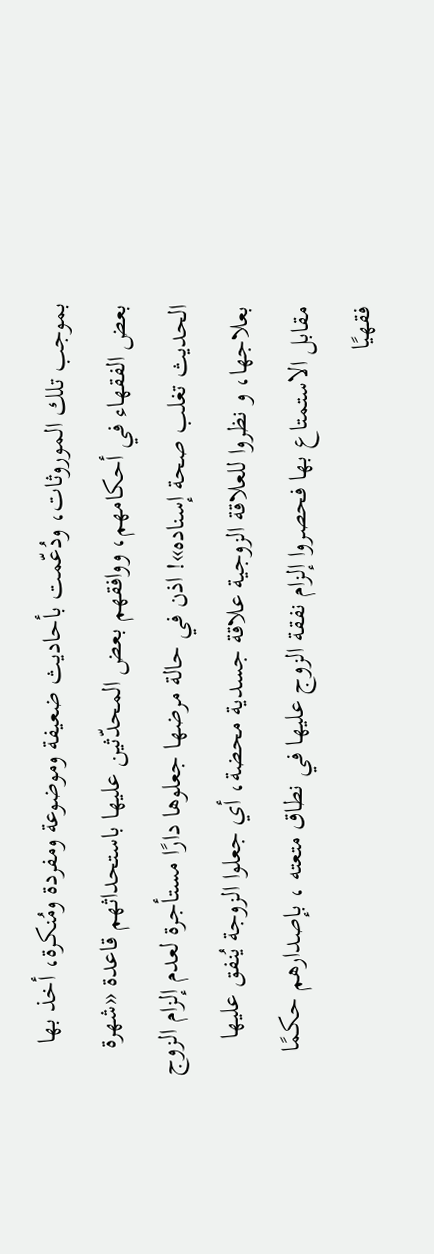بموجب تلك الموروثات، ودُعّمت بأحاديث ضعيفة وموضوعة ومفردة ومُنكرة، أخذ بها بعض الفقهاء في أحكامهم، ووافقهم بعض المحدّثين عليها باستحداثهم قاعدة «شهرة الحديث تغلب صحة إسناده»! اذن في حالة مرضها جعلوها دارًا مستأجرة لعدم إلزام الزوج بعلاجها، و نظروا للعلاقة الزوجية علاقة جسدية محضة، أي جعلوا الزوجة يُنفق عليها مقابل الاستمتاع بها فحصروا إلزام نفقة الزوج عليها في نطاق متعته ، بإصدارهم حكمًا فقهيًا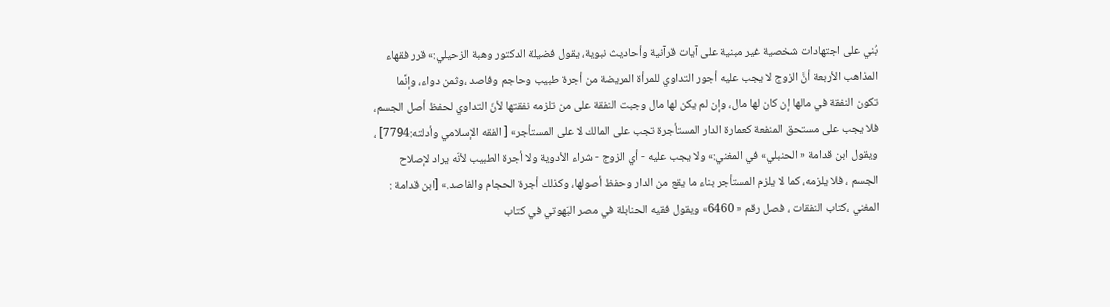بُني على اجتهادات شخصية غير مبنية على آيات قرآنية وأحاديث نبوية، يقول فضيلة الدكتور وهبة الزحيلي:» قرر فقهاء المذاهب الأربعة أنَّ الزوج لا يجب عليه أجور التداوي للمرأة المريضة من أجرة طبيب وحاجم وفاصد ،وثمن دواء، وإنَّما تكون النفقة في مالها إن كان لها مال، وإن لم يكن لها مال وجبت النفقة على من تلزمه نفقتها لأنّ التداوي لحفظ أصل الجسم، فلا يجب على مستحق المنفعة كعمارة الدار المستأجرة تجب على المالك لا على المستأجر» [ الفقه الإسلامي وأدلته:7794] ، ويقول ابن قدامة « الحنبلي» في المغني:» ولا يجب عليه - أي الزوج - شراء الأدوية ولا أجرة الطبيب لأنّه يراد لإصلاح الجسم ، فلا يلزمه، كما لا يلزم المستأجر بناء ما يقع من الدار وحفظ أصولها، وكذلك أجرة الحجام والفاصد.» [ابن قدامة : المغني ،كتاب النفقات ، فصل رقم « 6460» ويقول فقيه الحنابلة في مصر البَهوتي في كتاب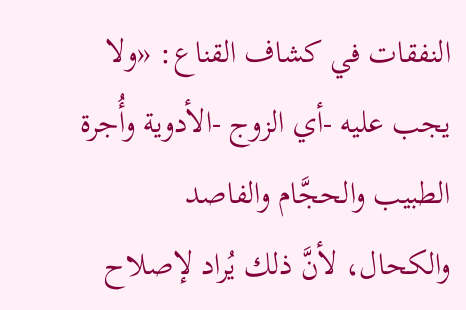النفقات في كشاف القناع: «ولا يجب عليه -أي الزوج -الأدوية وأُجرة الطبيب والحجَّام والفاصد والكحال، لأنَّ ذلك يُراد لإصلاح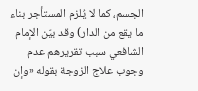الجسم، كما لا يُلزم المستأجر بناء ما يقع من الدار) وقد بيّن الإمام الشافعي سبب تقريرهم عدم وجوب علاج الزوجة بقوله «وإن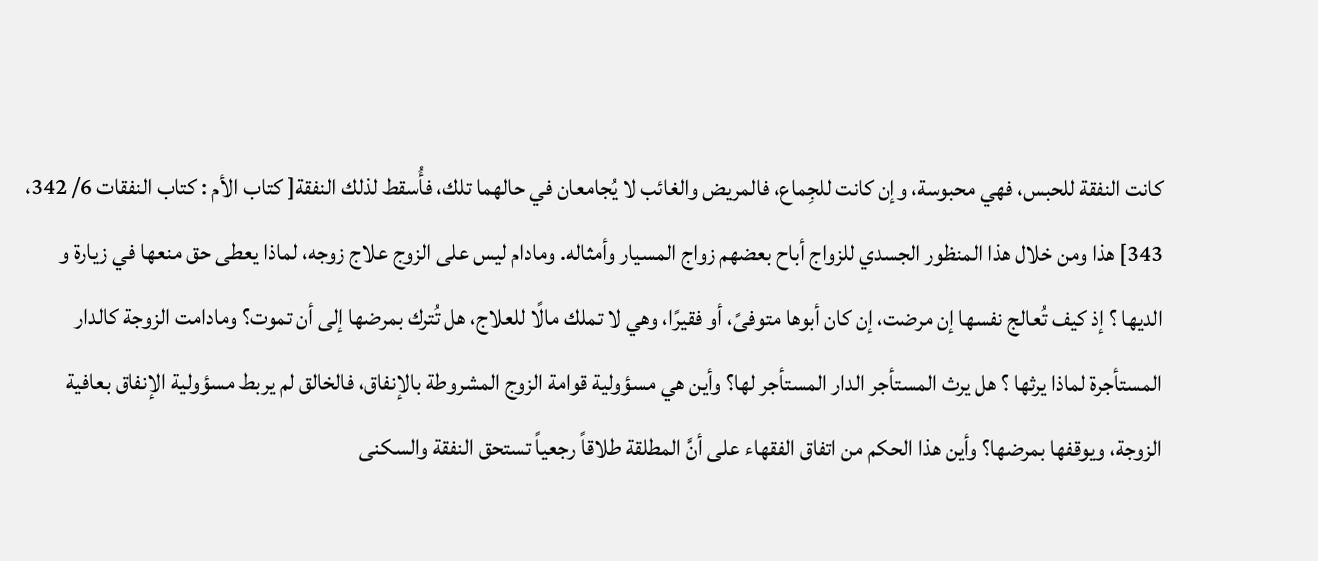كانت النفقة للحبس، فهي محبوسة، وإن كانت للجِماع، فالمريض والغائب لا يُجامعان في حالهما تلك، فأُسقط لذلك النفقة[ كتاب الأم : كتاب النفقات 6/ 342، 343] هذا ومن خلال هذا المنظور الجسدي للزواج أباح بعضهم زواج المسيار وأمثاله. ومادام ليس على الزوج علاج زوجه، لماذا يعطى حق منعها في زيارة و الديها ؟ إذ كيف تُعالج نفسها إن مرضت، إن كان أبوها متوفىً، أو فقيرًا، وهي لا تملك مالًا للعلاج، هل تُترك بمرضها إلى أن تموت؟ ومادامت الزوجة كالدار المستأجرة لماذا يرثها ؟ هل يرث المستأجر الدار المستأجر لها؟ وأين هي مسؤولية قوامة الزوج المشروطة بالإنفاق، فالخالق لم يربط مسؤولية الإنفاق بعافية الزوجة، ويوقفها بمرضها؟ وأين هذا الحكم من اتفاق الفقهاء على أنَّ المطلقة طلاقاً رجعياً تستحق النفقة والسكنى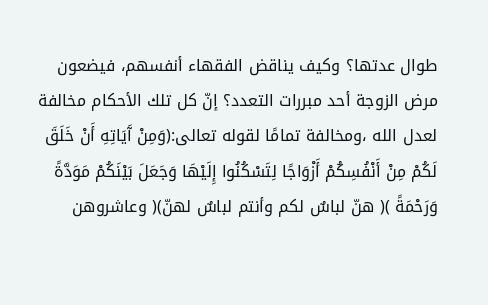طوال عدتها؟ وكيف يناقض الفقهاء أنفسهم، فيضعون مرض الزوجة أحد مبررات التعدد؟ إنّ كل تلك الأحكام مخالفة لعدل الله ،ومخالفة تمامًا لقوله تعالى:(وَمِنْ آَيَاتِهِ أَنْ خَلَقَ لَكُمْ مِنْ أَنْفُسِكُمْ أَزْوَاجًا لِتَسْكُنُوا إِلَيْهَا وَجَعَلَ بَيْنَكُمْ مَوَدَّةً وَرَحْمَةً )( هنّ لباسٌ لكم وأنتم لباسٌ لهنّ)( وعاشروهن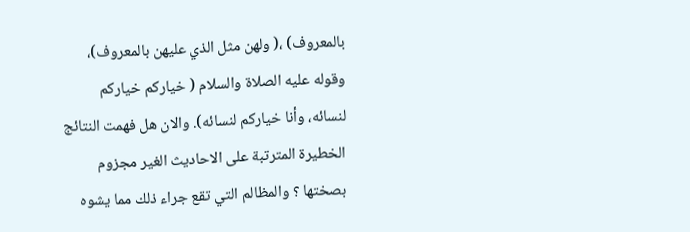بالمعروف) ،( ولهن مثل الذي عليهن بالمعروف)، وقوله عليه الصلاة والسلام ( خياركم خياركم لنسائه، وأنا خياركم لنسائه). والان هل فهمت النتائج الخطيرة المترتبة على الاحاديث الغير مجزوم بصختها ؟ والمظالم التي تقع جراء ذلك مما يشوه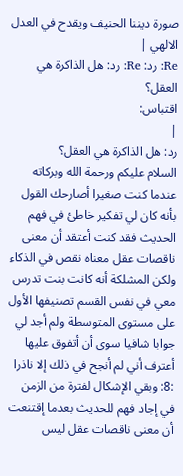صورة ديننا الحنيف ويقدح في العدل الالهي |
Re: رد: Re: رد: هل الذاكرة هي العقل؟
اقتباس:
|
رد: هل الذاكرة هي العقل؟
السلام عليكم ورحمة الله وبركاته
عندما كنت صغيرا أصارحك القول بأنه كان لي تفكير خاطئ في فهم الحديث فقد كنت أعتقد أن معنى ناقصات عقل معناه نقص في الذكاء ولكن المشلكة أنه كانت بنت تدرس معي في نفس القسم تصنيفها الأول على مستوى المتوسطة ولم أجد لي جوابا شافيا سوى أن أتفوق عليها أعترف أني لم أنجح في ذلك إلا ناذرا :8: وبقي الإشكال لفترة من الزمن في إجاد فهم للحديث بعدما إقتنعت أن معنى ناقصات عقل ليس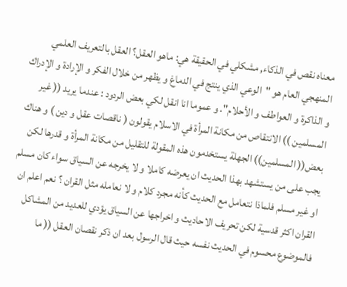معناه نقص في الذكاء, مشكلي في الحقيقة هي: ماهو العقل؟ العقل بالتعريف العلمي المنهجي العام هو "الوعي الذي ينتج في الدماغ و يظهر من خلال الفكر و الإرادة و الإدراك و الذاكرة و العواطف و الأحلام". و عموما انا انقل لكي بعض الردود : عندما يريد (( غير المسلمين )) الانتقاص من مكانة المرأة في الاسلام يقولون ( ناقصات عقل و دين ) و هناك بعض(( المسلمين)) الجهلة يستخدمون هذه المقولة للتقليل من مكانة المرأة و قدرها لكن يجب على من يستشهد بهذا الحديث ان يعرضه كاملا و لا يخرجه عن السياق سواء كان مسلم او غير مسلم فلماذا نتعامل مع الحديث كأنه مجرد كلام و لا نعامله مثل القران ؟ نعم اعلم ان القران اكثر قدسية لكن تحريف الاحاديث و اخراجها عن السياق يؤدي للعديد من المشاكل فالموضوع محسوم في الحديث نفسه حيث قال الرسول بعد ان ذكر نقصان العقل (( ما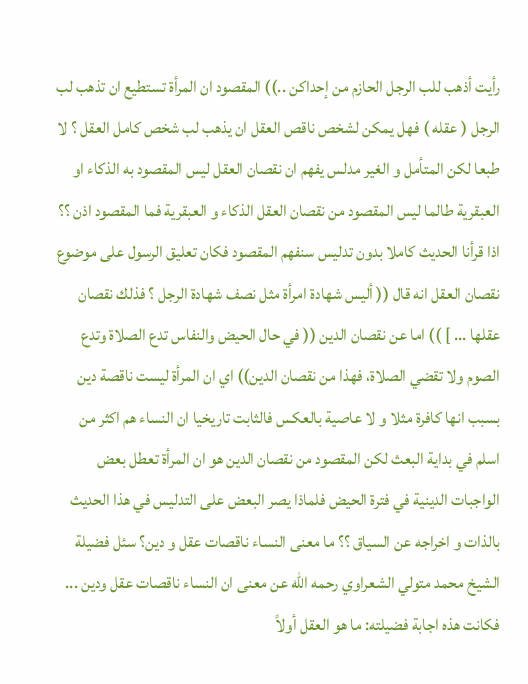رأيت أذهب للب الرجل الحازم من إحداكن ..)) المقصود ان المرأة تستطيع ان تذهب لب الرجل ( عقله ) فهل يمكن لشخص ناقص العقل ان يذهب لب شخص كامل العقل ؟ لا طبعا لكن المتأمل و الغير مدلس يفهم ان نقصان العقل ليس المقصود به الذكاء او العبقرية طالما ليس المقصود من نقصان العقل الذكاء و العبقرية فما المقصود اذن ؟؟ اذا قرأنا الحديث كاملا بدون تدليس سنفهم المقصود فكان تعليق الرسول على موضوع نقصان العقل انه قال (( أليس شهادة امرأة مثل نصف شهادة الرجل ؟ فذلك نقصان عقلها ... ] )) اما عن نقصان الدين (( في حال الحيض والنفاس تدع الصلاة وتدع الصوم ولا تقضي الصلاة، فهذا من نقصان الدين)) اي ان المرأة ليست ناقصة دين بسبب انها كافرة مثلا و لا عاصية بالعكس فالثابت تاريخيا ان النساء هم اكثر من اسلم في بداية البعث لكن المقصود من نقصان الدين هو ان المرأة تعطل بعض الواجبات الدينية في فترة الحيض فلماذا يصر البعض على التدليس في هذا الحديث بالذات و اخراجه عن السياق ؟؟ ما معنى النساء ناقصات عقل و دين؟ سئل فضيلة الشيخ محمد متولي الشعراوي رحمه الله عن معنى ان النساء ناقصات عقل ودين ... فكانت هذه اجابة فضيلته: ما هو العقل أولاً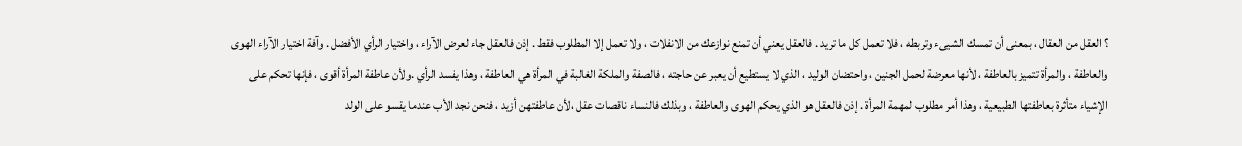؟ العقل من العقال ، بمعنى أن تمسك الشيىء وتربطه ، فلا تعمل كل ما تريد . فالعقل يعني أن تمنع نوازعك من الانفلات ، ولا تعمل إلا المطلوب فقط . إذن فالعقل جاء لعرض الآراء ، واختيار الرأي الأفضل . وآفة اختيار الآراء الهوى والعاطفة ، والمرأة تتميز بالعاطفة ، لأنها معرضة لحمل الجنين ، واحتضان الوليد ، الذي لا يستطيع أن يعبر عن حاجته ، فالصفة والملكة الغالبة في المرأة هي العاطفة ، وهذا يفسد الرأي .ولأن عاطفة المرأة أقوى ، فإنها تحكم على الإشياء متأثرة بعاطفتها الطبيعية ، وهذا أمر مطلوب لمهمة المرأة . إذن فالعقل هو الذي يحكم الهوى والعاطفة ، وبذلك فالنساء ناقصات عقل ،لأن عاطفتهن أزيد ، فنحن نجد الأب عندما يقسو على الولد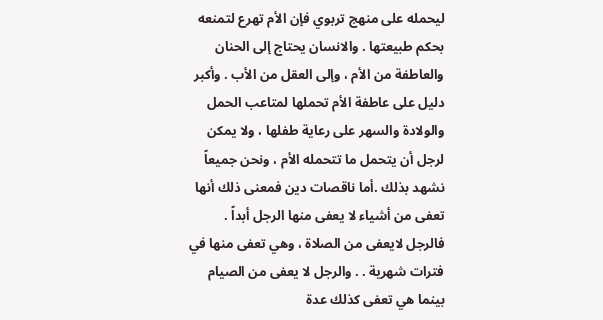ليحمله على منهج تربوي فإن الأم تهرع لتمنعه بحكم طبيعتها . والانسان يحتاج إلى الحنان والعاطفة من الأم ، وإلى العقل من الأب . وأكبر دليل على عاطفة الأم تحملها لمتاعب الحمل والولادة والسهر على رعاية طفلها ، ولا يمكن لرجل أن يتحمل ما تتحمله الأم ، ونحن جميعاً نشهد بذلك .أما ناقصات دين فمعنى ذلك أنها تعفى من أشياء لا يعفى منها الرجل أبداً . فالرجل لايعفى من الصلاة ، وهي تعفى منها في فترات شهرية . . والرجل لا يعفى من الصيام بينما هي تعفى كذلك عدة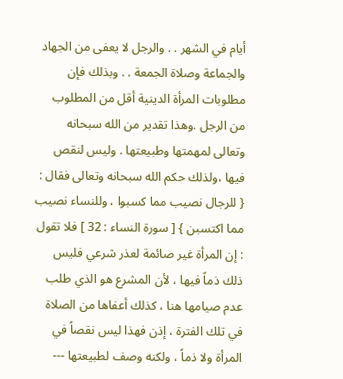أيام في الشهر . . والرجل لا يعفى من الجهاد والجماعة وصلاة الجمعة . . وبذلك فإن مطلوبات المرأة الدينية أقل من المطلوب من الرجل .وهذا تقدير من الله سبحانه وتعالى لمهمتها وطبيعتها . وليس لنقص فيها ،ولذلك حكم الله سبحانه وتعالى فقال : { للرجال نصيب مما كسبوا ، وللنساء نصيب مما اكتسبن } [ سورة النساء : 32 ] فلا تقول : إن المرأة غير صائمة لعذر شرعي فليس ذلك ذماً فيها ، لأن المشرع هو الذي طلب عدم صيامها هنا ، كذلك أعفاها من الصلاة في تلك الفترة ، إذن فهذا ليس نقصاً في المرأة ولا ذماً ، ولكنه وصف لطبيعتها ---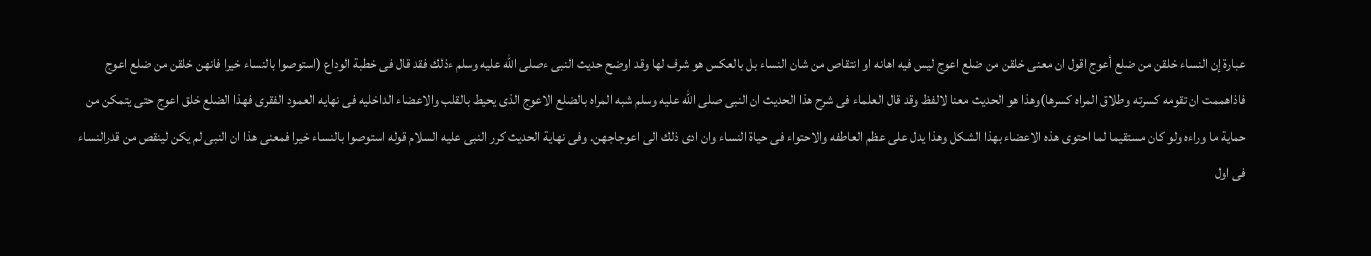عبارة إن النساء خلقن من ضلع أعوج اقول ان معنى خلقن من ضلع اعوج ليس فيه اهانه او انتقاص من شان النساء بل بالعكس هو شرف لها وقد اوضح حديث النبى ءصلى الله عليه وسلم ءذلك فقد قال فى خطبة الوداع (استوصوا بالنساء خيرا فانهن خلقن من ضلع اعوج فاذاهممت ان تقومه كسرته وطلاق المراه كسرها)وهذا هو الحديث معنا لالفظ وقد قال العلماء فى شرح هذا الحديث ان النبى صلى الله عليه وسلم شبه المراه بالضلع الاعوج الذى يحيط بالقلب والاعضاء الداخليه فى نهايه العمود الفقرى فهذا الضلع خلق اعوج حتى يتمكن من حماية ما وراءه ولو كان مستقيما لما احتوى هذه الاعضاء بهذا الشكل وهذا يدل على عظم العاطفه والاحتواء فى حياة النساء وان ادى ذلك الى اعوجاجهن. وفى نهاية الحديث كرر النبى عليه السلام قوله استوصوا بالنساء خيرا فمعنى هذا ان النبى لم يكن لينقص من قدرالنساء فى اول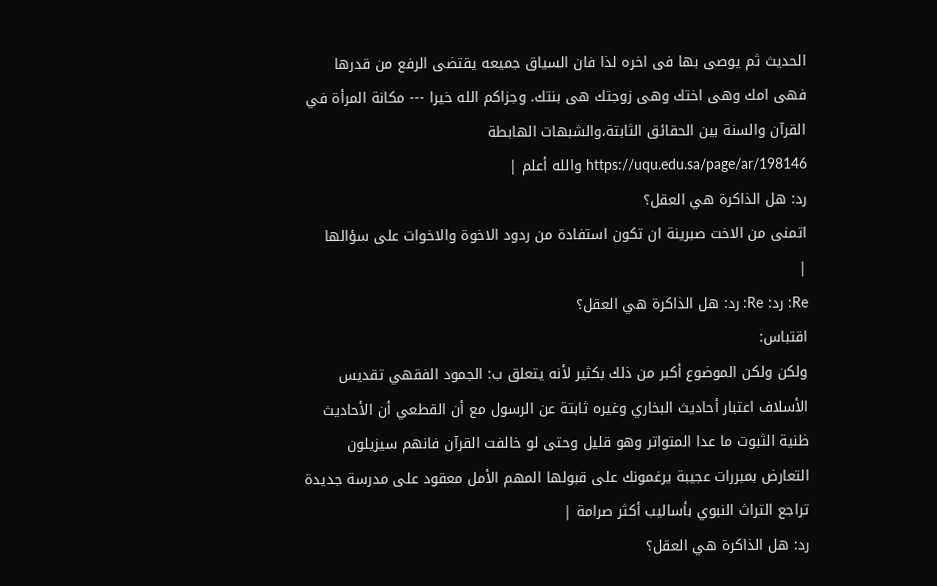الحديث ثم يوصى بها فى اخره لذا فان السياق جميعه يقتضى الرفع من قدرها فهى امك وهى اختك وهى زوجتك هى بنتك. وجزاكم الله خيرا --- مكانة المرأة في القرآن والسنة بين الحقائق الثابتة،والشبهات الهابطة https://uqu.edu.sa/page/ar/198146 والله أعلم |
رد: هل الذاكرة هي العقل؟
اتمنى من الاخت صبرينة ان تكون استفادة من ردود الاخوة والاخوات على سؤالها
|
Re: رد: Re: رد: هل الذاكرة هي العقل؟
اقتباس:
ولكن ولكن الموضوع أكبر من ذلك بكثير لأنه يتعلق ب: الجمود الفقهي تقديس الأسلاف اعتبار أحاديث البخاري وغيره ثابتة عن الرسول مع أن القطعي أن الأحاديث ظنية الثبوت ما عدا المتواتر وهو قليل وحتى لو خالفت القرآن فانهم سيزيلون التعارض بمبررات عجيبة يرغمونك على قبولها المهم الأمل معقود على مدرسة جديدة تراجع التراث النبوي بأساليب أكثر صرامة |
رد: هل الذاكرة هي العقل؟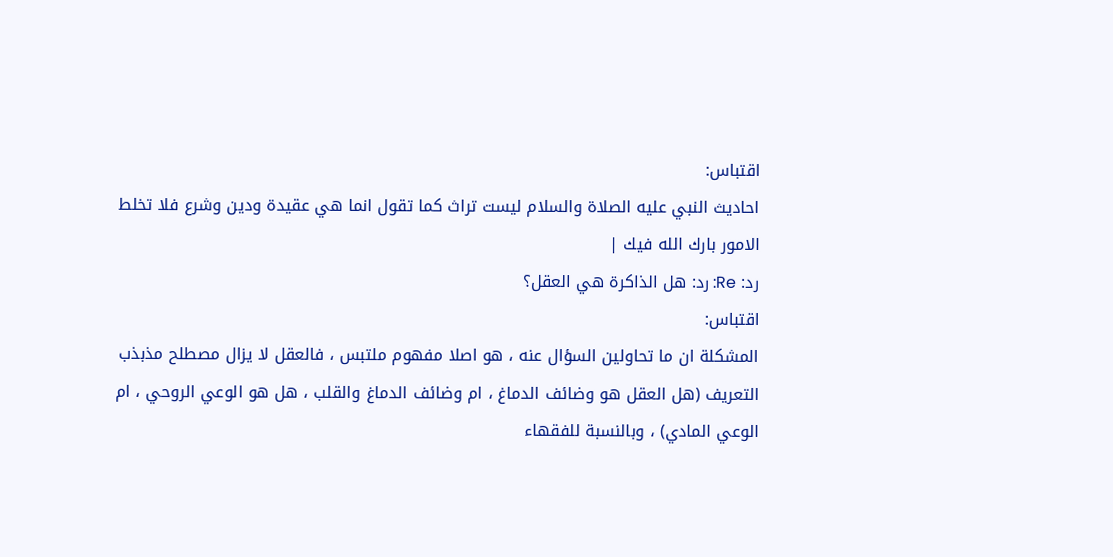اقتباس:
احاديث النبي عليه الصلاة والسلام ليست تراث كما تقول انما هي عقيدة ودين وشرع فلا تخلط الامور بارك الله فيك |
رد: Re: رد: هل الذاكرة هي العقل؟
اقتباس:
المشكلة ان ما تحاولين السؤال عنه ، هو اصلا مفهوم ملتبس ، فالعقل لا يزال مصطلح مذبذب التعريف (هل العقل هو وضائف الدماغ ، ام وضائف الدماغ والقلب ، هل هو الوعي الروحي ، ام الوعي المادي) ، وبالنسبة للفقهاء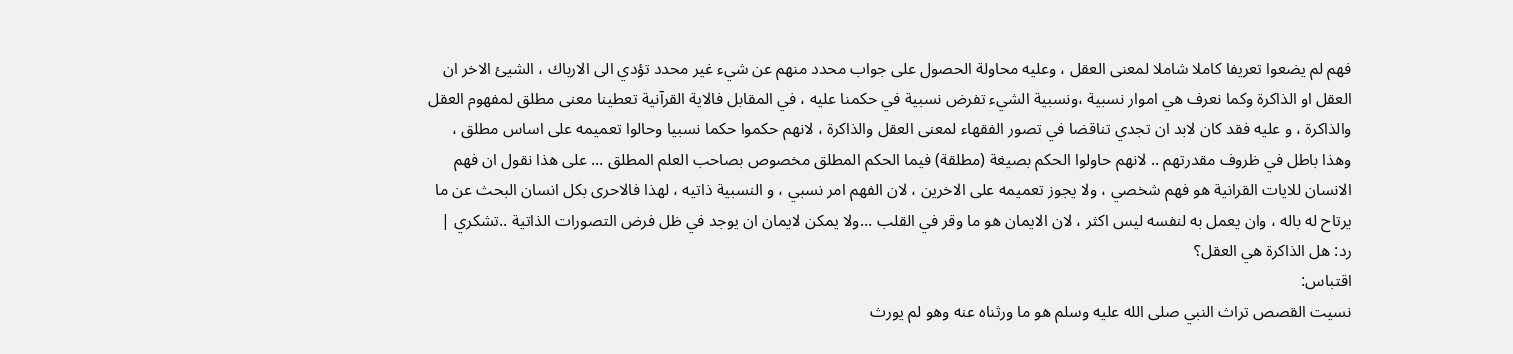فهم لم يضعوا تعريفا كاملا شاملا لمعنى العقل ، وعليه محاولة الحصول على جواب محدد منهم عن شيء غير محدد تؤدي الى الارباك ، الشيئ الاخر ان العقل او الذاكرة وكما نعرف هي اموار نسبية ،ونسبية الشيء تفرض نسبية في حكمنا عليه ، في المقابل فالاية القرآنية تعطينا معنى مطلق لمفهوم العقل والذاكرة ، و عليه فقد كان لابد ان تجدي تناقضا في تصور الفقهاء لمعنى العقل والذاكرة ، لانهم حكموا حكما نسبيا وحالوا تعميمه على اساس مطلق ، وهذا باطل في ظروف مقدرتهم .. لانهم حاولوا الحكم بصيغة (مطلقة) فيما الحكم المطلق مخصوص بصاحب العلم المطلق ... على هذا نقول ان فهم الانسان للايات القرانية هو فهم شخصي ، ولا يجوز تعميمه على الاخرين ، لان الفهم امر نسبي ، و النسبية ذاتيه ، لهذا فالاحرى بكل انسان البحث عن ما يرتاح له باله ، وان يعمل به لنفسه ليس اكثر ، لان الايمان هو ما وقر في القلب ...ولا يمكن لايمان ان يوجد في ظل فرض التصورات الذاتية ..تشكري |
رد: هل الذاكرة هي العقل؟
اقتباس:
نسيت القصص تراث النبي صلى الله عليه وسلم هو ما ورثناه عنه وهو لم يورث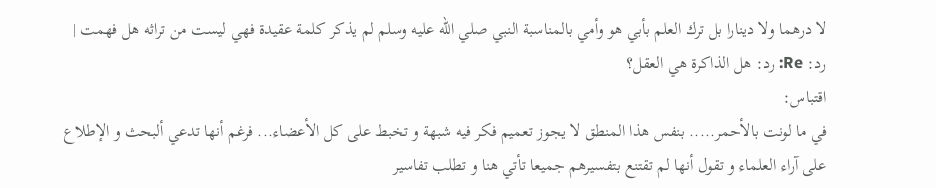لا درهما ولا دينارا بل ترك العلم بأبي هو وأمي بالمناسبة النبي صلي الله عليه وسلم لم يذكر كلمة عقيدة فهي ليست من تراثه هل فهمت |
رد: Re: رد: هل الذاكرة هي العقل؟
اقتباس:
في ما لونت بالأحمر..... بنفس هذا المنطق لا يجوز تعميم فكر فيه شبهة و تخبط على كل الأعضاء... فرغم أنها تدعي ألبحث و الإطلاع على آراء العلماء و تقول أنها لم تقتنع بتفسيرهم جميعا تأتي هنا و تطلب تفاسير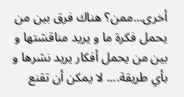أخرى...ممن؟ هناك فرق بين من يحمل فكرة ما و يريد مناقشتها و بين من يحمل أفكار يريد نشرها و بأي طريقة.... لا يمكن أن تقنع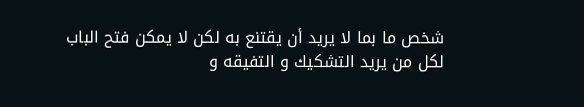شخص ما بما لا يريد أن يقتنع به لكن لا يمكن فتح الباب لكل من يريد التشكيك و التفيقه و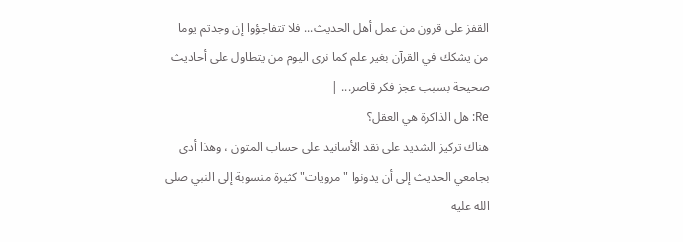القفز على قرون من عمل أهل الحديث... فلا تتفاجؤوا إن وجدتم يوما من يشكك في القرآن بغير علم كما نرى اليوم من يتطاول على أحاديث صحيحة بسبب عجز فكر قاصر... |
Re: هل الذاكرة هي العقل؟
هناك تركيز الشديد على نقد الأسانيد على حساب المتون ، وهذا أدى بجامعي الحديث إلى أن يدونوا "مرويات" كثيرة منسوبة إلى النبي صلى الله عليه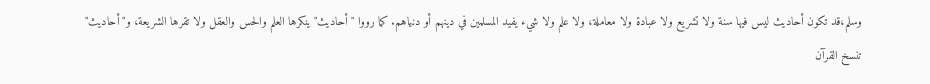وسلم،قد تكون أحاديث ليس فيها سنة ولا تشريع ولا عبادة ولا معاملة، ولا علم ولا شيء يفيد المسلمين في دينهم أو دنياهم. كما رووا "أحاديث" ينكرها العلم والحس والعقل ولا تقرها الشريعة، و"أحاديث" تنسخ القرآن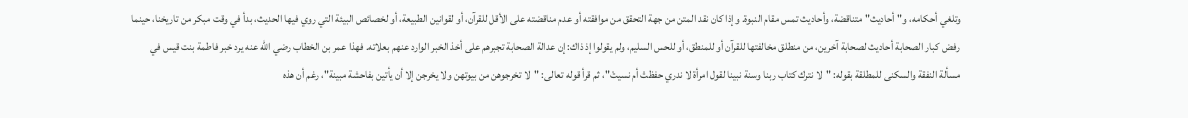وتلغي أحكامه، و"أحاديث" متناقضة، وأحاديث تمس مقام النبوة. وإذا كان نقد المتن من جهة التحقق من موافقته أو عدم مناقضته على الأقل للقرآن، أو لقوانين الطبيعة، أو لخصائص البيئة التي روي فيها الحديث، بدأ في وقت مبكر من تاريخنا، حينما رفض كبار الصحابة أحاديث لصحابة آخرين، من منطلق مخالفتها للقرآن أو للمنطق، أو للحس السليم، ولم يقولوا إذ ذاك: إن عدالة الصحابة تجبرهم على أخذ الخبر الوارد عنهم بعلاته. فهذا عمر بن الخطاب رضي الله عنه يرد خبر فاطمة بنت قيس في مسألة النفقة والسكنى للمطلقة بقوله: "لا نترك كتاب ربنا وسنة نبينا لقول امرأة لا ندري حفظتْ أم نسيتْ"، ثم قرأ قوله تعالى: "لا تخرجوهن من بيوتهن ولا يخرجن إلا أن يأتين بفاحشة مبينة"، رغم أن هذه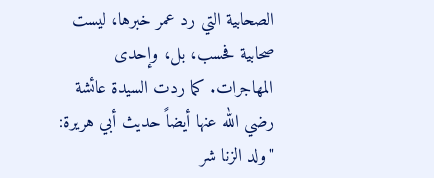الصحابية التي رد عمر خبرها، ليست صحابية فحسب، بل، وإحدى المهاجرات. كما ردت السيدة عائشة رضي الله عنها أيضاً حديث أبي هريرة: "ولد الزنا شر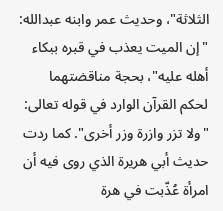الثلاثة"، وحديث عمر وابنه عبدالله: "إن الميت يعذب في قبره ببكاء أهله عليه"، بحجة مناقضتهما لحكم القرآن الوارد في قوله تعالى: "ولا تزر وازرة وزر أخرى". كما ردت حديث أبي هريرة الذي روى فيه أن امرأة عُذّبت في هرة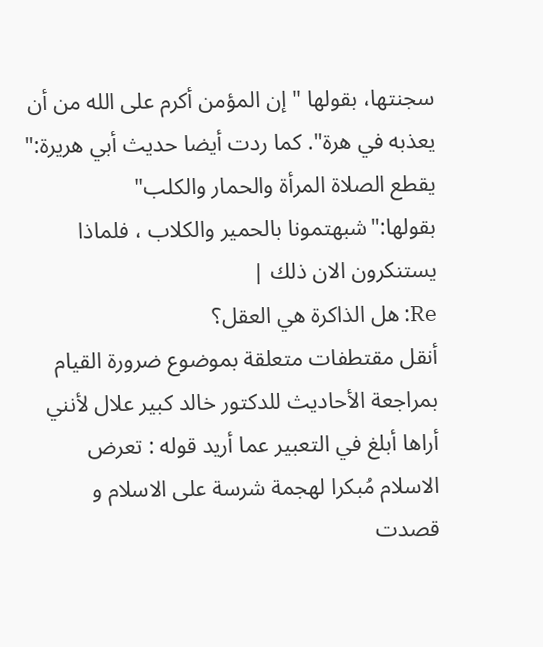سجنتها، بقولها "إن المؤمن أكرم على الله من أن يعذبه في هرة". كما ردت أيضا حديث أبي هريرة:" يقطع الصلاة المرأة والحمار والكلب" بقولها:"شبهتمونا بالحمير والكلاب ، فلماذا يستنكرون الان ذلك |
Re: هل الذاكرة هي العقل؟
أنقل مقتطفات متعلقة بموضوع ضرورة القيام بمراجعة الأحاديث للدكتور خالد كبير علال لأنني أراها أبلغ في التعبير عما أريد قوله : تعرض الاسلام مُبكرا لهجمة شرسة على الاسلام و قصدت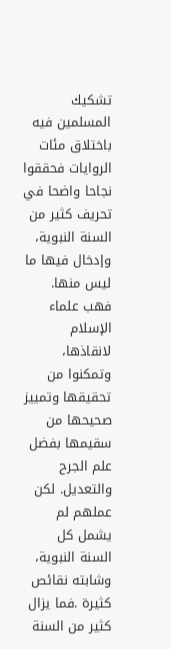تشكيك المسلمين فيه باختلاق مئات الروايات فحققوا نجاحا واضحا في تحريف كثير من السنة النبوية، وإدخال فيها ما ليس منها. فهب علماء الإسلام لانقاذها، وتمكنوا من تحقيقها وتمييز صحيحها من سقيمها بفضل علم الجرح والتعديل. لكن عملهم لم يشمل كل السنة النبوية، وشابته نقائص كثيرة .فما يزال كثير من السنة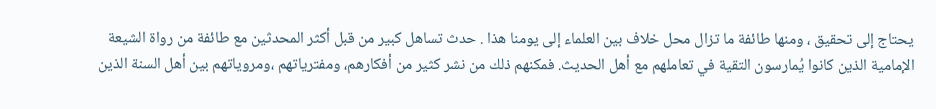يحتاج إلى تحقيق ، ومنها طائفة ما تزال محل خلاف بين العلماء إلى يومنا هذا . حدث تساهل كبير من قبل أكثر المحدثين مع طائفة من رواة الشيعة الإمامية الذين كانوا يُمارسون التقية في تعاملهم مع أهل الحديث. فمكنهم ذلك من نشر كثير من أفكارهم، ومفترياتهم ،ومروياتهم بين أهل السنة الذين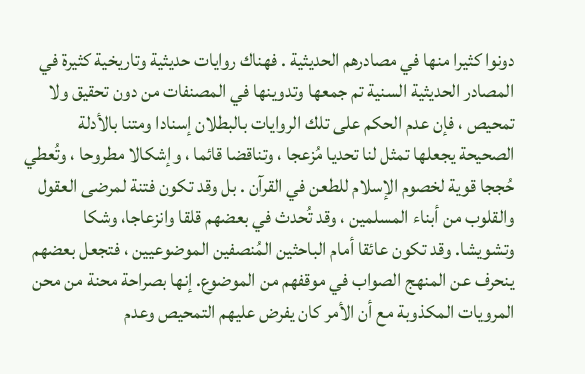دونوا كثيرا منها في مصادرهم الحديثية . فهناك روايات حديثية وتاريخية كثيرة في المصادر الحديثية السنية تم جمعها وتدوينها في المصنفات من دون تحقيق ولا تمحيص ، فإن عدم الحكم على تلك الروايات بالبطلان إسنادا ومتنا بالأدلة الصحيحة يجعلها تمثل لنا تحديا مُزعجا ، وتناقضا قائما ، وإشكالا مطروحا ، وتُعطي حُججا قوية لخصوم الإسلام للطعن في القرآن . بل وقد تكون فتنة لمرضى العقول والقلوب من أبناء المسلمين ، وقد تُحدث في بعضهم قلقا وانزعاجا، وشكا وتشويشا. وقد تكون عائقا أمام الباحثين المُنصفين الموضوعيين ، فتجعل بعضهم ينحرف عن المنهج الصواب في موقفهم من الموضوع. إنها بصراحة محنة من محن المرويات المكذوبة مع أن الأمر كان يفرض عليهم التمحيص وعدم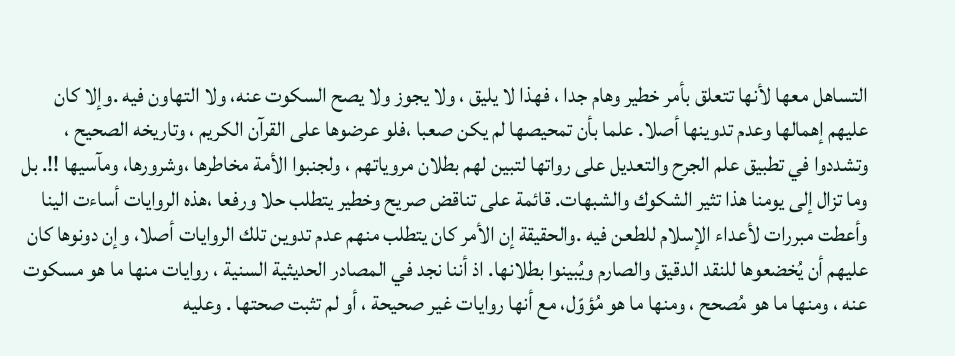التساهل معها لأنها تتعلق بأمر خطير وهام جدا ، فهذا لا يليق ، ولا يجوز ولا يصح السكوت عنه، ولا التهاون فيه .وإلا كان عليهم إهمالها وعدم تدوينها أصلا. علما بأن تمحيصها لم يكن صعبا ،فلو عرضوها على القرآن الكريم ، وتاريخه الصحيح ، وتشددوا في تطبيق علم الجرح والتعديل على رواتها لتبين لهم بطلان مروياتهم ، ولجنبوا الأمة مخاطرها ،وشرورها، ومآسيها !!. بل وما تزال إلى يومنا هذا تثير الشكوك والشبهات. قائمة على تناقض صريح وخطير يتطلب حلا ورفعا ،هذه الروايات أساءت الينا وأعطت مبررات لأعداء الإسلام للطعن فيه .والحقيقة إن الأمر كان يتطلب منهم عدم تدوين تلك الروايات أصلا، وإن دونوها كان عليهم أن يُخضعوها للنقد الدقيق والصارم ويُبينوا بطلانها. اذ أننا نجد في المصادر الحديثية السنية ، روايات منها ما هو مسكوت عنه ، ومنها ما هو مُصحح ، ومنها ما هو مُؤوّل، مع أنها روايات غير صحيحة ، أو لم تثبت صحتها . وعليه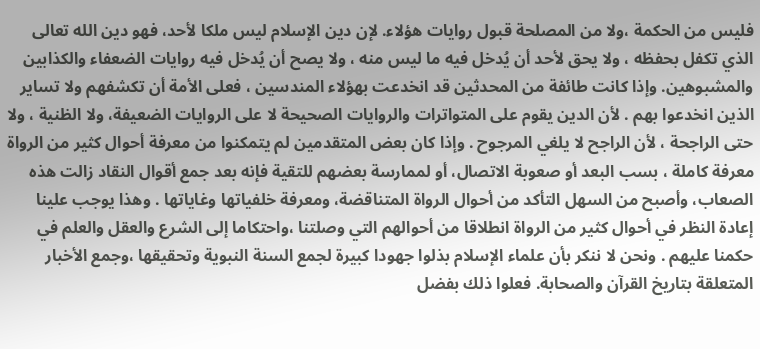فليس من الحكمة ،ولا من المصلحة قبول روايات هؤلاء. لإن دين الإسلام ليس ملكا لأحد، فهو دين الله تعالى الذي تكفل بحفظه ، ولا يحق لأحد أن يُدخل فيه ما ليس منه ، ولا يصح أن يُدخل فيه روايات الضعفاء والكذابين والمشبوهين. وإذا كانت طائفة من المحدثين قد انخدعت بهؤلاء المندسين ، فعلى الأمة أن تكشفهم ولا تساير الذين انخدعوا بهم . لأن الدين يقوم على المتواترات والروايات الصحيحة لا على الروايات الضعيفة، ولا الظنية ، ولا حتى الراجحة ، لأن الراجح لا يلغي المرجوح . وإذا كان بعض المتقدمين لم يتمكنوا من معرفة أحوال كثير من الرواة معرفة كاملة ، بسب البعد أو صعوبة الاتصال، أو لممارسة بعضهم للتقية فإنه بعد جمع أقوال النقاد زالت هذه الصعاب، وأصبح من السهل التأكد من أحوال الرواة المتناقضة، ومعرفة خلفياتها وغاياتها . وهذا يوجب علينا إعادة النظر في أحوال كثير من الرواة انطلاقا من أحوالهم التي وصلتنا ،واحتكاما إلى الشرع والعقل والعلم في حكمنا عليهم . ونحن لا ننكر بأن علماء الإسلام بذلوا جهودا كبيرة لجمع السنة النبوية وتحقيقها ،وجمع الأخبار المتعلقة بتاريخ القرآن والصحابة. فعلوا ذلك بفضل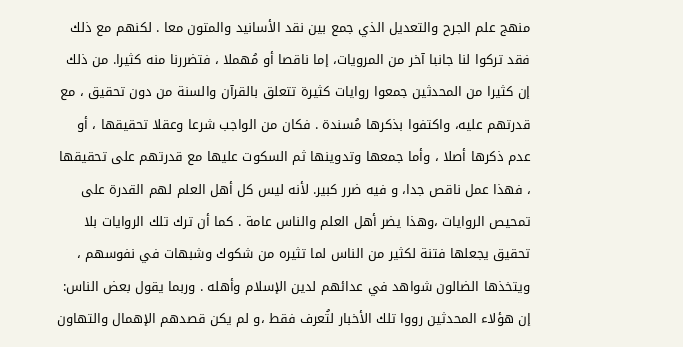منهج علم الجرح والتعديل الذي جمع بين نقد الأسانيد والمتون معا . لكنهم مع ذلك فقد تركوا لنا جانبا آخر من المرويات، إما ناقصا أو مُهملا ، فتضررنا منه كثيرا. من ذلك إن كثيرا من المحدثين جمعوا روايات كثيرة تتعلق بالقرآن والسنة من دون تحقيق ، مع قدرتهم عليه، واكتفوا بذكرها مُسندة . فكان من الواجب شرعا وعقلا تحقيقها ، أو عدم ذكرها أصلا ، وأما جمعها وتدوينها ثم السكوت عليها مع قدرتهم على تحقيقها ، فهذا عمل ناقص جدا، و فيه ضرر كبير. لأنه ليس كل أهل العلم لهم القدرة على تمحيص الروايات ،وهذا يضر أهل العلم والناس عامة . كما أن ترك تلك الروايات بلا تحقيق يجعلها فتنة لكثير من الناس لما تثيره من شكوك وشبهات في نفوسهم ، ويتخذها الضالون شواهد في عدائهم لدين الإسلام وأهله . وربما يقول بعض الناس: إن هؤلاء المحدثين رووا تلك الأخبار لتُعرف فقط ،و لم يكن قصدهم الإهمال والتهاون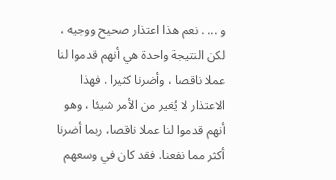و ... . نعم هذا اعتذار صحيح ووجيه ، لكن النتيجة واحدة هي أنهم قدموا لنا عملا ناقصا ، وأضرنا كثيرا . فهذا الاعتذار لا يُغير من الأمر شيئا ، وهو أنهم قدموا لنا عملا ناقصا، ربما أضرنا أكثر مما نفعنا. فقد كان في وسعهم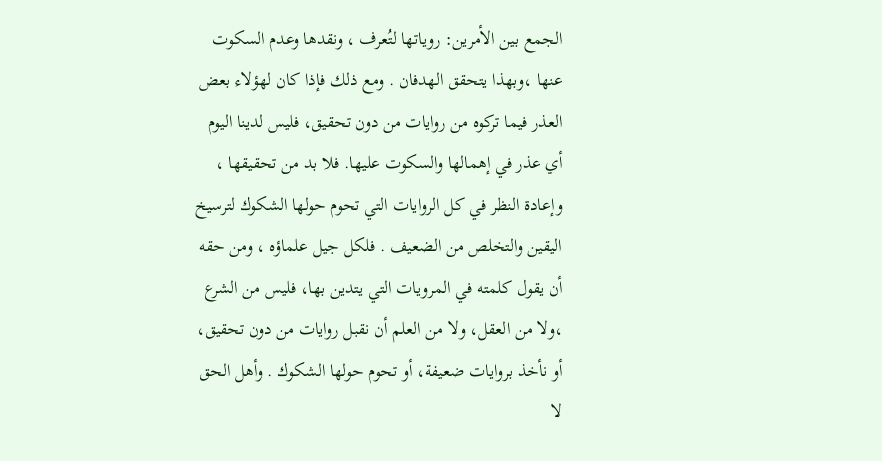الجمع بين الأمرين: روياتها لتُعرف ، ونقدها وعدم السكوت عنها ،وبهذا يتحقق الهدفان . ومع ذلك فإذا كان لهؤلاء بعض العذر فيما تركوه من روايات من دون تحقيق، فليس لدينا اليوم أي عذر في إهمالها والسكوت عليها. فلا بد من تحقيقها ، وإعادة النظر في كل الروايات التي تحوم حولها الشكوك لترسيخ اليقين والتخلص من الضعيف . فلكل جيل علماؤه ، ومن حقه أن يقول كلمته في المرويات التي يتدين بها، فليس من الشرع ،ولا من العقل، ولا من العلم أن نقبل روايات من دون تحقيق، أو نأخذ بروايات ضعيفة، أو تحوم حولها الشكوك . وأهل الحق لا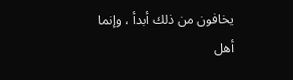يخافون من ذلك أبدأ ، وإنما أهل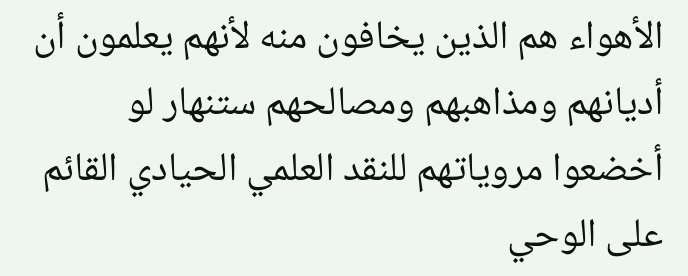الأهواء هم الذين يخافون منه لأنهم يعلمون أن أديانهم ومذاهبهم ومصالحهم ستنهار لو أخضعوا مروياتهم للنقد العلمي الحيادي القائم على الوحي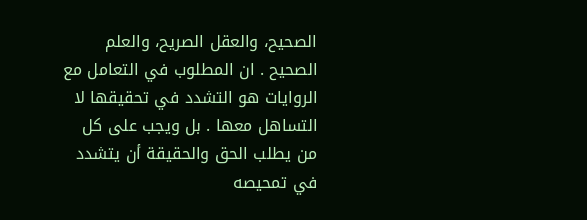الصحيح، والعقل الصريح، والعلم الصحيح . ان المطلوب في التعامل مع الروايات هو التشدد في تحقيقها لا التساهل معها . بل ويجب على كل من يطلب الحق والحقيقة أن يتشدد في تمحيصه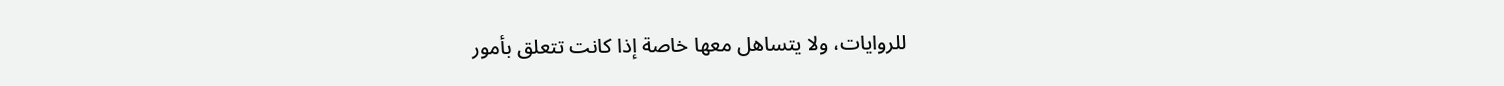للروايات، ولا يتساهل معها خاصة إذا كانت تتعلق بأمور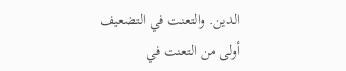الدين. والتعنت في التضعيف أولى من التعنت في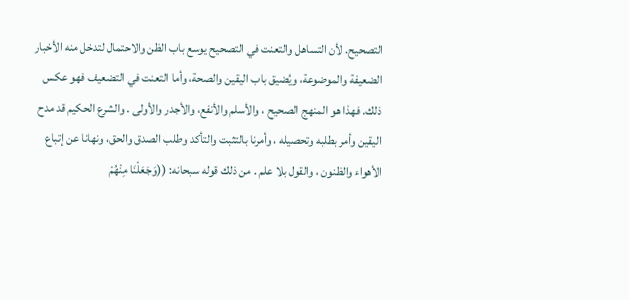التصحيح. لأن التساهل والتعنت في التصحيح يوسع باب الظن والاحتمال لتدخل منه الأخبار الضعيفة والموضوعة، ويُضيق باب اليقين والصحة، وأما التعنت في التضعيف فهو عكس ذلك. فهذا هو المنهج الصحيح ، والأسلم والأنفع، والأجدر والأولى . والشرع الحكيم قد مدح اليقين وأمر بطلبه وتحصيله ، وأمرنا بالتثبت والتأكد وطلب الصدق والحق، ونهانا عن إتباع الأهواء والظنون ، والقول بلا علم . من ذلك قوله سبحانه: ((وَجَعَلْنَا مِنْهُمْ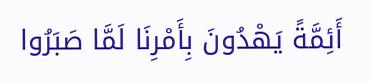أَئِمَّةً يَهْدُونَ بِأَمْرِنَا لَمَّا صَبَرُوا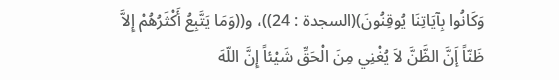وَكَانُوا بِآيَاتِنَا يُوقِنُونَ)(السجدة : 24))، و((وَمَا يَتَّبِعُ أَكْثَرُهُمْ إِلاَّ ظَنّاً إَنَّ الظَّنَّ لاَ يُغْنِي مِنَ الْحَقِّ شَيْئاً إِنَّ اللّهَ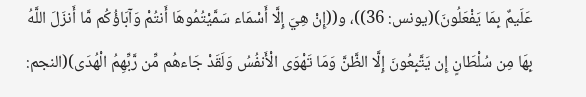عَلَيمٌ بِمَا يَفْعَلُونَ)(يونس: 36))، و((إِنْ هِيَ إِلَّا أَسْمَاء سَمَّيْتُمُوهَا أَنتُمْ وَآبَاؤُكُم مَّا أَنزَلَ اللَّهُ بِهَا مِن سُلْطَانٍ إِن يَتَّبِعُونَ إِلَّا الظَّنَّ وَمَا تَهْوَى الْأَنفُسُ وَلَقَدْ جَاءهُم مِّن رَّبِّهِمُ الْهُدَى)(النجم: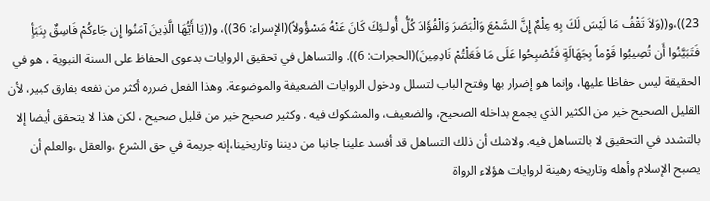23))،و((وَلاَ تَقْفُ مَا لَيْسَ لَكَ بِهِ عِلْمٌ إِنَّ السَّمْعَ وَالْبَصَرَ وَالْفُؤَادَ كُلُّ أُولـئِكَ كَانَ عَنْهُ مَسْؤُولاً)(الإسراء: 36))، و((يَا أَيُّهَا الَّذِينَ آمَنُوا إِن جَاءكُمْ فَاسِقٌ بِنَبَأٍ فَتَبَيَّنُوا أَن تُصِيبُوا قَوْماً بِجَهَالَةٍ فَتُصْبِحُوا عَلَى مَا فَعَلْتُمْ نَادِمِينَ)(الحجرات: 6)). والتساهل في تحقيق الروايات بدعوى الحفاظ على السنة النبوية ، هو في الحقيقة ليس حفاظا عليها، وإنما هو إضرار بها وفتح الباب لتسلل ودخول الروايات الضعيفة والموضوعة. وهذا الفعل ضرره أكثر من نفعه بفارق كبير، لأن القليل الصحيح خير من الكثير الذي يجمع بداخله الصحيح، والضعيف، والمشكوك فيه . وكثير صحيح خير من قليل صحيح ، لكن هذا لا يتحقق أيضا إلا بالتشدد في التحقيق لا بالتساهل فيه. ولاشك أن ذلك التساهل قد أفسد علينا جانبا من ديننا وتاريخينا،إنه جريمة في حق الشرع ،والعقل ،والعلم أن يصبح الإسلام وأهله وتاريخه رهينة لروايات هؤلاء الرواة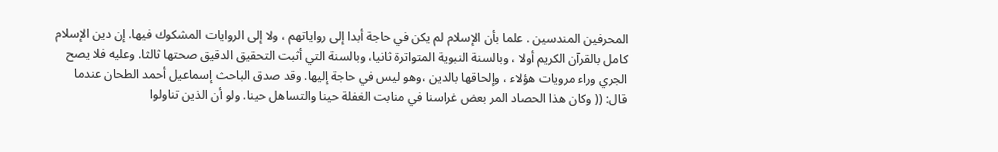المحرفين المندسين . علما بأن الإسلام لم يكن في حاجة أبدا إلى رواياتهم ، ولا إلى الروايات المشكوك فيها. إن دين الإسلام كامل بالقرآن الكريم أولا ، وبالسنة النبوية المتواترة ثانيا، وبالسنة التي أثبت التحقيق الدقيق صحتها ثالثا. وعليه فلا يصح الجري وراء مرويات هؤلاء ، وإلحاقها بالدين ،وهو ليس في حاجة إليها. وقد صدق الباحث إسماعيل أحمد الطحان عندما قال: (( وكان هذا الحصاد المر بعض غراسنا في منابت الغفلة حينا والتساهل حينا. ولو أن الذين تناولوا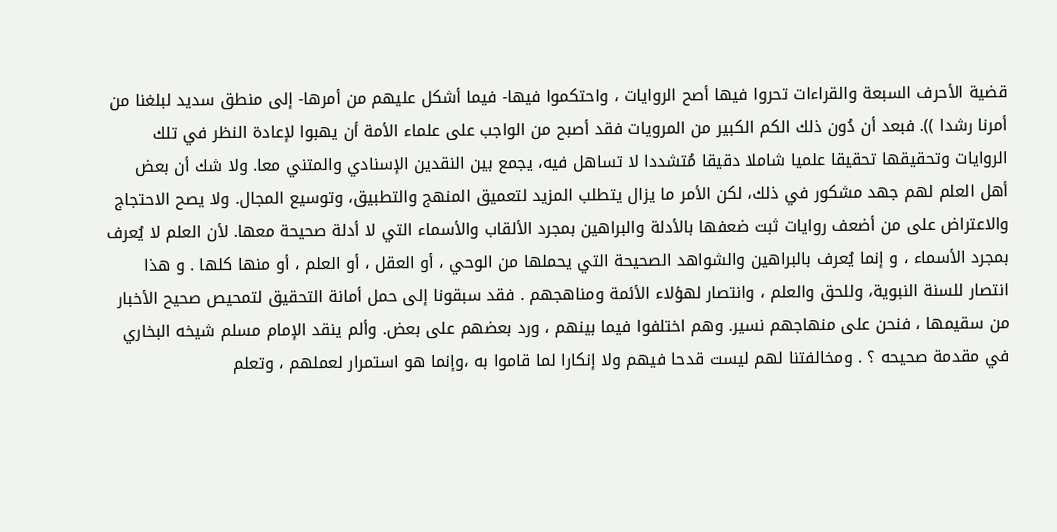قضية الأحرف السبعة والقراءات تحروا فيها أصح الروايات ، واحتكموا فيها- فيما أشكل عليهم من أمرها- إلى منطق سديد لبلغنا من أمرنا رشدا )). فبعد أن دُون ذلك الكم الكبير من المرويات فقد أصبح من الواجب على علماء الأمة أن يهبوا لإعادة النظر في تلك الروايات وتحقيقها تحقيقا علميا شاملا دقيقا مُتشددا لا تساهل فيه، يجمع بين النقدين الإسنادي والمتني معا. ولا شك أن بعض أهل العلم لهم جهد مشكور في ذلك، لكن الأمر ما يزال يتطلب المزيد لتعميق المنهج والتطبيق، وتوسيع المجال. ولا يصح الاحتجاج والاعتراض على من أضعف روايات ثبت ضعفها بالأدلة والبراهين بمجرد الألقاب والأسماء التي لا أدلة صحيحة معها. لأن العلم لا يُعرف بمجرد الأسماء ، و إنما يُعرف بالبراهين والشواهد الصحيحة التي يحملها من الوحي ، أو العقل ، أو العلم ، أو منها كلها . و هذا انتصار للسنة النبوية، وللحق والعلم ، وانتصار لهؤلاء الأئمة ومناهجهم . فقد سبقونا إلى حمل أمانة التحقيق لتمحيص صحيح الأخبار من سقيمها ، فنحن على منهاجهم نسير. وهم اختلفوا فيما بينهم ، ورد بعضهم على بعض. وألم ينقد الإمام مسلم شيخه البخاري في مقدمة صحيحه ؟ . ومخالفتنا لهم ليست قدحا فيهم ولا إنكارا لما قاموا به ،وإنما هو استمرار لعملهم ، وتعلم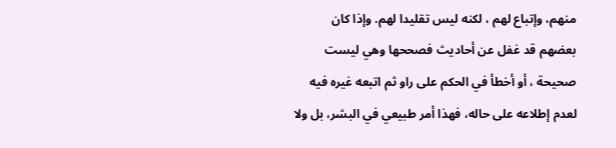منهم، وإتباع لهم ، لكنه ليس تقليدا لهم. وإذا كان بعضهم قد غفل عن أحاديث فصححها وهي ليست صحيحة ، أو أخطأ في الحكم على راو ثم اتبعه غيره فيه لعدم إطلاعه على حاله، فهذا أمر طبيعي في البشر، بل ولا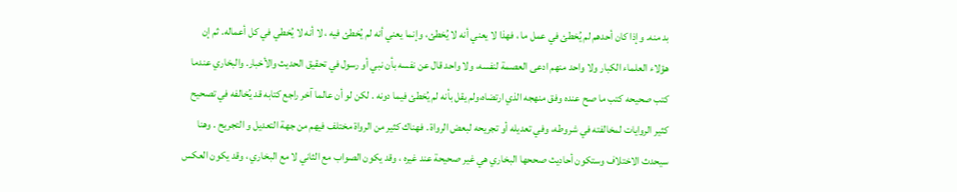بد منه. وإذا كان أحدهم لم يُخطئ في عمل ما ، فهذا لا يعني أنه لا يُخطئ، وإنما يعني أنه لم يُخطئ فيه ، لا أنه لا يُخطي في كل أعماله. ثم إن هؤلاء العلماء الكبار ولا واحد منهم ادعى العصمة لنفسه، ولا واحد قال عن نفسه بأن نبي أو رسول في تحقيق الحديث والأخبار. والبخاري عندما كتب صحيحه كتب ما صح عنده وفق منهجه الذي ارتضاه،ولم يقل بأنه لم يُخطئ فيما دونه . لكن لو أن عالما آخر راجع كتابه قد يُخالفه في تصحيح كثير الروايات لمخالفته في شروطه، وفي تعديله أو تجريحه لبعض الرواة . فهناك كثير من الرواة مختلف فيهم من جهة التعديل و التجريح . وهنا سيحدث الاختلاف وستكون أحاديث صححها البخاري هي غير صحيحة عند غيره ، وقد يكون الصواب مع الثاني لا مع البخاري ، وقد يكون العكس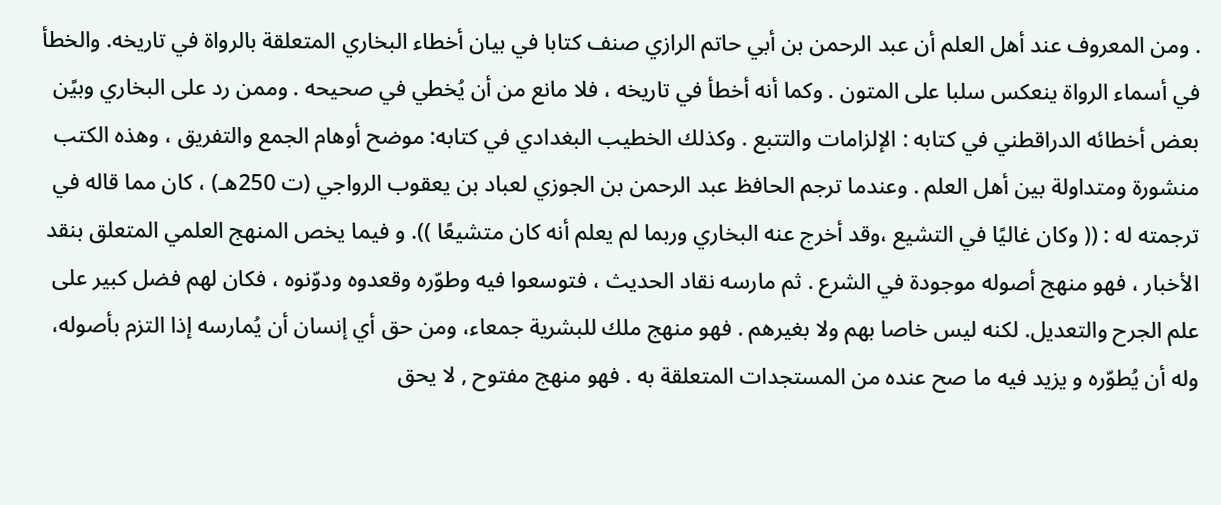. ومن المعروف عند أهل العلم أن عبد الرحمن بن أبي حاتم الرازي صنف كتابا في بيان أخطاء البخاري المتعلقة بالرواة في تاريخه. والخطأ في أسماء الرواة ينعكس سلبا على المتون . وكما أنه أخطأ في تاريخه ، فلا مانع من أن يُخطي في صحيحه . وممن رد على البخاري وبيًن بعض أخطائه الدراقطني في كتابه : الإلزامات والتتبع . وكذلك الخطيب البغدادي في كتابه: موضح أوهام الجمع والتفريق ، وهذه الكتب منشورة ومتداولة بين أهل العلم . وعندما ترجم الحافظ عبد الرحمن بن الجوزي لعباد بن يعقوب الرواجي (ت 250هـ) ، كان مما قاله في ترجمته له : (( وكان غاليًا في التشيع ،وقد أخرج عنه البخاري وربما لم يعلم أنه كان متشيعًا )). و فيما يخص المنهج العلمي المتعلق بنقد الأخبار ، فهو منهج أصوله موجودة في الشرع . ثم مارسه نقاد الحديث ، فتوسعوا فيه وطوّره وقعدوه ودوّنوه ، فكان لهم فضل كبير على علم الجرح والتعديل. لكنه ليس خاصا بهم ولا بغيرهم . فهو منهج ملك للبشرية جمعاء، ومن حق أي إنسان أن يُمارسه إذا التزم بأصوله، وله أن يُطوّره و يزيد فيه ما صح عنده من المستجدات المتعلقة به . فهو منهج مفتوح , لا يحق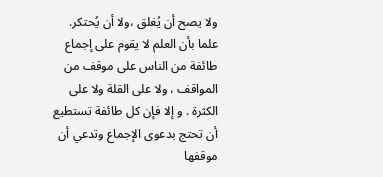ولا يصح أن يُغلق ،ولا أن يُحتكر. علما بأن العلم لا يقوم على إجماع طائفة من الناس على موقف من المواقف ، ولا على القلة ولا على الكثرة . و إلا فإن كل طائفة تستطيع أن تحتج بدعوى الإجماع وتدعي أن موقفها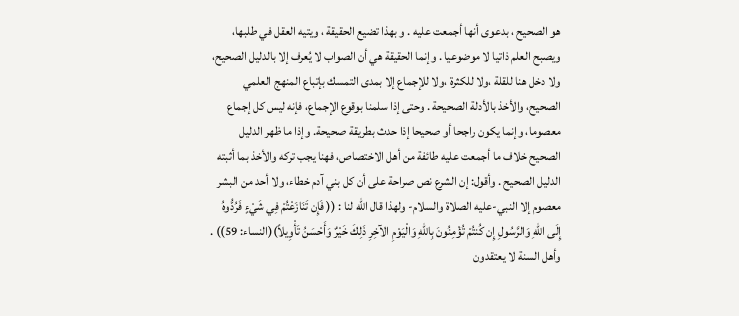هو الصحيح ، بدعوى أنها أجمعت عليه . و بهذا تضيع الحقيقة ، ويتيه العقل في طلبها، ويصبح العلم ذاتيا لا موضوعيا . وإنما الحقيقة هي أن الصواب لا يُعرف إلا بالدليل الصحيح، ولا دخل هنا للقلة ،ولا للكثرة ،ولا للإجماع إلا بمدى التمسك بإتباع المنهج العلمي الصحيح، والأخذ بالأدلة الصحيحة . وحتى إذا سلمنا بوقوع الإجماع، فإنه ليس كل إجماع معصوما، وإنما يكون راجحا أو صحيحا إذا حدث بطريقة صحيحة. وإذا ما ظهر الدليل الصحيح خلاف ما أجمعت عليه طائفة من أهل الاختصاص، فهنا يجب تركه والأخذ بما أثبته الدليل الصحيح . وأقول: إن الشرع نص صراحة على أن كل بني آدم خطاء، ولا أحد من البشر معصوم إلا النبي-عليه الصلاة والسلام- ولهذا قال الله لنا : (( فَإِن تَنَازَعْتُمْ فِي شَيْءٍ فَرُدُّوهُ إِلَى اللّهِ وَالرَّسُولِ إِن كُنتُمْ تُؤْمِنُونَ بِاللّهِ وَالْيَوْمِ الآخِرِ ذَلِكَ خَيْرٌ وَأَحْسَنُ تَأْوِيلاً)(النساء: 59)) . وأهل السنة لا يعتقدون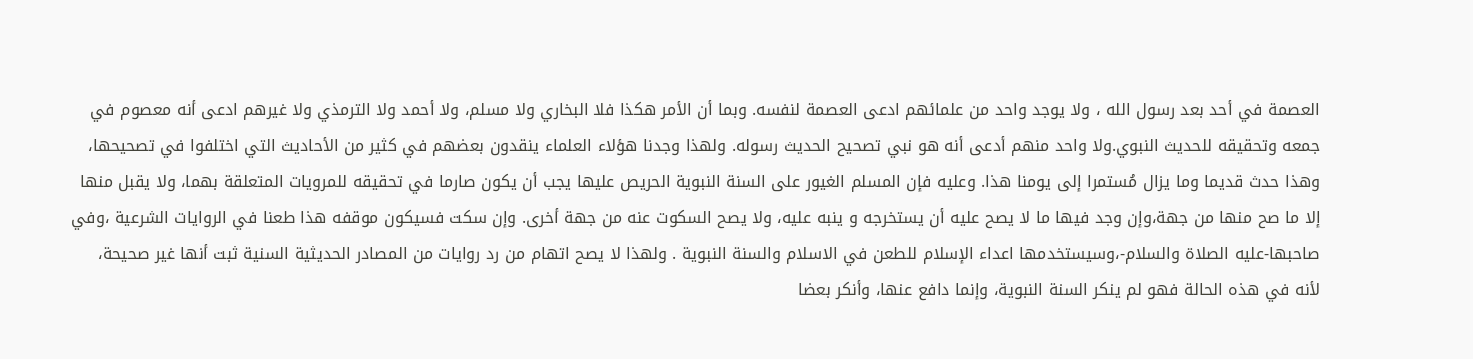العصمة في أحد بعد رسول الله ، ولا يوجد واحد من علمائهم ادعى العصمة لنفسه. وبما أن الأمر هكذا فلا البخاري ولا مسلم، ولا أحمد ولا الترمذي ولا غيرهم ادعى أنه معصوم في جمعه وتحقيقه للحديث النبوي.ولا واحد منهم أدعى أنه هو نبي تصحيح الحديث رسوله. ولهذا وجدنا هؤلاء العلماء ينقدون بعضهم في كثير من الأحاديث التي اختلفوا في تصحيحها، وهذا حدث قديما وما يزال مُستمرا إلى يومنا هذا. وعليه فإن المسلم الغيور على السنة النبوية الحريص عليها يجب أن يكون صارما في تحقيقه للمرويات المتعلقة بهما، ولا يقبل منها إلا ما صح منها من جهة،وإن وجد فيها ما لا يصح عليه أن يستخرجه و ينبه عليه، ولا يصح السكوت عنه من جهة أخرى. وإن سكت فسيكون موقفه هذا طعنا في الروايات الشرعية ،وفي صاحبها-عليه الصلاة والسلام-،وسيستخدمها اعداء الإسلام للطعن في الاسلام والسنة النبوية . ولهذا لا يصح اتهام من رد روايات من المصادر الحديثية السنية ثبت أنها غير صحيحة، لأنه في هذه الحالة فهو لم ينكر السنة النبوية، وإنما دافع عنها، وأنكر بعضا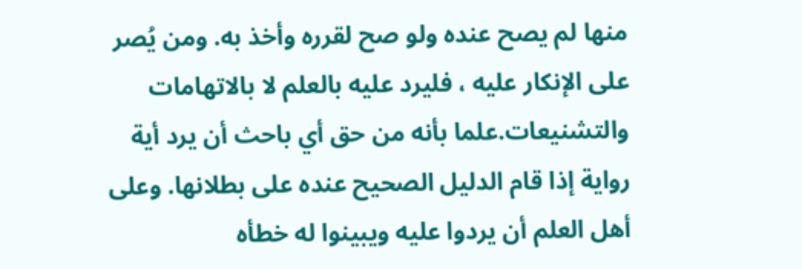منها لم يصح عنده ولو صح لقرره وأخذ به. ومن يُصر على الإنكار عليه ، فليرد عليه بالعلم لا بالاتهامات والتشنيعات.علما بأنه من حق أي باحث أن يرد أية رواية إذا قام الدليل الصحيح عنده على بطلانها. وعلى أهل العلم أن يردوا عليه ويبينوا له خطأه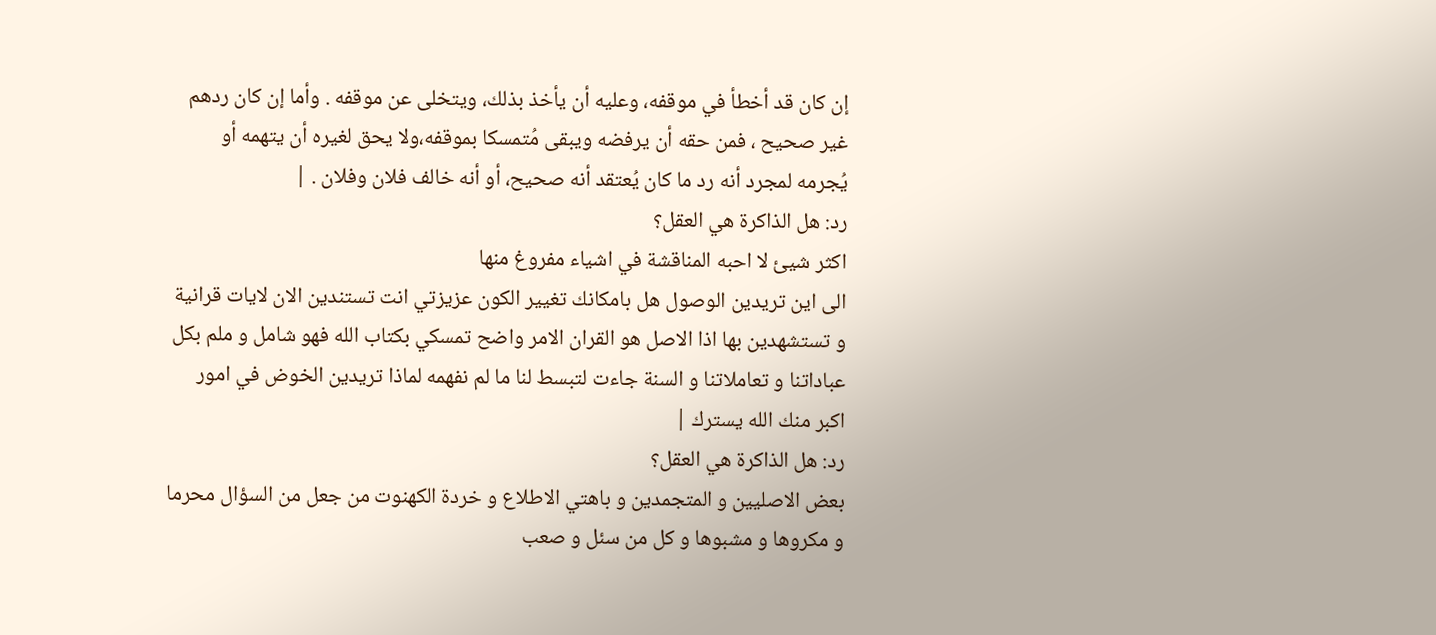إن كان قد أخطأ في موقفه، وعليه أن يأخذ بذلك، ويتخلى عن موقفه . وأما إن كان ردهم غير صحيح ، فمن حقه أن يرفضه ويبقى مُتمسكا بموقفه،ولا يحق لغيره أن يتهمه أو يُجرمه لمجرد أنه رد ما كان يُعتقد أنه صحيح، أو أنه خالف فلان وفلان . |
رد: هل الذاكرة هي العقل؟
اكثر شيئ لا احبه المناقشة في اشياء مفروغ منها
الى اين تريدين الوصول هل بامكانك تغيير الكون عزيزتي انت تستندين الان لايات قرانية و تستشهدين بها اذا الاصل هو القران الامر واضح تمسكي بكتاب الله فهو شامل و ملم بكل عباداتنا و تعاملاتنا و السنة جاءت لتبسط لنا ما لم نفهمه لماذا تريدين الخوض في امور اكبر منك الله يسترك |
رد: هل الذاكرة هي العقل؟
بعض الاصليين و المتجمدين و باهتي الاطلاع و خردة الكهنوت من جعل من السؤال محرما و مكروها و مشبوها و كل من سئل و صعب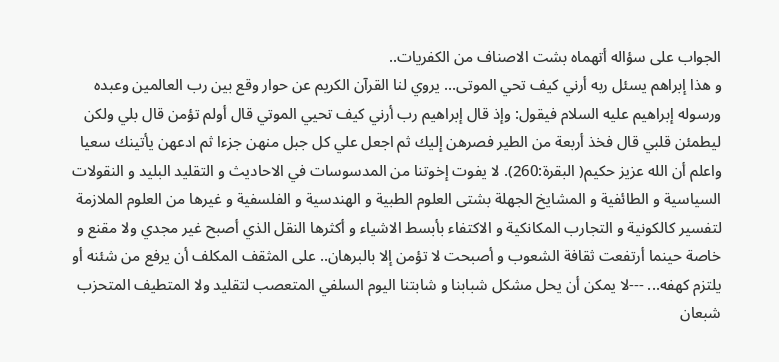الجواب على سؤاله أتهماه بشت الاصناف من الكفريات..
و هذا إبراهم يسئل ربه أرني كيف تحي الموتى... يروي لنا القرآن الكريم عن حوار وقع بين رب العالمين وعبده ورسوله إبراهيم عليه السلام فيقول: وإذ قال إبراهيم رب أرني كيف تحيي الموتي قال أولم تؤمن قال بلي ولكن ليطمئن قلبي قال فخذ أربعة من الطير فصرهن إليك ثم اجعل علي كل جبل منهن جزءا ثم ادعهن يأتينك سعيا واعلم أن الله عزيز حكيم( البقرة:260). لا يفوت إخوتنا من المدسوسات في الاحاديث و التقليد البليد و النقولات السياسية و الطائفية و المشايخ الجهلة بشتى العلوم الطبية و الهندسية و الفلسفية و غيرها من العلوم الملازمة لتفسير كالكونية و التجارب المكانكية و الاكتفاء بأبسط الاشياء و أكثرها النقل الذي أصبح غير مجدي ولا مقنع و خاصة حينما أرتفعت ثقافة الشعوب و أصبحت لا تؤمن إلا بالبرهان.. على المثقف المكلف أن يرفع من شئنه أو يلتزم كهفه... ---لا يمكن أن يحل مشكل شبابنا و شابتنا اليوم السلفي المتعصب لتقليد ولا المتطيف المتحزب شبعان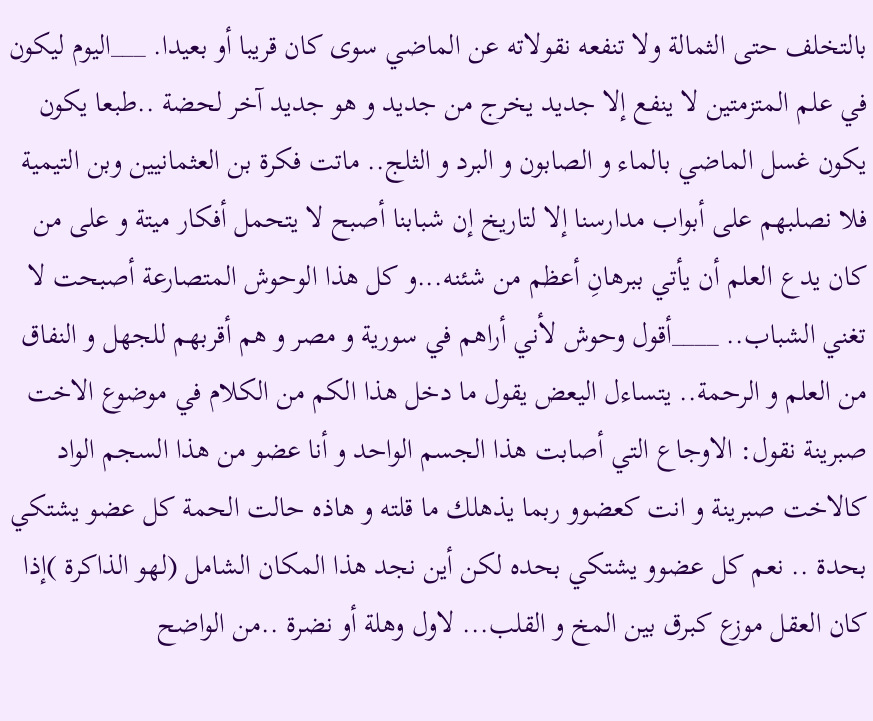بالتخلف حتى الثمالة ولا تنفعه نقولاته عن الماضي سوى كان قريبا أو بعيدا. ___اليوم ليكون في علم المتزمتين لا ينفع إلا جديد يخرج من جديد و هو جديد آخر لحضة ..طبعا يكون يكون غسل الماضي بالماء و الصابون و البرد و الثلج.. ماتت فكرة بن العثمانيين وبن التيمية فلا نصلبهم على أبواب مدارسنا إلا لتاريخ إن شبابنا أصبح لا يتحمل أفكار ميتة و على من كان يدع العلم أن يأتي ببرهانِ أعظم من شئنه...و كل هذا الوحوش المتصارعة أصبحت لا تغني الشباب.. ____أقول وحوش لأني أراهم في سورية و مصر و هم أقربهم للجهل و النفاق من العلم و الرحمة.. يتساءل اليعض يقول ما دخل هذا الكم من الكلام في موضوع الاخت صبرينة نقول: الاوجاع التي أصابت هذا الجسم الواحد و أنا عضو من هذا السجم الواد كالاخت صبرينة و انت كعضوو ربما يذهلك ما قلته و هاذه حالت الحمة كل عضو يشتكي بحدة .. نعم كل عضوو يشتكي بحده لكن أين نجد هذا المكان الشامل (لهو الذاكرة )إذا كان العقل موزع كبرق بين المخ و القلب... لاول وهلة أو نضرة ..من الواضح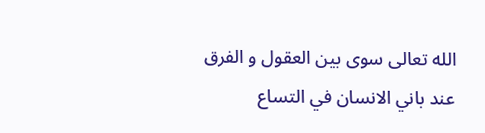الله تعالى سوى بين العقول و الفرق عند باني الانسان في التساع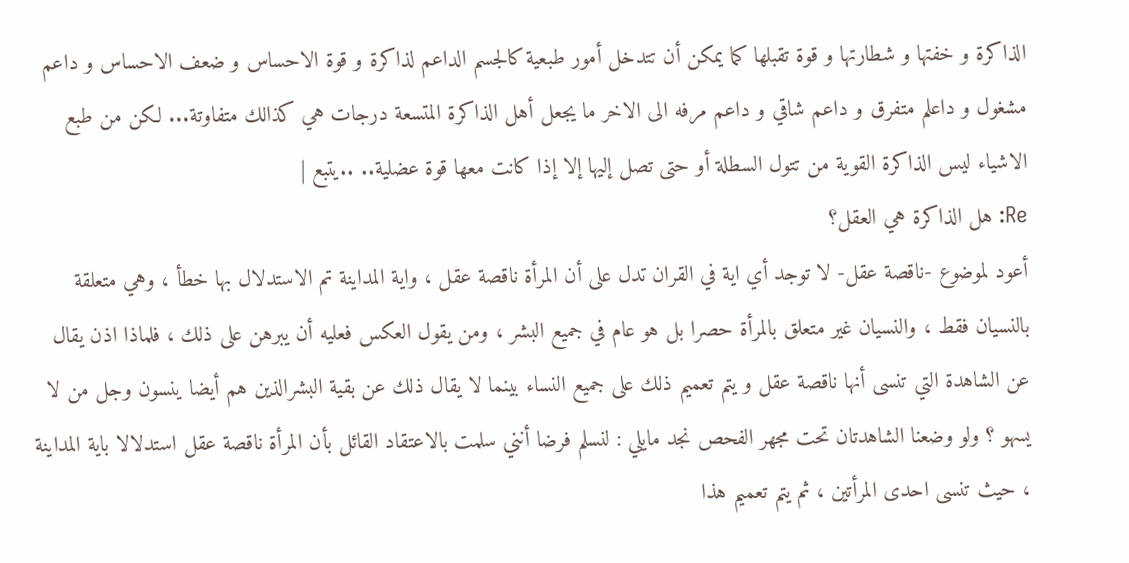الذاكرة و خفتها و شطارتها و قوة تقبلها كما يمكن أن تتدخل أمور طبعية كالجسم الداعم لذاكرة و قوة الاحساس و ضعف الاحساس و داعم مشغول و داعلم متفرق و داعم شاقي و داعم مرفه الى الاخر ما يجعل أهل الذاكرة المتسعة درجات هي كذالك متفاوتة... لكن من طبع الاشياء ليس الذاكرة القوية من تتول السطلة أو حتى تصل إليها إلا إذا كانت معها قوة عضلية.. ..يتبع |
Re: هل الذاكرة هي العقل؟
أعود لموضوع -ناقصة عقل- لا توجد أي اية في القران تدل على أن المرأة ناقصة عقل ، واية المداينة تم الاستدلال بها خطأ ، وهي متعلقة بالنسيان فقط ، والنسيان غير متعلق بالمرأة حصرا بل هو عام في جميع البشر ، ومن يقول العكس فعليه أن يبرهن على ذلك ، فلماذا اذن يقال عن الشاهدة التي تنسى أنها ناقصة عقل و يتم تعميم ذلك على جميع النساء بينما لا يقال ذلك عن بقية البشرالذين هم أيضا ينسون وجل من لا يسهو ؟ ولو وضعنا الشاهدتان تحت مجهر الفحص نجد مايلي : لنسلم فرضا أنني سلمت بالاعتقاد القائل بأن المرأة ناقصة عقل استدلالا باية المداينة ، حيث تنسى احدى المرأتين ، ثم يتم تعميم هذا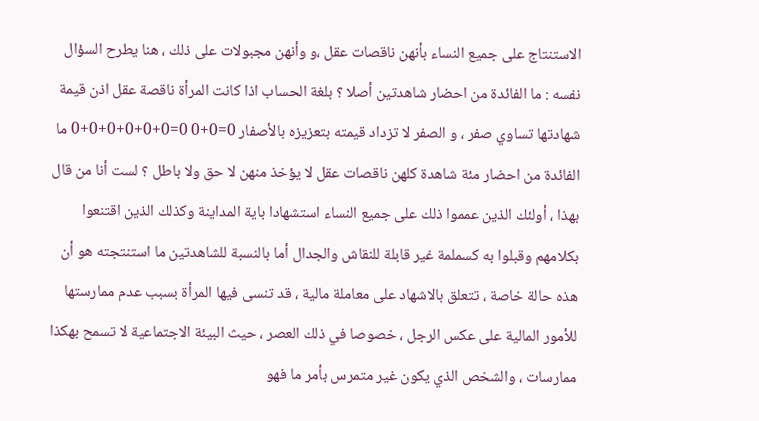الاستنتاج على جميع النساء بأنهن ناقصات عقل ،و وأنهن مجبولات على ذلك ، هنا يطرح السؤال نفسه : ما الفائدة من احضار شاهدتين أصلا ؟ بلغة الحساب اذا كانت المرأة ناقصة عقل اذن قيمة شهادتها تساوي صفر ، و الصفر لا تزداد قيمته بتعزيزه بالأصفار 0=0+0 0=0+0+0+0+0+0 ما الفائدة من احضار مئة شاهدة كلهن ناقصات عقل لا يؤخذ منهن لا حق ولا باطل ؟ لست أنا من قال بهذا ، أولئك الذين عمموا ذلك على جميع النساء استشهادا باية المداينة وكذلك الذين اقتنعوا بكلامهم وقبلوا به كسملمة غير قابلة للنقاش والجدال أما بالنسبة للشاهدتين ما استنتجته هو أن هذه حالة خاصة ، تتعلق بالاشهاد على معاملة مالية ، قد تنسى فيها المرأة بسبب عدم ممارستها للأمور المالية على عكس الرجل ، خصوصا في ذلك العصر ، حيث البيئة الاجتماعية لا تسمح بهكذا ممارسات ، والشخص الذي يكون غير متمرس بأمر ما فهو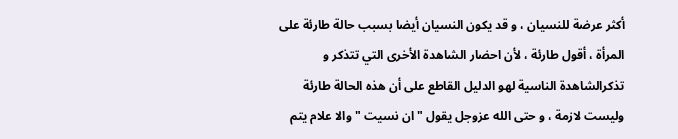أكثر عرضة للنسيان ، و قد يكون النسيان أيضا بسبب حالة طارئة على المرأة ، أقول طارئة ، لأن احضار الشاهدة الأخرى التي تتذكر و تذكرالشاهدة الناسية لهو الدليل القاطع على أن هذه الحالة طارئة وليست لازمة ، و حتى الله عزوجل يقول "ان نسيت " والا علام يتم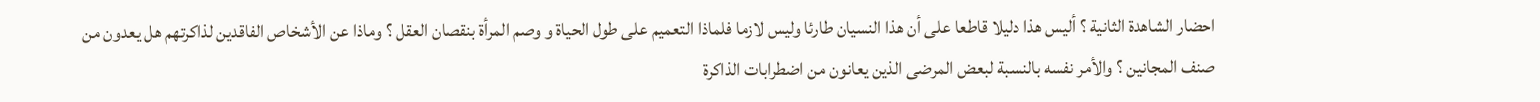احضار الشاهدة الثانية ؟ أليس هذا دليلا قاطعا على أن هذا النسيان طارئا وليس لازما فلماذا التعميم على طول الحياة و وصم المرأة بنقصان العقل ؟ وماذا عن الأشخاص الفاقدين لذاكرتهم هل يعدون من صنف المجانين ؟ والأمر نفسه بالنسبة لبعض المرضى الذين يعانون من اضطرابات الذاكرة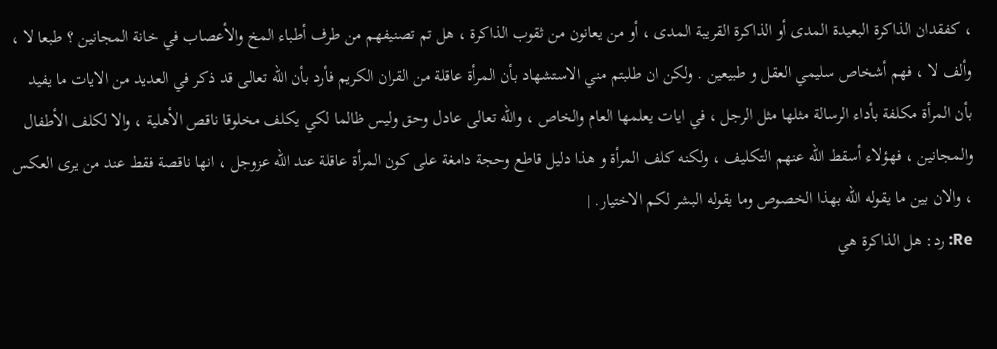، كفقدان الذاكرة البعيدة المدى أو الذاكرة القريبة المدى ، أو من يعانون من ثقوب الذاكرة ، هل تم تصنيفهم من طرف أطباء المخ والأعصاب في خانة المجانين ؟ طبعا لا ، وألف لا ، فهم أشخاص سليمي العقل و طبيعين . ولكن ان طلبتم مني الاستشهاد بأن المرأة عاقلة من القران الكريم فأرد بأن الله تعالى قد ذكر في العديد من الايات ما يفيد بأن المرأة مكلفة بأداء الرسالة مثلها مثل الرجل ، في ايات يعلمها العام والخاص ، والله تعالى عادل وحق وليس ظالما لكي يكلف مخلوقا ناقص الأهلية ، والا لكلف الأطفال والمجانين ، فهؤلاء أسقط الله عنهم التكليف ، ولكنه كلف المرأة و هذا دليل قاطع وحجة دامغة على كون المرأة عاقلة عند الله عزوجل ، انها ناقصة فقط عند من يرى العكس ، والان بين ما يقوله الله بهذا الخصوص وما يقوله البشر لكم الاختيار. |
Re: رد: هل الذاكرة هي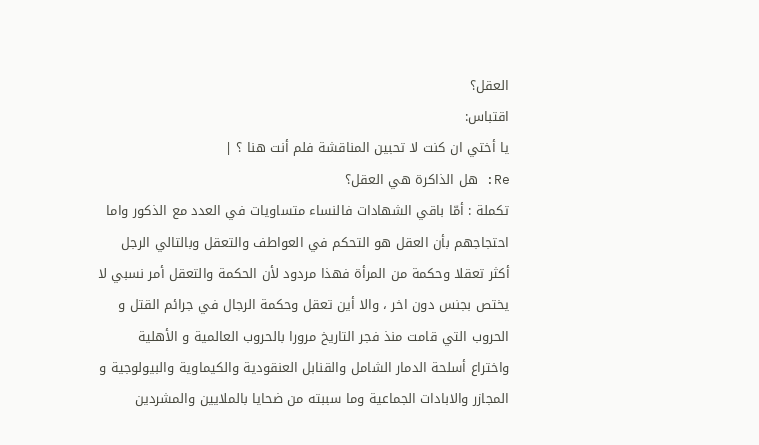العقل؟
اقتباس:
يا أختي ان كنت لا تحبين المناقشة فلم أنت هنا ؟ |
Re: هل الذاكرة هي العقل؟
تكملة : أمّا باقي الشهادات فالنساء متساويات في العدد مع الذكور واما احتجاجهم بأن العقل هو التحكم في العواطف والتعقل وبالتالي الرجل أكثر تعقلا وحكمة من المرأة فهذا مردود لأن الحكمة والتعقل أمر نسبي لا يختص بجنس دون اخر ، والا أين تعقل وحكمة الرجال في جرائم القتل و الحروب التي قامت منذ فجر التاريخ مرورا بالحروب العالمية و الأهلية واختراع أسلحة الدمار الشامل والقنابل العنقودية والكيماوية والبيولوجية و المجازر والابادات الجماعية وما سببته من ضحايا بالملايين والمشردين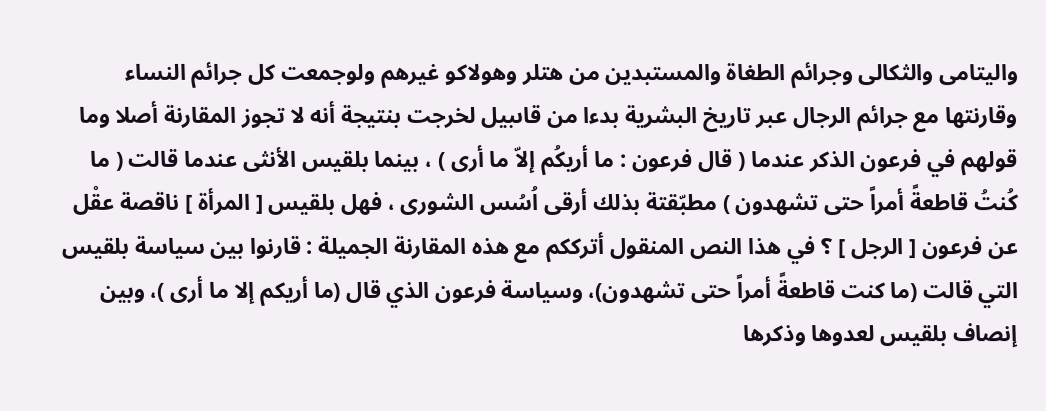واليتامى والثكالى وجرائم الطغاة والمستبدين من هتلر وهولاكو غيرهم ولوجمعت كل جرائم النساء وقارنتها مع جرائم الرجال عبر تاريخ البشرية بدءا من قاىبيل لخرجت بنتيجة أنه لا تجوز المقارنة أصلا وما قولهم في فرعون الذكر عندما ( قال فرعون : ما أريكُم إلاّ ما أرى ) ، بينما بلقيس الأنثى عندما قالت ( ما كُنتُ قاطعةً أمراً حتى تشهدون ) مطبّقتة بذلك أرقى اُسُس الشورى ، فهل بلقيس [ المرأة ] ناقصة عقْل عن فرعون [ الرجل ] ؟ في هذا النص المنقول أترككم مع هذه المقارنة الجميلة : قارنوا بين سياسة بلقيس التي قالت (ما كنت قاطعةً أمراً حتى تشهدون)، وسياسة فرعون الذي قال (ما أريكم إلا ما أرى )، وبين إنصاف بلقيس لعدوها وذكرها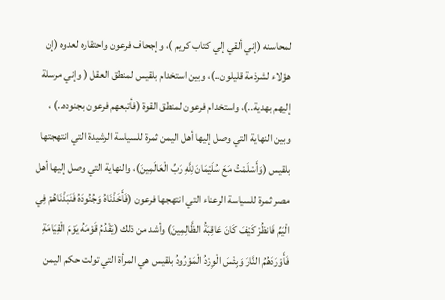لمحاسنه (إني ألقي إلي كتاب كريم )، وإجحاف فرعون واحتقاره لعدوه (إن هؤلاء لشرذمة قليلون..)، وبين استخدام بلقيس لمنطق العقل ( وإني مرسلة إليهم بهدية..)، واستخدام فرعون لمنطق القوة (فأتبعهم فرعون بجنوده..) ، وبين النهاية التي وصل إليها أهل اليمن ثمرة للسياسة الرشيدة التي انتهجتها بلقيس (وَأَسْلَمْتُ مَعَ سُلَيْمَانَ لِلَّهِ رَبِّ الْعَالَمِينَ)، والنهاية التي وصل إليها أهل مصر ثمرة للسياسة الرعناء التي انتهجها فرعون (فَأَخَذْنَاهُ وَجُنُودَهُ فَنَبَذْنَاهُمْ فِي الْيَمِّ فَانظُرْ كَيْفَ كَانَ عَاقِبَةُ الظَّالِمِينَ) وأشد من ذلك (يَقْدُمُ قَوْمَهُ يَوْمَ الْقِيَامَةِ فَأَوْرَدَهُمُ النَّارَ وَبِئْسَ الْوِرْدُ الْمَوْرُودُ بلقيس هي المرأة التي تولت حكم اليمن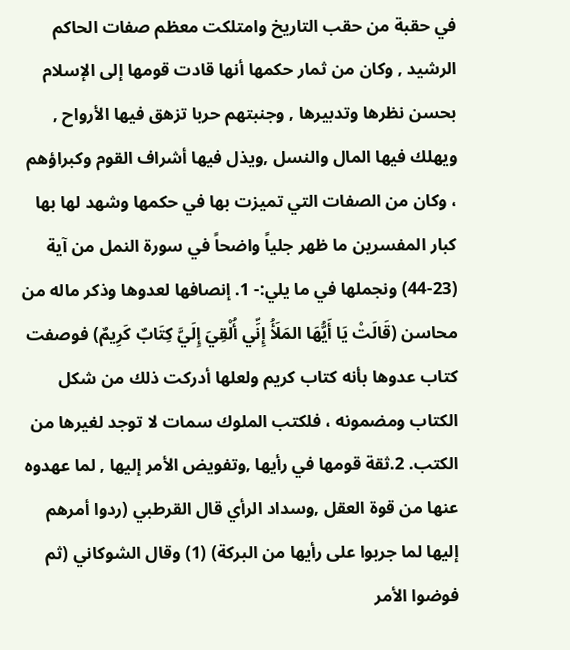في حقبة من حقب التاريخ وامتلكت معظم صفات الحاكم الرشيد , وكان من ثمار حكمها أنها قادت قومها إلى الإسلام بحسن نظرها وتدبيرها , وجنبتهم حربا تزهق فيها الأرواح , ويهلك فيها المال والنسل ,ويذل فيها أشراف القوم وكبراؤهم ، وكان من الصفات التي تميزت بها في حكمها وشهد لها بها كبار المفسرين ما ظهر جلياً واضحاً في سورة النمل من آية (23-44) ونجملها في ما يلي:- 1. إنصافها لعدوها وذكر ماله من محاسن (قَالَتْ يَا أَيُّهَا المَلَأُ إِنِّي أُلْقِيَ إِلَيَّ كِتَابٌ كَرِيمٌ) فوصفت كتاب عدوها بأنه كتاب كريم ولعلها أدركت ذلك من شكل الكتاب ومضمونه ، فلكتب الملوك سمات لا توجد لغيرها من الكتب. 2.ثقة قومها في رأيها ,وتفويض الأمر إليها , لما عهدوه عنها من قوة العقل ,وسداد الرأي قال القرطبي (ردوا أمرهم إليها لما جربوا على رأيها من البركة) (1) وقال الشوكاني (ثم فوضوا الأمر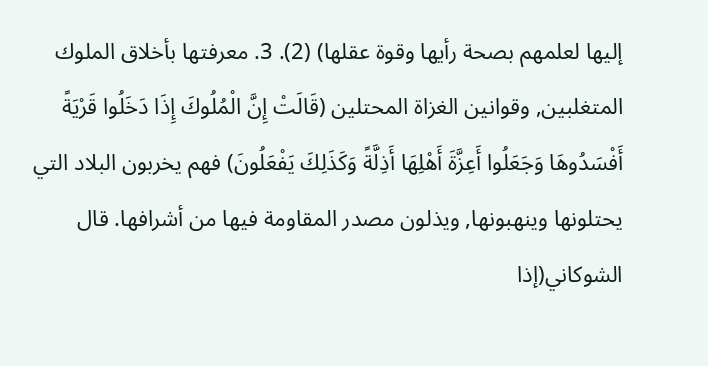إليها لعلمهم بصحة رأيها وقوة عقلها) (2). 3. معرفتها بأخلاق الملوك المتغلبين, وقوانين الغزاة المحتلين (قَالَتْ إِنَّ الْمُلُوكَ إِذَا دَخَلُوا قَرْيَةً أَفْسَدُوهَا وَجَعَلُوا أَعِزَّةَ أَهْلِهَا أَذِلَّةً وَكَذَلِكَ يَفْعَلُونَ) فهم يخربون البلاد التي يحتلونها وينهبونها, ويذلون مصدر المقاومة فيها من أشرافها. قال الشوكاني(إذا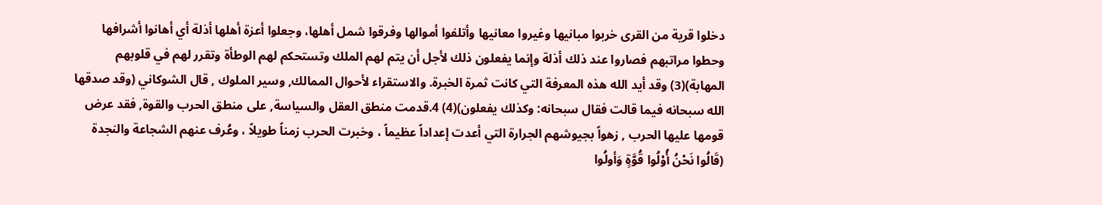دخلوا قرية من القرى خربوا مبانيها وغيروا معانيها وأتلفوا أموالها وفرقوا شمل أهلها، وجعلوا أعزة أهلها أذلة أي أهانوا أشرافها وحطوا مراتبهم فصاروا عند ذلك أذلة وإنما يفعلون ذلك لأجل أن يتم لهم الملك وتستحكم لهم الوطأة وتقرر لهم في قلوبهم المهابة)(3) وقد أيد الله هذه المعرفة التي كانت ثمرة الخبرة. والاستقراء لأحوال الممالك, وسير الملوك , قال الشوكاني (وقد صدقها الله سبحانه فيما قالت فقال سبحانه: وكذلك يفعلون)(4) 4.قدمت منطق العقل والسياسة, على منطق الحرب والقوة, فقد عرض قومها عليها الحرب , زهواً بجيوشهم الجرارة التي أعدت إعداداً عظيماً ، وخبرت الحرب زمناً طويلاً ، وعُرف عنهم الشجاعة والنجدة (قَالُوا نَحْنُ أُوْلُوا قُوَّةٍ وَأولُوا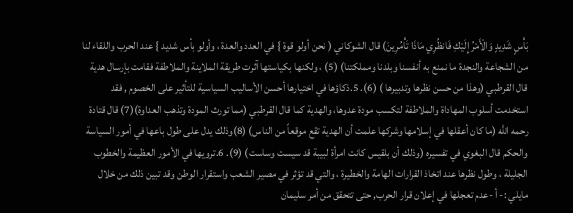بَأْسٍ شَدِيدٍ وَالْأَمْرُ إِلَيْكِ فَانظُرِي مَاذَا تَأْمُرِينَ) قال الشوكاني ( نحن أولو قوة } في العدد والعدة ، وأولو بأس شديد } عند الحرب واللقاء لنا من الشجاعة والنجدة ما نمنع به أنفسنا وبلدنا ومملكتنا) (5) ، ولكنها بكياستها آثرت طريقة الملاينة والملاطفة فقامت بإرسال هدية قال القرطبي (وهذا من حسن نظرها وتدبيرها ) (6). 5.ذكاؤها في اختيارها أحسن الأساليب السياسية للتأثير على الخصوم , فقد استخدمت أسلوب المهاداة والملاطفة لتكسب مودة عدوها، والهدية كما قال القرطبي (مما تورث المودة وتذهب العداوة)(7) قال قتادة رحمه الله (ما كان أعقلها في إسلامها وشركها علمت أن الهدية تقع موقعاً من الناس) (8)وذلك يدل على طول باعها في أمور السياسة والحكم قال البغوي في تفسيره (وذلك أن بلقيس كانت امرأة لبيبة قد سيست وساست) (9). 6.ترويها في الأمور العظيمة والخطوب الجليلة ، وطول نظرها عند اتخاذ القرارات الهامة والخطيرة ، والتي قد تؤثر في مصير الشعب واستقرار الوطن وقد تبين ذلك من خلال مايلي :- أ -عدم تعجلها في إعلان قرار الحرب, حتى تتحقق من أمر سليمان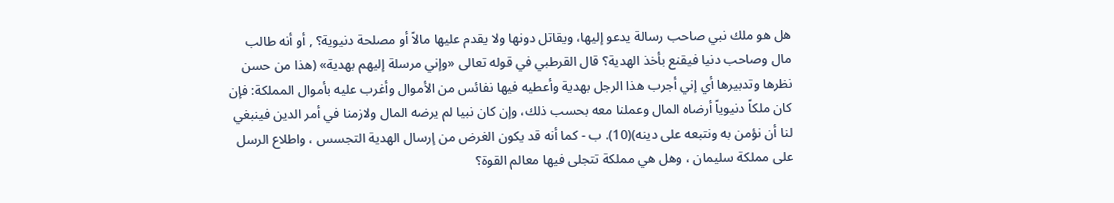هل هو ملك نبي صاحب رسالة يدعو إليها، ويقاتل دونها ولا يقدم عليها مالاً أو مصلحة دنيوية؟ , أو أنه طالب مال وصاحب دنيا فيقنع بأخذ الهدية؟ قال القرطبي في قوله تعالى «وإني مرسلة إليهم بهدية» (هذا من حسن نظرها وتدبيرها أي إني أجرب هذا الرجل بهدية وأعطيه فيها نفائس من الأموال وأغرب عليه بأموال المملكة: فإن كان ملكاً دنيوياً أرضاه المال وعملنا معه بحسب ذلك، وإن كان نبيا لم يرضه المال ولازمنا في أمر الدين فينبغي لنا أن نؤمن به ونتبعه على دينه)(10). ب - كما أنه قد يكون الغرض من إرسال الهدية التجسس ، واطلاع الرسل على مملكة سليمان ، وهل هي مملكة تتجلى فيها معالم القوة؟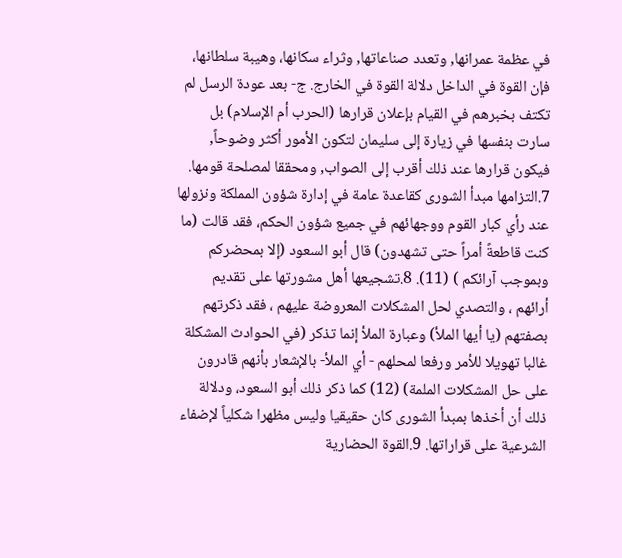في عظمة عمرانها, وتعدد صناعاتها, وثراء سكانها، وهيبة سلطانها، فإن القوة في الداخل دلالة القوة في الخارج. ج- بعد عودة الرسل لم تكتف بخبرهم في القيام بإعلان قرارها (الحرب أم الإسلام) بل سارت بنفسها في زيارة إلى سليمان لتكون الأمور أكثر وضوحاً, فيكون قرارها عند ذلك أقرب إلى الصواب, ومحققا لمصلحة قومها. 7.التزامها مبدأ الشورى كقاعدة عامة في إدارة شؤون المملكة ونزولها عند رأي كبار القوم ووجهائهم في جميع شؤون الحكم، فقد قالت (ما كنت قاطعةً أمراً حتى تشهدون) قال أبو السعود (إلا بمحضركم وبموجب آرائكم ) (11). 8.تشجيعها أهل مشورتها على تقديم أرائهم ، والتصدي لحل المشكلات المعروضة عليهم ، فقد ذكرتهم بصفتهم (يا أيها الملأ) وعبارة الملأ إنما تذكر (في الحوادث المشكلة غالبا تهويلا للأمر ورفعا لمحلهم - أي الملأ- بالإشعار بأنهم قادرون على حل المشكلات الملمة) (12) كما ذكر ذلك أبو السعود، ودلالة ذلك أن أخذها بمبدأ الشورى كان حقيقيا وليس مظهرا شكلياً لإضفاء الشرعية على قراراتها. 9.القوة الحضارية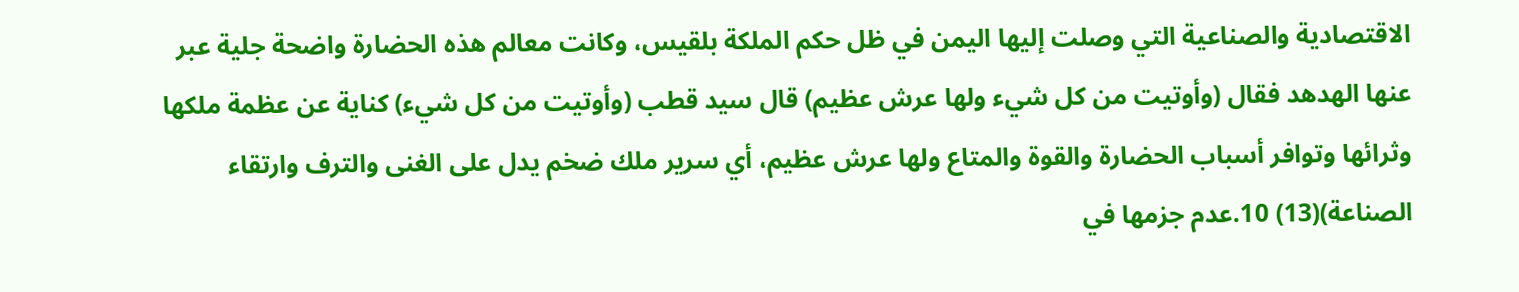الاقتصادية والصناعية التي وصلت إليها اليمن في ظل حكم الملكة بلقيس، وكانت معالم هذه الحضارة واضحة جلية عبر عنها الهدهد فقال (وأوتيت من كل شيء ولها عرش عظيم) قال سيد قطب (وأوتيت من كل شيء) كناية عن عظمة ملكها وثرائها وتوافر أسباب الحضارة والقوة والمتاع ولها عرش عظيم، أي سرير ملك ضخم يدل على الغنى والترف وارتقاء الصناعة)(13) 10.عدم جزمها في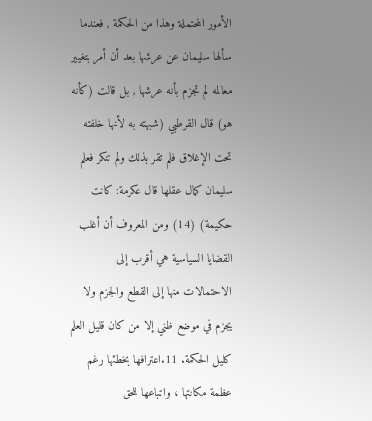الأمور المحتملة وهذا من الحكمة , فعندما سألها سليمان عن عرشها بعد أن أمر بتغيير معالمه لم تجزم بأنه عرشها , بل قالت (كأنه هو) قال القرطبي (شبهته به لأنها خلفته تحت الإغلاق فلم تقر بذلك ولم تنكر فعلم سليمان كمال عقلها قال عكرمة: كانت حكيمة) (14) ومن المعروف أن أغلب القضايا السياسية هي أقرب إلى الاحتمالات منها إلى القطع والجزم ولا يجزم في موضع ظني إلا من كان قليل العلم كليل الحكمة. 11.اعترافها بخطئها رغم عظمة مكانتها ، واتباعها للحق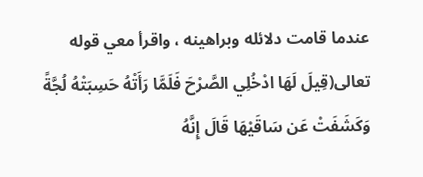عندما قامت دلائله وبراهينه ، واقرأ معي قوله تعالى(قِيلَ لَهَا ادْخُلِي الصَّرْحَ فَلَمَّا رَأَتْهُ حَسِبَتْهُ لُجَّةً وَكَشَفَتْ عَن سَاقَيْهَا قَالَ إِنَّهُ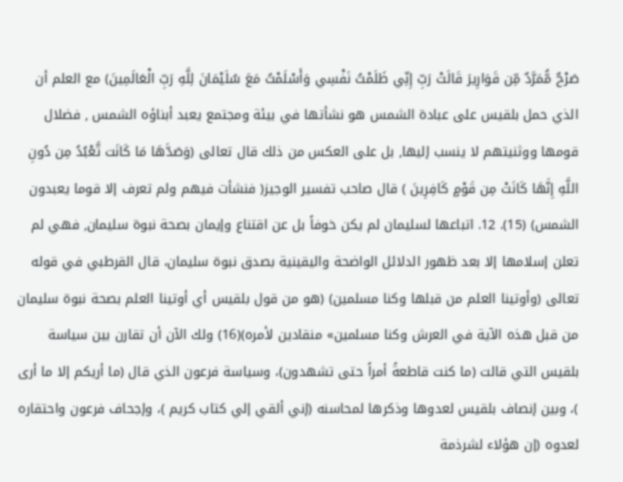صَرْحٌ مُّمَرَّدٌ مِّن قَوَارِيرَ قَالَتْ رَبِّ إِنِّي ظَلَمْتُ نَفْسِي وَأَسْلَمْتُ مَعَ سُلَيْمَانَ لِلَّهِ رَبِّ الْعَالَمِينَ) مع العلم أن الذي حمل بلقيس على عبادة الشمس هو نشأتها في بيئة ومجتمع يعبد أبناؤه الشمس , فضلال قومها ووثنيتهم لا ينسب إليها, بل على العكس من ذلك قال تعالى (وَصَدَّهَا مَا كَانَت تَّعْبُدُ مِن دُونِ اللَّهِ إِنَّهَا كَانَتْ مِن قَوْمٍ كَافِرِينَ ) قال صاحب تفسير الوجيز( فنشأت فيهم ولم تعرف إلا قوما يعبدون الشمس) (15). 12. اتباعها لسليمان لم يكن خوفاً بل عن اقتناع وإيمان بصحة نبوة سليمان, فهي لم تعلن إسلامها إلا بعد ظهور الدلائل الواضحة واليقينية بصدق نبوة سليمان، قال القرطبي في قوله تعالى (وأوتينا العلم من قبلها وكنا مسلمين) (هو من قول بلقيس أي أوتينا العلم بصحة نبوة سليمان من قبل هذه الآية في العرش وكنا مسلمين» منقادين لأمره)(16) ولك الآن أن تقارن بين سياسة بلقيس التي قالت (ما كنت قاطعةً أمراً حتى تشهدون)، وسياسة فرعون الذي قال (ما أريكم إلا ما أرى )، وبين إنصاف بلقيس لعدوها وذكرها لمحاسنه (إني ألقي إلي كتاب كريم )، وإجحاف فرعون واحتقاره لعدوه (إن هؤلاء لشرذمة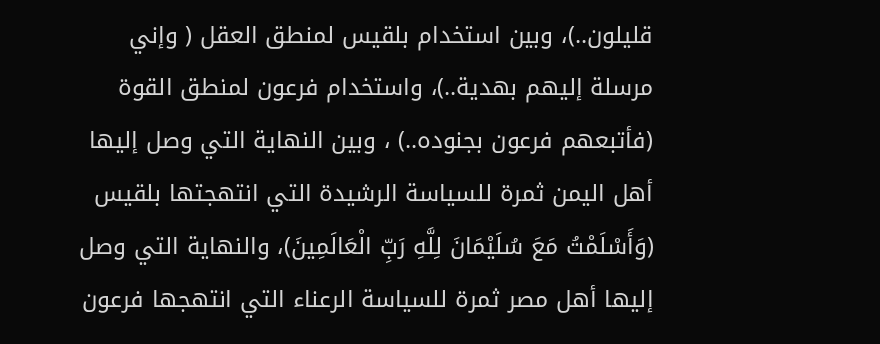قليلون..)، وبين استخدام بلقيس لمنطق العقل ( وإني مرسلة إليهم بهدية..)، واستخدام فرعون لمنطق القوة (فأتبعهم فرعون بجنوده..) ، وبين النهاية التي وصل إليها أهل اليمن ثمرة للسياسة الرشيدة التي انتهجتها بلقيس (وَأَسْلَمْتُ مَعَ سُلَيْمَانَ لِلَّهِ رَبِّ الْعَالَمِينَ)، والنهاية التي وصل إليها أهل مصر ثمرة للسياسة الرعناء التي انتهجها فرعون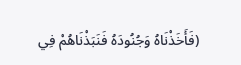(فَأَخَذْنَاهُ وَجُنُودَهُ فَنَبَذْنَاهُمْ فِي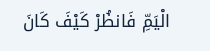الْيَمِّ فَانظُرْ كَيْفَ كَانَ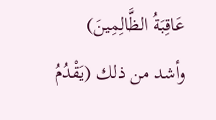عَاقِبَةُ الظَّالِمِينَ) وأشد من ذلك (يَقْدُمُ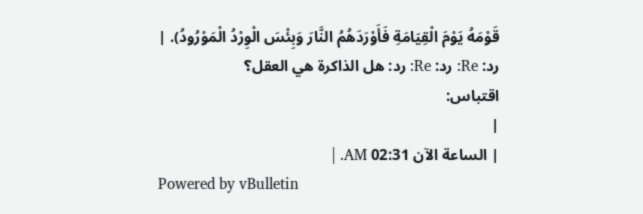قَوْمَهُ يَوْمَ الْقِيَامَةِ فَأَوْرَدَهُمُ النَّارَ وَبِئْسَ الْوِرْدُ الْمَوْرُودُ). |
رد: Re: رد: Re: رد: هل الذاكرة هي العقل؟
اقتباس:
|
| الساعة الآن 02:31 AM. |
Powered by vBulletin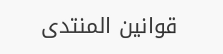قوانين المنتدى